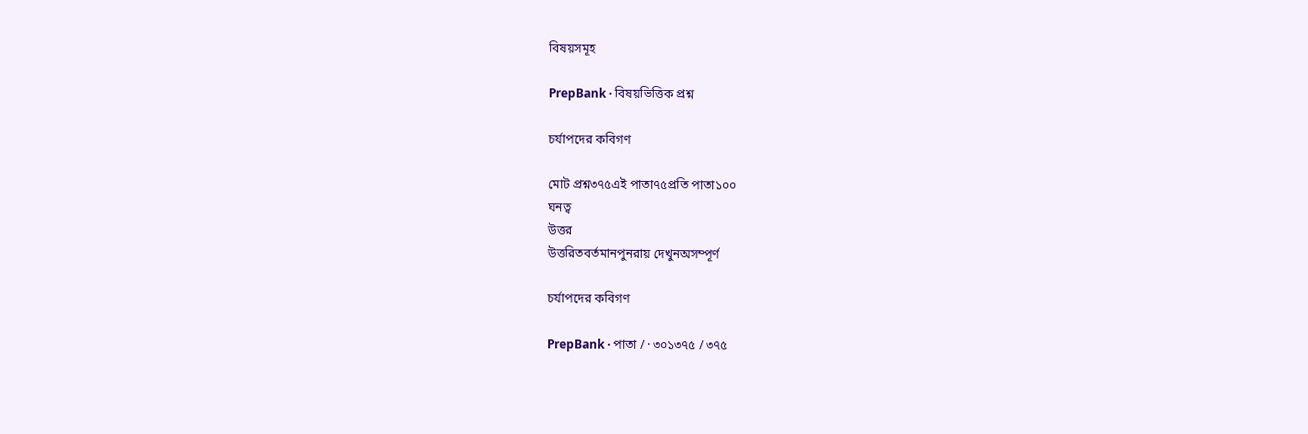বিষয়সমূহ

PrepBank · বিষয়ভিত্তিক প্রশ্ন

চর্যাপদের কবিগণ

মোট প্রশ্ন৩৭৫এই পাতা৭৫প্রতি পাতা১০০
ঘনত্ব
উত্তর
উত্তরিতবর্তমানপুনরায় দেখুনঅসম্পূর্ণ

চর্যাপদের কবিগণ

PrepBank · পাতা / · ৩০১৩৭৫ / ৩৭৫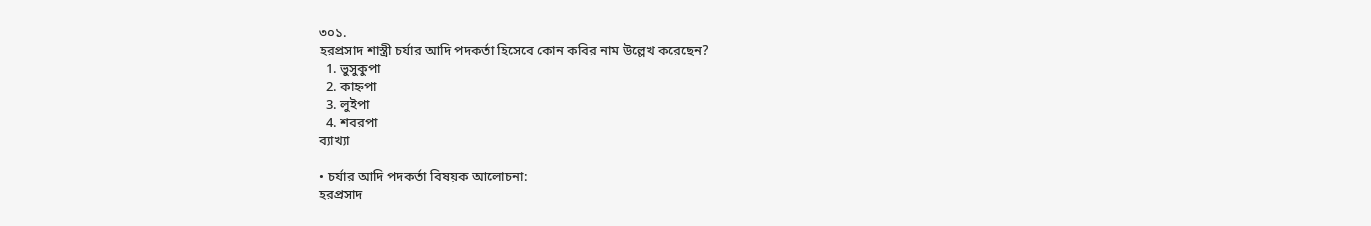৩০১.
হরপ্রসাদ শাস্ত্রী চর্যার আদি পদকর্তা হিসেবে কোন কবির নাম উল্লেখ করেছেন?
  1. ভুসুকুপা
  2. কাহ্নপা
  3. লুইপা
  4. শবরপা
ব্যাখ্যা

• চর্যার আদি পদকর্তা বিষয়ক আলোচনা:
হরপ্রসাদ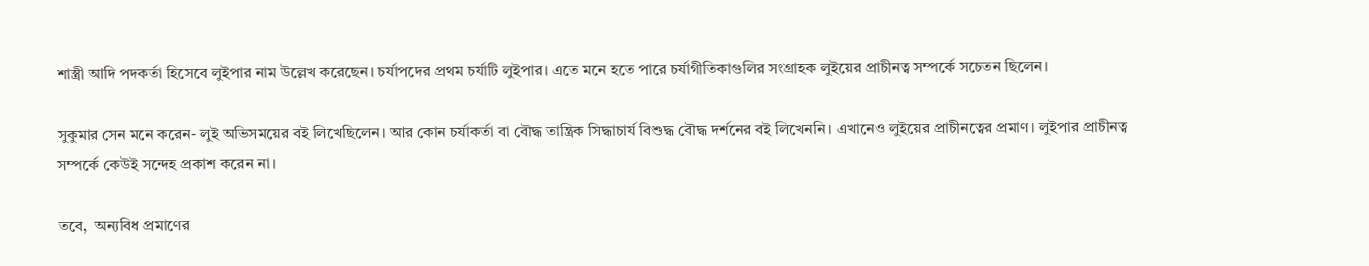শাস্ত্রী আদি পদকর্তা হিসেবে লুইপার নাম উল্লেখ করেছেন। চর্যাপদের প্রথম চর্যাটি লুইপার। এতে মনে হতে পারে চর্যাগীতিকাগুলির সংগ্রাহক লুইয়ের প্রাচীনত্ব সম্পর্কে সচেতন ছিলেন।

সুকুমার সেন মনে করেন- লুই অভিসময়ের বই লিখেছিলেন। আর কোন চর্যাকর্তা বা বৌদ্ধ তান্ত্রিক সিদ্ধাচার্য বিশুদ্ধ বৌদ্ধ দর্শনের বই লিখেননি। এখানেও লুইয়ের প্রাচীনত্বের প্রমাণ। লুইপার প্রাচীনত্ব সম্পর্কে কেউই সন্দেহ প্রকাশ করেন না।

তবে,  অন্যবিধ প্রমাণের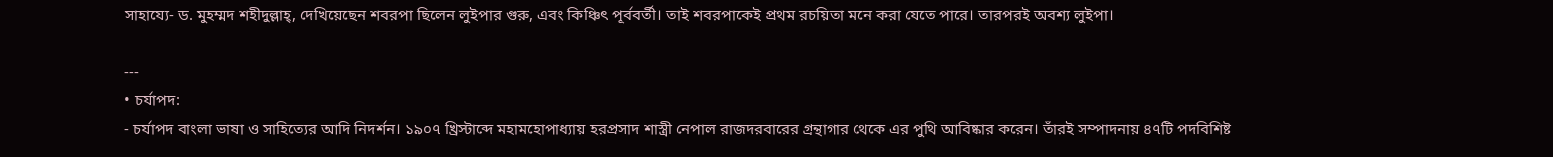সাহায্যে- ড. মুহম্মদ শহীদুল্লাহ্, দেখিয়েছেন শবরপা ছিলেন লুইপার গুরু, এবং কিঞ্চিৎ পূর্ববর্তী। তাই শবরপাকেই প্রথম রচয়িতা মনে করা যেতে পারে। তারপরই অবশ্য লুইপা।

---
• চর্যাপদ:
- চর্যাপদ বাংলা ভাষা ও সাহিত্যের আদি নিদর্শন। ১৯০৭ খ্রিস্টাব্দে মহামহোপাধ্যায় হরপ্রসাদ শাস্ত্রী নেপাল রাজদরবারের গ্রন্থাগার থেকে এর পুথি আবিষ্কার করেন। তাঁরই সম্পাদনায় ৪৭টি পদবিশিষ্ট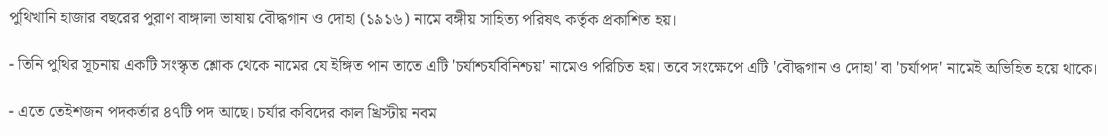পুথিখানি হাজার বছরের পুরাণ বাঙ্গালা ভাষায় বৌদ্ধগান ও দোহা (১৯১৬) নামে বঙ্গীয় সাহিত্য পরিষৎ কর্তৃক প্রকাশিত হয়।

- তিনি পুথির সূচনায় একটি সংস্কৃত শ্লোক থেকে নামের যে ইঙ্গিত পান তাতে এটি 'চর্যাশ্চর্যবিনিশ্চয়' নামেও পরিচিত হয়। তবে সংক্ষেপে এটি 'বৌদ্ধগান ও দোহা' বা 'চর্যাপদ' নামেই অভিহিত হয়ে থাকে।

- এতে তেইশজন পদকর্তার ৪৭টি পদ আছে। চর্যার কবিদের কাল খ্রিস্টীয় নবম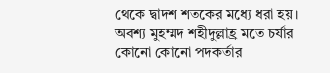থেকে দ্বাদশ শতকের মধ্যে ধরা হয়। অবশ্য মুহম্মদ শহীদুল্লাহ্র মতে চর্যার কোনো কোনো পদকর্তার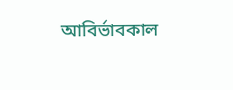আবির্ভাবকাল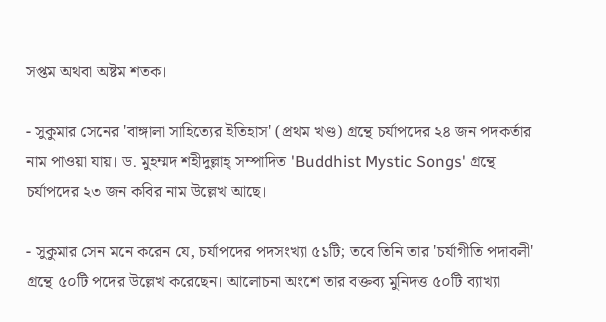সপ্তম অথবা অষ্টম শতক।

- সুকুমার সেনের 'বাঙ্গালা সাহিত্যের ইতিহাস' (প্রথম খণ্ড) গ্রন্থে চর্যাপদের ২৪ জন পদকর্তার নাম পাওয়া যায়। ড. মুহম্মদ শহীদুল্লাহ্ সম্পাদিত 'Buddhist Mystic Songs' গ্রন্থে চর্যাপদের ২৩ জন কবির নাম উল্লেখ আছে।

- সুকুমার সেন মনে করেন যে, চর্যাপদের পদসংখ্যা ৫১টি; তবে তিনি তার 'চর্যাগীতি পদাবলী' গ্রন্থে ৫০টি পদের উল্লেখ করেছেন। আলোচনা অংশে তার বক্তব্য মুনিদত্ত ৫০টি ব্যাখ্যা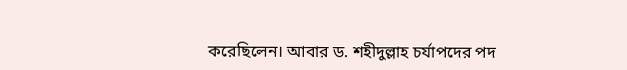করেছিলেন। আবার ড. শহীদুল্লাহ চর্যাপদের পদ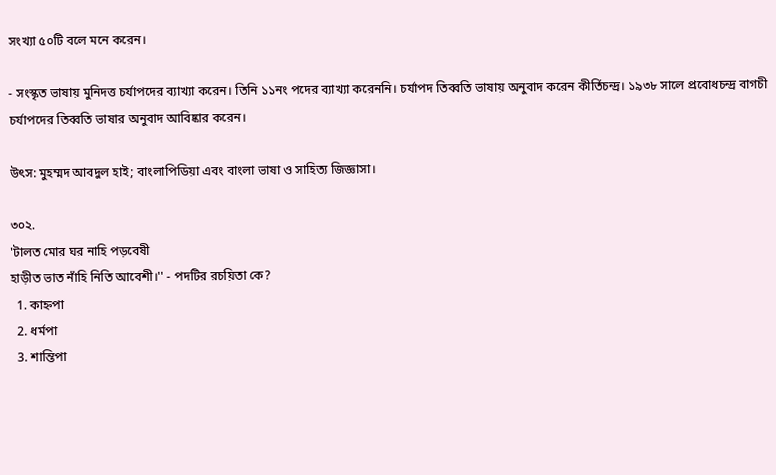সংখ্যা ৫০টি বলে মনে করেন।

- সংস্কৃত ভাষায় মুনিদত্ত চর্যাপদের ব্যাখ্যা করেন। তিনি ১১নং পদের ব্যাখ্যা করেননি। চর্যাপদ তিব্বতি ভাষায় অনুবাদ করেন কীর্তিচন্দ্র। ১৯৩৮ সালে প্রবোধচন্দ্র বাগচী চর্যাপদের তিব্বতি ভাষার অনুবাদ আবিষ্কার করেন।

উৎস: মুহম্মদ আবদুল হাই; বাংলাপিডিয়া এবং বাংলা ভাষা ও সাহিত্য জিজ্ঞাসা।

৩০২.
'টালত মোর ঘর নাহি পড়বেষী
হাড়ীত ভাত নাঁহি নিতি আবেশী।'' - পদটির রচয়িতা কে?
  1. কাহ্নপা
  2. ধর্মপা
  3. শান্তিপা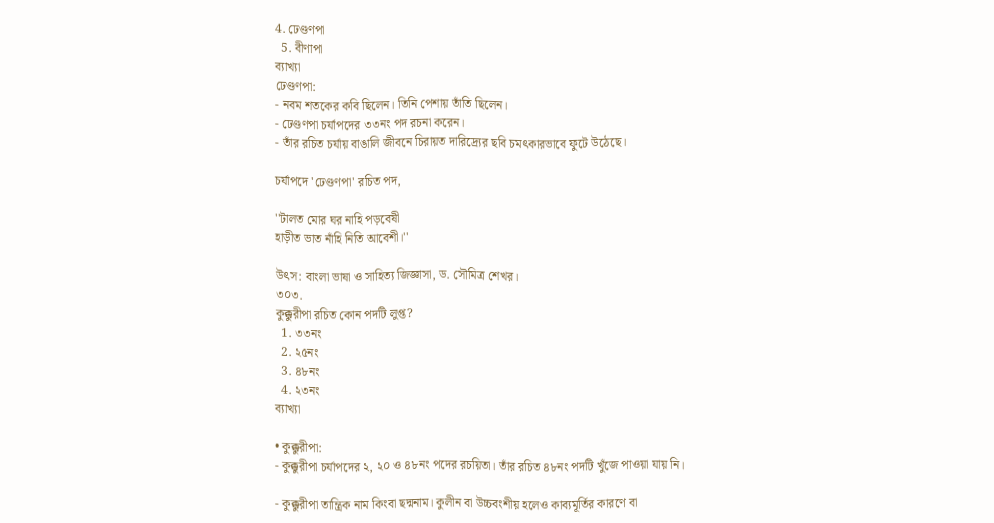4. ঢেণ্ডণপা
  5. বীণাপা
ব্যাখ্যা
ঢেণ্ডণপা:
- নবম শতকের কবি ছিলেন। তিনি পেশায় তাঁতি ছিলেন।
- ঢেণ্ডণপা চর্যাপদের ৩৩নং পদ রচনা করেন।
- তাঁর রচিত চর্যায় বাঙালি জীবনে চিরায়ত দারিদ্র্যের ছবি চমৎকারভাবে ফুটে উঠেছে।

চর্যাপদে 'ঢেণ্ডণপা' রচিত পদ,

''টালত মোর ঘর নাহি পড়বেষী
হাড়ীত ভাত নাঁহি নিতি আবেশী।''

উৎস: বাংলা ভাষা ও সাহিত্য জিজ্ঞাসা, ড. সৌমিত্র শেখর।
৩০৩.
কুক্কুরীপা রচিত কোন পদটি লুপ্ত?
  1. ৩৩নং
  2. ২৫নং
  3. ৪৮নং
  4. ২৩নং
ব্যাখ্যা

• কুক্কুরীপা:
- কুক্কুরীপা চর্যাপদের ২, ২০ ও ৪৮নং পদের রচয়িতা। তাঁর রচিত ৪৮নং পদটি খুঁজে পাওয়া যায় নি।

- কুক্কুরীপা তান্ত্রিক নাম কিংবা ছদ্মনাম। কুলীন বা উচ্চবংশীয় হলেও কাব্যমূর্তির কারণে বা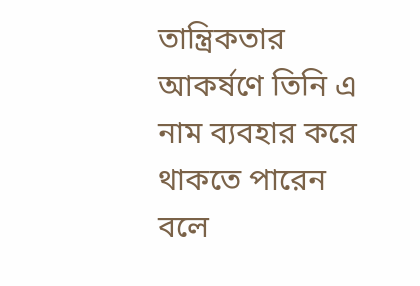তান্ত্রিকতার আকর্ষণে তিনি এ নাম ব্যবহার করে থাকতে পারেন বলে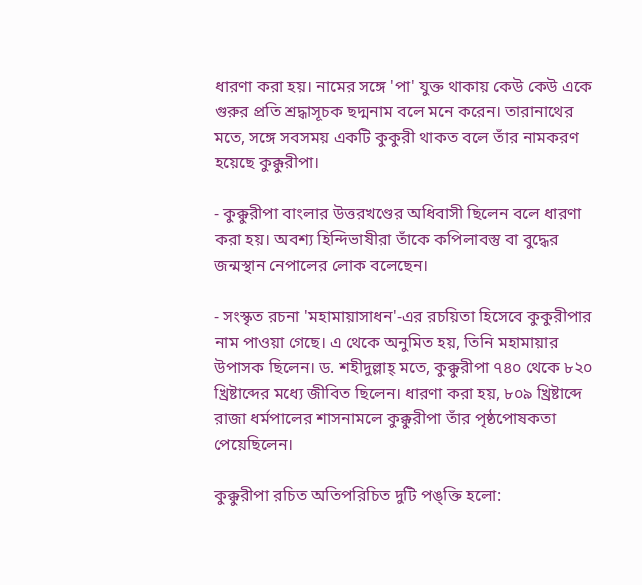ধারণা করা হয়। নামের সঙ্গে 'পা' যুক্ত থাকায় কেউ কেউ একে গুরুর প্রতি শ্রদ্ধাসূচক ছদ্মনাম বলে মনে করেন। তারানাথের মতে, সঙ্গে সবসময় একটি কুকুরী থাকত বলে তাঁর নামকরণ হয়েছে কুক্কুরীপা।

- কুক্কুরীপা বাংলার উত্তরখণ্ডের অধিবাসী ছিলেন বলে ধারণা করা হয়। অবশ্য হিন্দিভাষীরা তাঁকে কপিলাবস্তু বা বুদ্ধের জন্মস্থান নেপালের লোক বলেছেন।

- সংস্কৃত রচনা 'মহামায়াসাধন'-এর রচয়িতা হিসেবে কুকুরীপার নাম পাওয়া গেছে। এ থেকে অনুমিত হয়, তিনি মহামায়ার উপাসক ছিলেন। ড. শহীদুল্লাহ্ মতে, কুক্কুরীপা ৭৪০ থেকে ৮২০ খ্রিষ্টাব্দের মধ্যে জীবিত ছিলেন। ধারণা করা হয়, ৮০৯ খ্রিষ্টাব্দে রাজা ধর্মপালের শাসনামলে কুক্কুরীপা তাঁর পৃষ্ঠপোষকতা পেয়েছিলেন।

কুক্কুরীপা রচিত অতিপরিচিত দুটি পঙ্‌ক্তি হলো: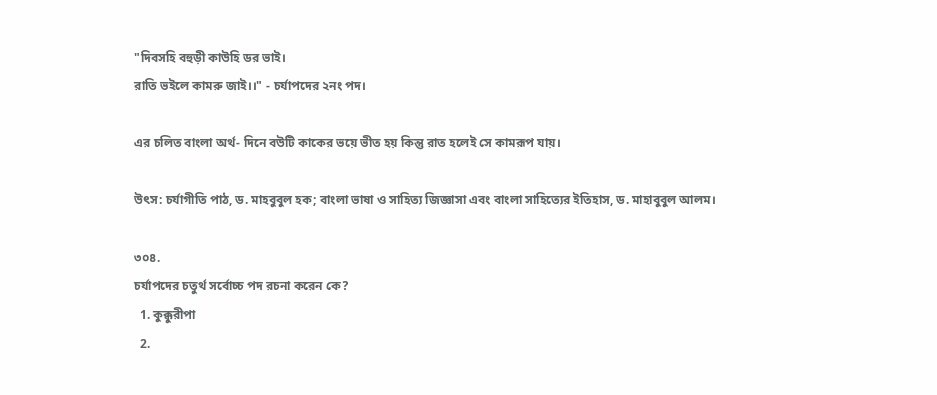"দিবসহি বহুড়ী কাউহি ডর ভাই।
রাতি ভইলে কামরু জাই।।" - চর্যাপদের ২নং পদ।

এর চলিত বাংলা অর্থ- দিনে বউটি কাকের ভয়ে ভীত হয় কিন্তু রাত হলেই সে কামরূপ যায়।

উৎস: চর্যাগীতি পাঠ, ড. মাহবুবুল হক; বাংলা ভাষা ও সাহিত্য জিজ্ঞাসা এবং বাংলা সাহিত্যের ইতিহাস, ড. মাহাবুবুল আলম।

৩০৪.
চর্যাপদের চতুর্থ সর্বোচ্চ পদ রচনা করেন কে?
  1. কুক্কুরীপা
  2.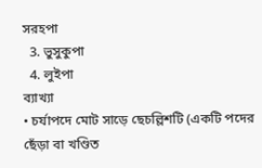সরহপা
  3. ভুসুকুপা
  4. লুইপা
ব্যাখ্যা
• চর্যাপদে মোট সাড়ে ছেচল্লিশটি (একটি পদের ছেঁড়া বা খণ্ডিত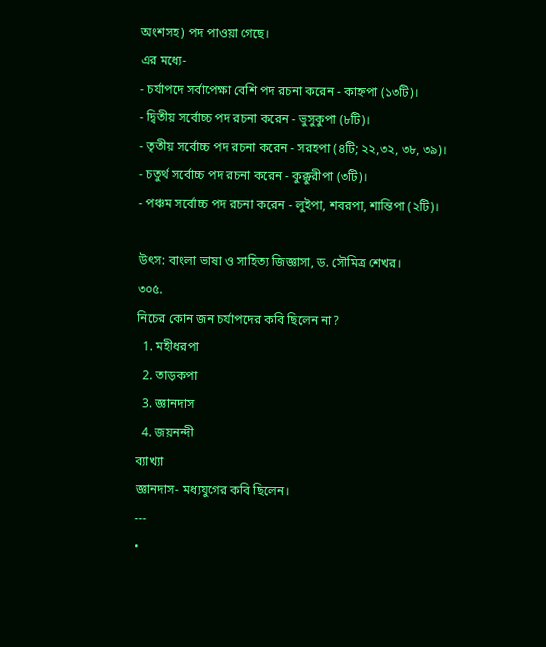অংশসহ) পদ পাওয়া গেছে।
এর মধ্যে-
- চর্যাপদে সর্বাপেক্ষা বেশি পদ রচনা করেন - কাহ্নপা (১৩টি)।
- দ্বিতীয় সর্বোচ্চ পদ রচনা করেন - ভুসুকুপা (৮টি)।
- তৃতীয় সর্বোচ্চ পদ রচনা করেন - সরহপা (৪টি; ২২,৩২, ৩৮, ৩৯)।
- চতুর্থ সর্বোচ্চ পদ রচনা করেন - কুক্কুরীপা (৩টি)।
- পঞ্চম সর্বোচ্চ পদ রচনা করেন - লুইপা, শবরপা, শান্তিপা (২টি)।

উৎস: বাংলা ভাষা ও সাহিত্য জিজ্ঞাসা, ড. সৌমিত্র শেখর।
৩০৫.
নিচের কোন জন চর্যাপদের কবি ছিলেন না?
  1. মহীধরপা
  2. তাড়কপা
  3. জ্ঞানদাস
  4. জয়নন্দী
ব্যাখ্যা
জ্ঞানদাস- মধ্যযুগের কবি ছিলেন।
---
•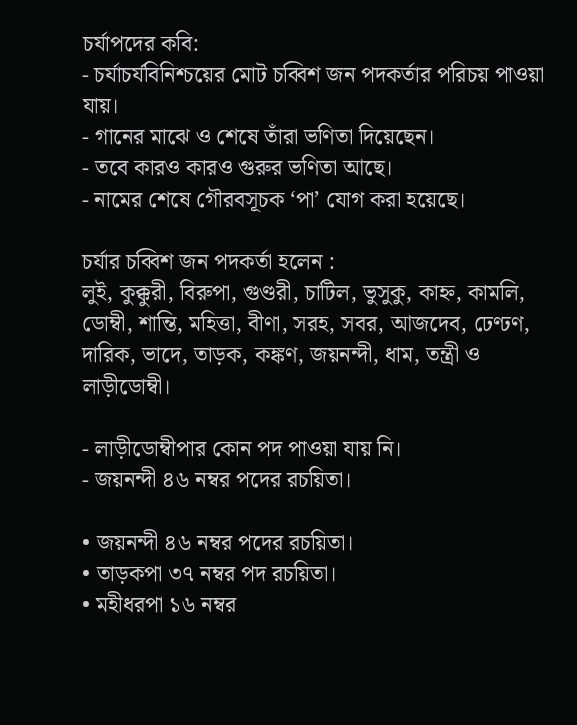চর্যাপদের কবি:
- চর্যাচর্যবিনিশ্চয়ের মোট চব্বিশ জন পদকর্তার পরিচয় পাওয়া যায়।
- গানের মাঝে ও শেষে তাঁরা ভণিতা দিয়েছেন।
- তবে কারও কারও গুরুর ভণিতা আছে।
- নামের শেষে গৌরবসূচক ‘পা’ যোগ করা হয়েছে।

চর্যার চব্বিশ জন পদকর্তা হলেন :
লুই, কুক্কুরী, বিরুপা, গুণ্ডরী, চাটিল, ভুসুকু, কাহ্ন, কামলি, ডোম্বী, শান্তি, মহিত্তা, বীণা, সরহ, সবর, আজদেব, ঢেণ্ঢণ, দারিক, ভাদে, তাড়ক, কঙ্কণ, জয়নন্দী, ধাম, তন্ত্রী ও লাড়ীডোম্বী।

- লাড়ীডোম্বীপার কোন পদ পাওয়া যায় নি।
- জয়নন্দী ৪৬ নম্বর পদের রচয়িতা।

• জয়নন্দী ৪৬ নম্বর পদের রচয়িতা।
• তাড়কপা ৩৭ নম্বর পদ রচয়িতা।
• মহীধরপা ১৬ নম্বর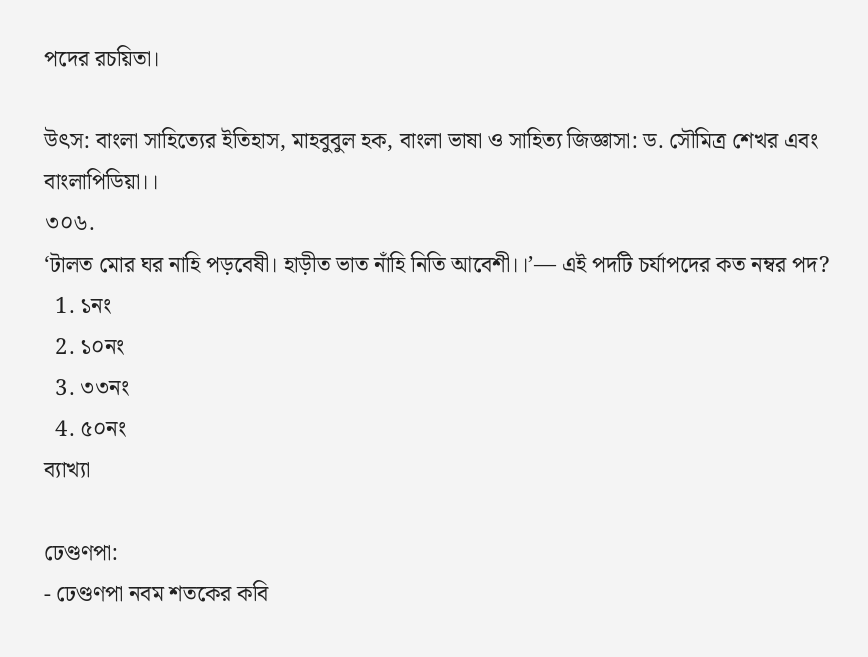পদের রচয়িতা।

উৎস: বাংলা সাহিত্যের ইতিহাস, মাহবুবুল হক, বাংলা ভাষা ও সাহিত্য জিজ্ঞাসা: ড. সৌমিত্র শেখর এবং বাংলাপিডিয়া।।
৩০৬.
‘টালত মোর ঘর নাহি পড়বেষী। হাড়ীত ভাত নাঁহি নিতি আবেশী।।’— এই পদটি চর্যাপদের কত নম্বর পদ?
  1. ১নং
  2. ১০নং
  3. ৩৩নং
  4. ৫০নং
ব্যাখ্যা

ঢেণ্ডণপা:
- ঢেণ্ডণপা নবম শতকের কবি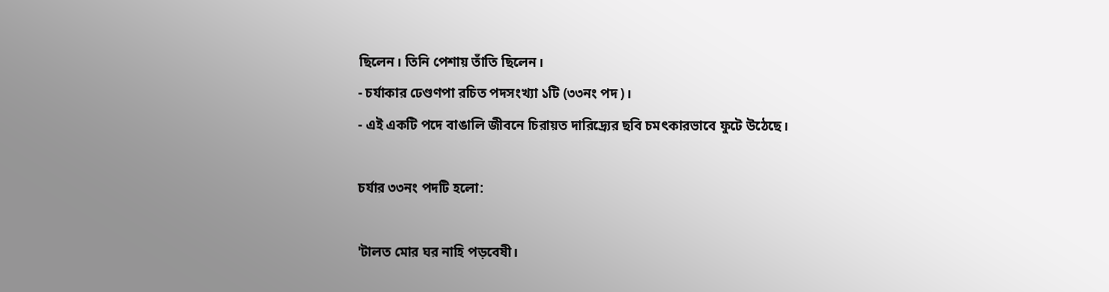ছিলেন। তিনি পেশায় তাঁতি ছিলেন।
- চর্যাকার ঢেণ্ডণপা রচিত পদসংখ্যা ১টি (৩৩নং পদ)।
- এই একটি পদে বাঙালি জীবনে চিরায়ত দারিদ্র্যের ছবি চমৎকারভাবে ফুটে উঠেছে।

চর্যার ৩৩নং পদটি হলো:

'টালত মোর ঘর নাহি পড়বেষী।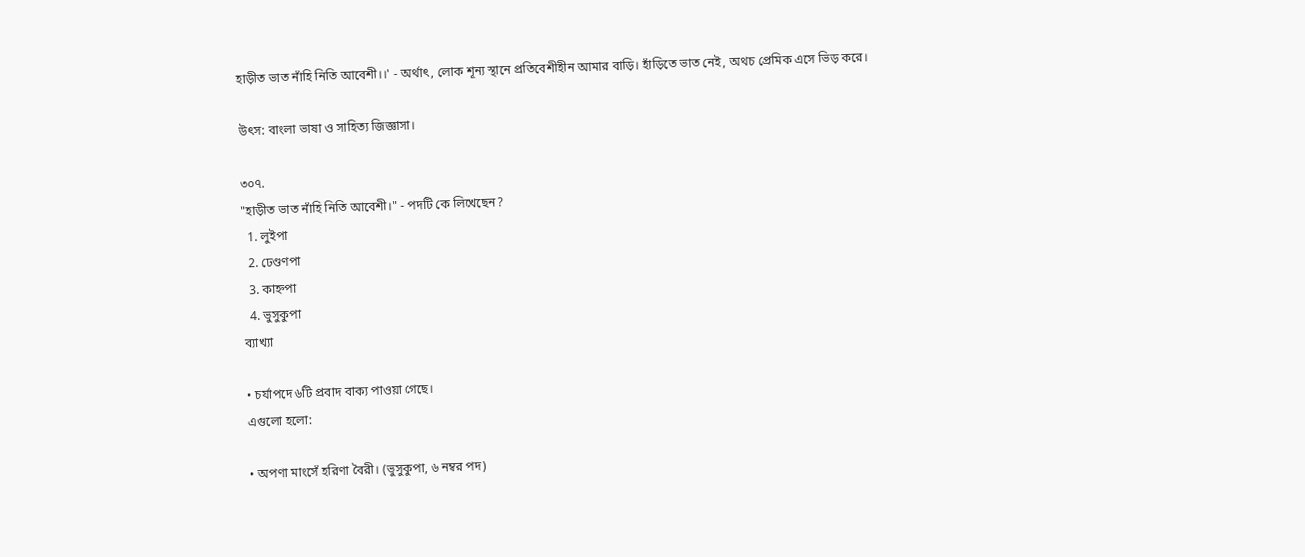হাড়ীত ভাত নাঁহি নিতি আবেশী।।' - অর্থাৎ, লোক শূন্য স্থানে প্রতিবেশীহীন আমার বাড়ি। হাঁড়িতে ভাত নেই, অথচ প্রেমিক এসে ভিড় করে।

উৎস: বাংলা ভাষা ও সাহিত্য জিজ্ঞাসা।

৩০৭.
"হাড়ীত ভাত নাঁহি নিতি আবেশী।" - পদটি কে লিখেছেন?
  1. লুইপা
  2. ঢেণ্ডণপা
  3. কাহ্নপা
  4. ভুসুকুপা
ব্যাখ্যা

• চর্যাপদে ৬টি প্রবাদ বাক্য পাওয়া গেছে।
এগুলো হলো:

• অপণা মাংসেঁ হরিণা বৈরী। (ভুসুকুপা, ৬ নম্বর পদ)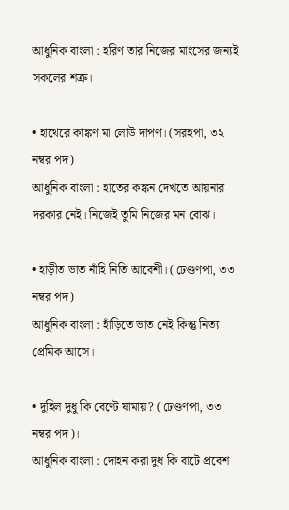আধুনিক বাংলা : হরিণ তার নিজের মাংসের জন্যই সকলের শত্রু।

• হাথেরে কাঙ্কণ মা লোউ দাপণ। (সরহপা, ৩২ নম্বর পদ)
আধুনিক বাংলা : হাতের কঙ্কন দেখতে আয়নার দরকার নেই। নিজেই তুমি নিজের মন বোঝ।

• হাড়ীত ভাত নাঁহি নিতি আবেশী। (ঢেণ্ডণপা, ৩৩ নম্বর পদ)
আধুনিক বাংলা : হাঁড়িতে ভাত নেই কিন্তু নিত্য প্রেমিক আসে।

• দুহিল দুধু কি বেণ্টে ষামায়? (ঢেণ্ডণপা, ৩৩ নম্বর পদ)।
আধুনিক বাংলা : দোহন করা দুধ কি বাটে প্রবেশ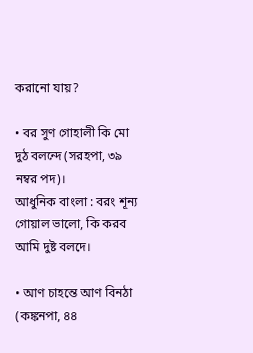করানো যায়?

• বর সুণ গোহালী কি মো দুঠ বলন্দে (সরহপা, ৩৯ নম্বর পদ)।
আধুনিক বাংলা : বরং শূন্য গোয়াল ভালো, কি করব আমি দুষ্ট বলদে।

• আণ চাহন্তে আণ বিনঠা (কঙ্কনপা, ৪৪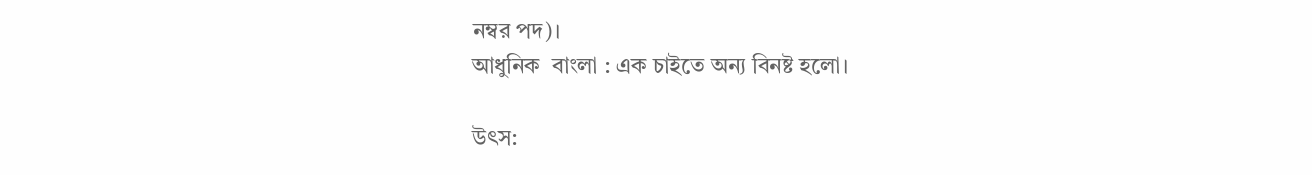নম্বর পদ)।
আধুনিক  বাংলা : এক চাইতে অন্য বিনষ্ট হলো।

উৎস: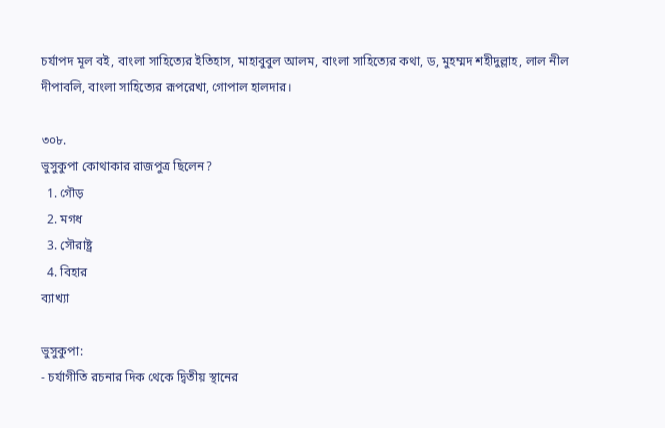চর্যাপদ মূল বই, বাংলা সাহিত্যের ইতিহাস, মাহাবুবুল আলম, বাংলা সাহিত্যের কথা, ড, মুহম্মদ শহীদুল্লাহ, লাল নীল দীপাবলি, বাংলা সাহিত্যের রূপরেখা, গোপাল হালদার।

৩০৮.
ভুসুকুপা কোথাকার রাজপুত্র ছিলেন?
  1. গৌড়
  2. মগধ
  3. সৌরাষ্ট্র
  4. বিহার
ব্যাখ্যা

ভুসুকুপা:
- চর্যাগীতি রচনার দিক থেকে দ্বিতীয় স্থানের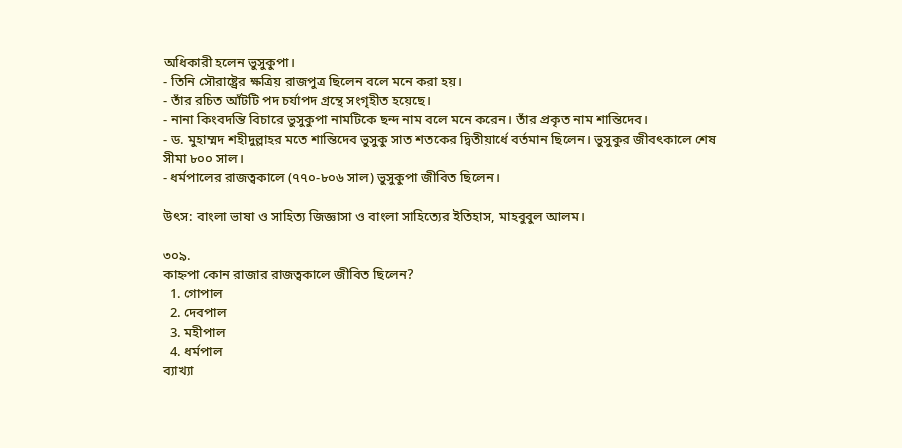অধিকারী হলেন ভুসুকুপা।
- তিনি সৌরাষ্ট্রের ক্ষত্রিয় রাজপুত্র ছিলেন বলে মনে করা হয়।
- তাঁর রচিত আঁটটি পদ চর্যাপদ গ্রন্থে সংগৃহীত হয়েছে।
- নানা কিংবদন্তি বিচারে ভুসুকুপা নামটিকে ছন্দ নাম বলে মনে করেন। তাঁর প্রকৃত নাম শান্তিদেব।
- ড. মুহাম্মদ শহীদুল্লাহর মতে শান্তিদেব ভুসুকু সাত শতকের দ্বিতীয়ার্ধে বর্তমান ছিলেন। ভুসুকুর জীবৎকালে শেষ সীমা ৮০০ সাল।
- ধর্মপালের রাজত্বকালে (৭৭০-৮০৬ সাল) ভুসুকুপা জীবিত ছিলেন।

উৎস: বাংলা ভাষা ও সাহিত্য জিজ্ঞাসা ও বাংলা সাহিত্যের ইতিহাস, মাহবুবুল আলম।

৩০৯.
কাহ্নপা কোন রাজার রাজত্বকালে জীবিত ছিলেন?
  1. গোপাল
  2. দেবপাল
  3. মহীপাল
  4. ধর্মপাল
ব্যাখ্যা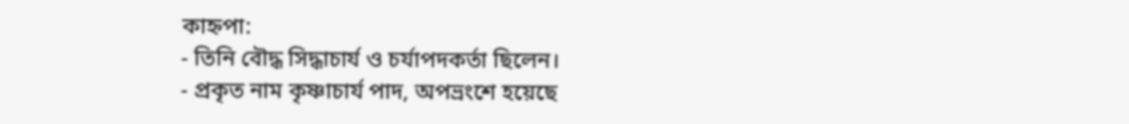কাহ্নপা:
- তিনি বৌদ্ধ সিদ্ধাচার্য ও চর্যাপদকর্তা ছিলেন।
- প্রকৃত নাম কৃষ্ণাচার্য পাদ, অপভ্রংশে হয়েছে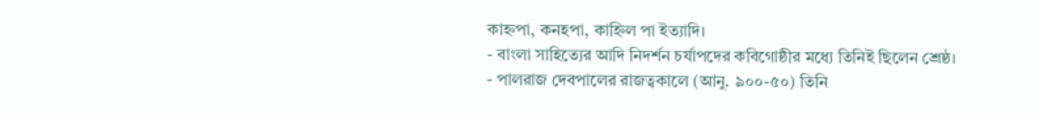কাহ্নপা, কনহপা, কাহ্নিল পা ইত্যাদি।
- বাংলা সাহিত্যের আদি নিদর্শন চর্যাপদের কবিগোষ্ঠীর মধ্যে তিনিই ছিলেন শ্রেষ্ঠ।
- পালরাজ দেবপালের রাজত্বকালে (আনু. ৯০০-৫০) তিনি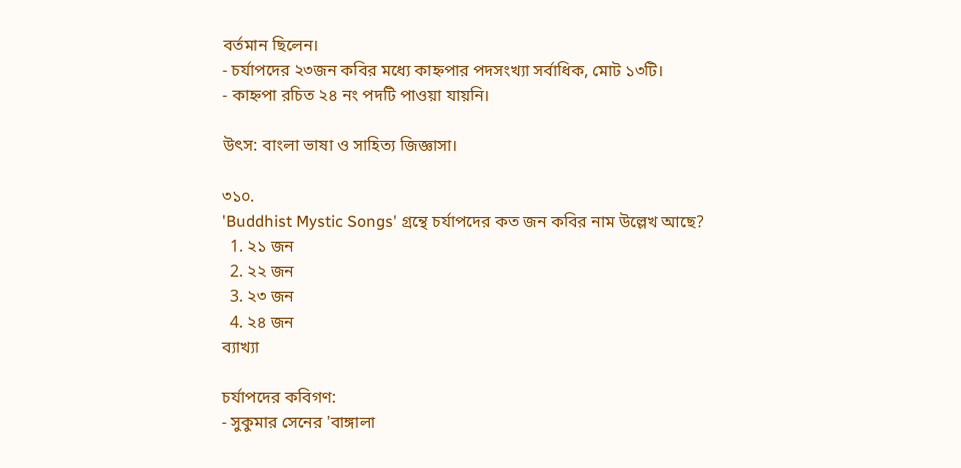বর্তমান ছিলেন।
- চর্যাপদের ২৩জন কবির মধ্যে কাহ্নপার পদসংখ্যা সর্বাধিক, মোট ১৩টি।
- কাহ্নপা রচিত ২৪ নং পদটি পাওয়া যায়নি।

উৎস: বাংলা ভাষা ও সাহিত্য জিজ্ঞাসা।

৩১০.
'Buddhist Mystic Songs' গ্রন্থে চর্যাপদের কত জন কবির নাম উল্লেখ আছে?
  1. ২১ জন
  2. ২২ জন
  3. ২৩ জন
  4. ২৪ জন
ব্যাখ্যা

চর্যাপদের কবিগণ:
- সুকুমার সেনের 'বাঙ্গালা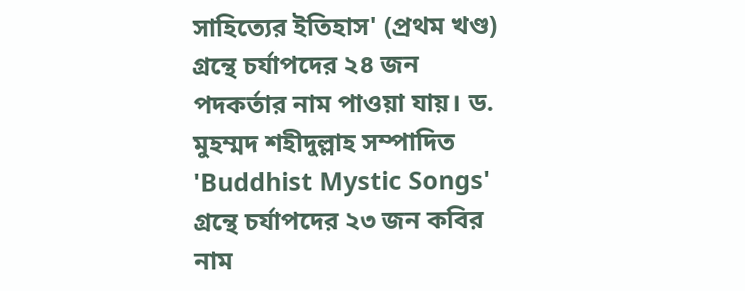সাহিত্যের ইতিহাস' (প্রথম খণ্ড) গ্রন্থে চর্যাপদের ২৪ জন পদকর্তার নাম পাওয়া যায়। ড. মুহম্মদ শহীদুল্লাহ সম্পাদিত 'Buddhist Mystic Songs' গ্রন্থে চর্যাপদের ২৩ জন কবির নাম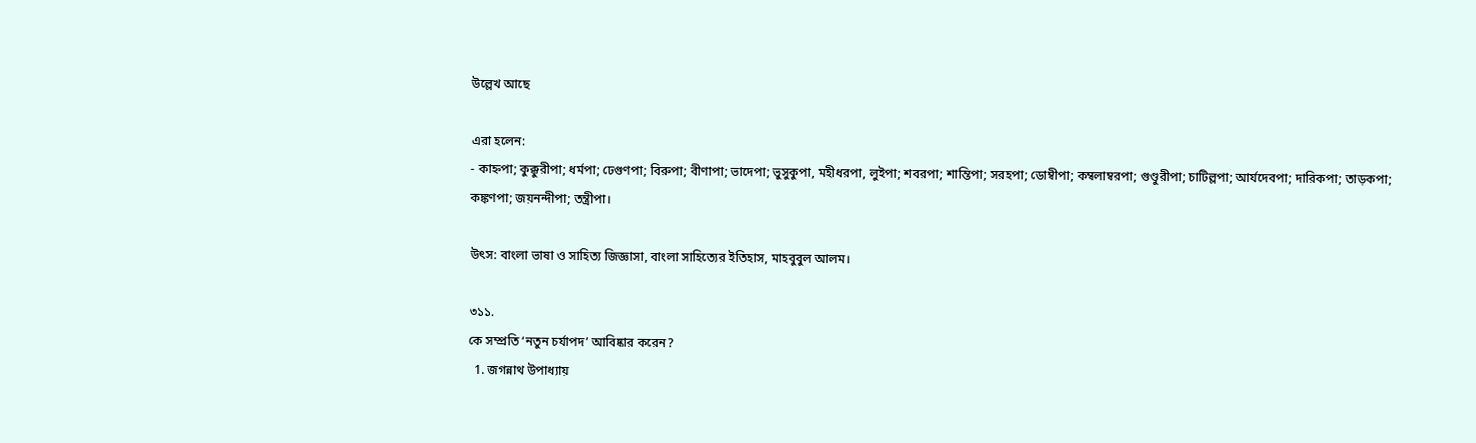উল্লেখ আছে

এরা হলেন:
- কাহ্নপা; কুক্কুরীপা; ধর্মপা; ঢেগুণপা; বিরুপা; বীণাপা; ভাদেপা; ভুসুকুপা, মহীধরপা, লুইপা; শবরপা; শান্তিপা; সরহপা; ডোম্বীপা; কম্বলাম্বরপা; গুণ্ডুরীপা; চাটিল্লপা; আর্যদেবপা; দারিকপা; তাড়কপা; কঙ্কণপা; জয়নন্দীপা; তন্ত্রীপা।

উৎস: বাংলা ভাষা ও সাহিত্য জিজ্ঞাসা, বাংলা সাহিত্যের ইতিহাস, মাহবুবুল আলম।

৩১১.
কে সম্প্রতি ‘নতুন চর্যাপদ’ আবিষ্কার করেন?
  1. জগন্নাথ উপাধ্যায়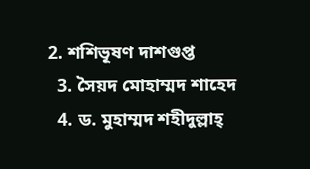2. শশিভূষণ দাশগুপ্ত
  3. সৈয়দ মোহাম্মদ শাহেদ
  4. ড. মুহাম্মদ শহীদুল্লাহ্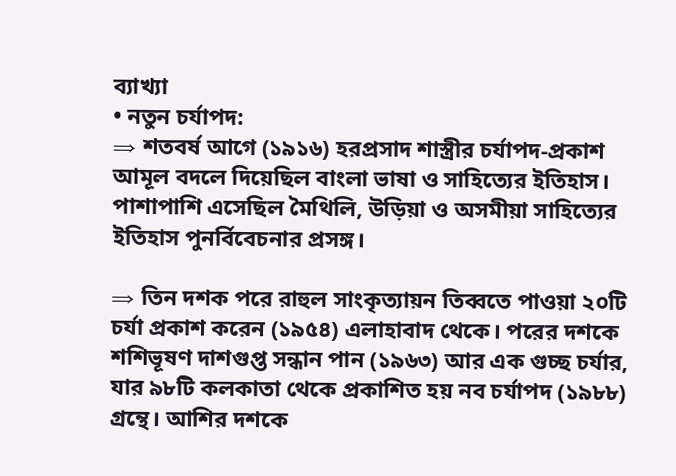ব্যাখ্যা
• নতুন চর্যাপদ:
⇒ শতবর্ষ আগে (১৯১৬) হরপ্রসাদ শাস্ত্রীর চর্যাপদ-প্রকাশ আমূল বদলে দিয়েছিল বাংলা ভাষা ও সাহিত্যের ইতিহাস। পাশাপাশি এসেছিল মৈথিলি, উড়িয়া ও অসমীয়া সাহিত্যের ইতিহাস পুনর্বিবেচনার প্রসঙ্গ।

⇒ তিন দশক পরে রাহুল সাংকৃত্যায়ন তিব্বতে পাওয়া ২০টি চর্যা প্রকাশ করেন (১৯৫৪) এলাহাবাদ থেকে। পরের দশকে শশিভূষণ দাশগুপ্ত সন্ধান পান (১৯৬৩) আর এক গুচ্ছ চর্যার, যার ৯৮টি কলকাতা থেকে প্রকাশিত হয় নব চর্যাপদ (১৯৮৮) গ্রন্থে। আশির দশকে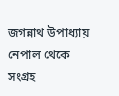জগন্নাথ উপাধ্যায় নেপাল থেকে সংগ্রহ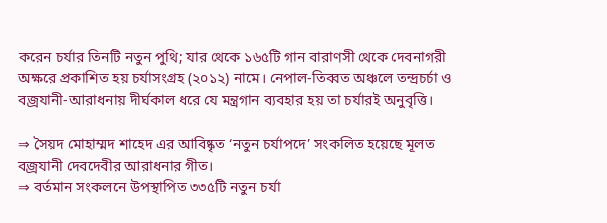করেন চর্যার তিনটি নতুন পুথি; যার থেকে ১৬৫টি গান বারাণসী থেকে দেবনাগরী অক্ষরে প্রকাশিত হয় চর্যাসংগ্রহ (২০১২) নামে। নেপাল-তিব্বত অঞ্চলে তন্দ্রচর্চা ও বজ্রযানী-আরাধনায় দীর্ঘকাল ধরে যে মন্ত্রগান ব্যবহার হয় তা চর্যারই অনুবৃত্তি।

⇒ সৈয়দ মোহাম্মদ শাহেদ এর আবিষ্কৃত ‘নতুন চর্যাপদে’ সংকলিত হয়েছে মূলত বজ্রযানী দেবদেবীর আরাধনার গীত।
⇒ বর্তমান সংকলনে উপস্থাপিত ৩৩৫টি নতুন চর্যা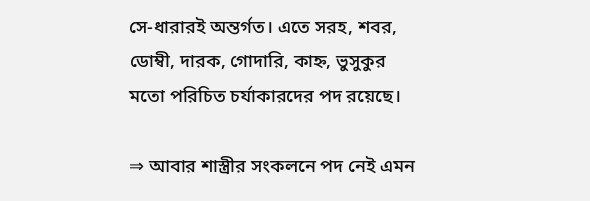সে-ধারারই অন্তর্গত। এতে সরহ, শবর, ডোম্বী, দারক, গোদারি, কাহ্ন, ভুসুকুর মতো পরিচিত চর্যাকারদের পদ রয়েছে।

⇒ আবার শাস্ত্রীর সংকলনে পদ নেই এমন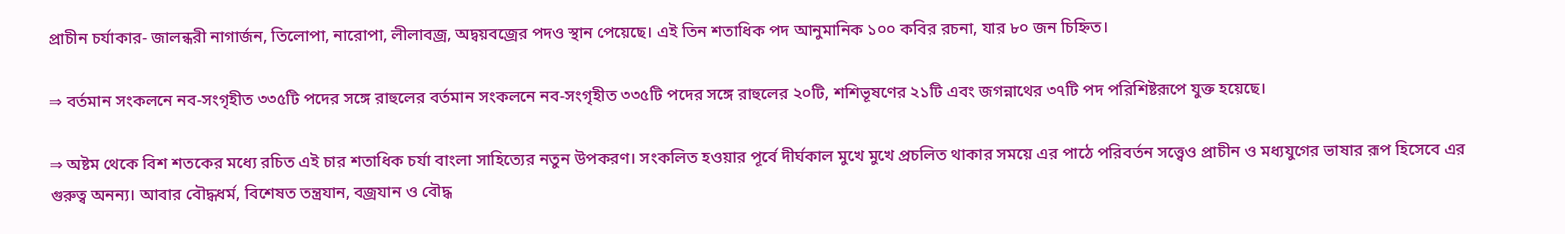প্রাচীন চর্যাকার- জালন্ধরী নাগার্জন, তিলোপা, নারোপা, লীলাবজ্র, অদ্বয়বজ্রের পদও স্থান পেয়েছে। এই তিন শতাধিক পদ আনুমানিক ১০০ কবির রচনা, যার ৮০ জন চিহ্নিত।

⇒ বর্তমান সংকলনে নব-সংগৃহীত ৩৩৫টি পদের সঙ্গে রাহুলের বর্তমান সংকলনে নব-সংগৃহীত ৩৩৫টি পদের সঙ্গে রাহুলের ২০টি, শশিভূষণের ২১টি এবং জগন্নাথের ৩৭টি পদ পরিশিষ্টরূপে যুক্ত হয়েছে।

⇒ অষ্টম থেকে বিশ শতকের মধ্যে রচিত এই চার শতাধিক চর্যা বাংলা সাহিত্যের নতুন উপকরণ। সংকলিত হওয়ার পূর্বে দীর্ঘকাল মুখে মুখে প্রচলিত থাকার সময়ে এর পাঠে পরিবর্তন সত্ত্বেও প্রাচীন ও মধ্যযুগের ভাষার রূপ হিসেবে এর গুরুত্ব অনন্য। আবার বৌদ্ধধর্ম, বিশেষত তন্ত্রযান, বজ্রযান ও বৌদ্ধ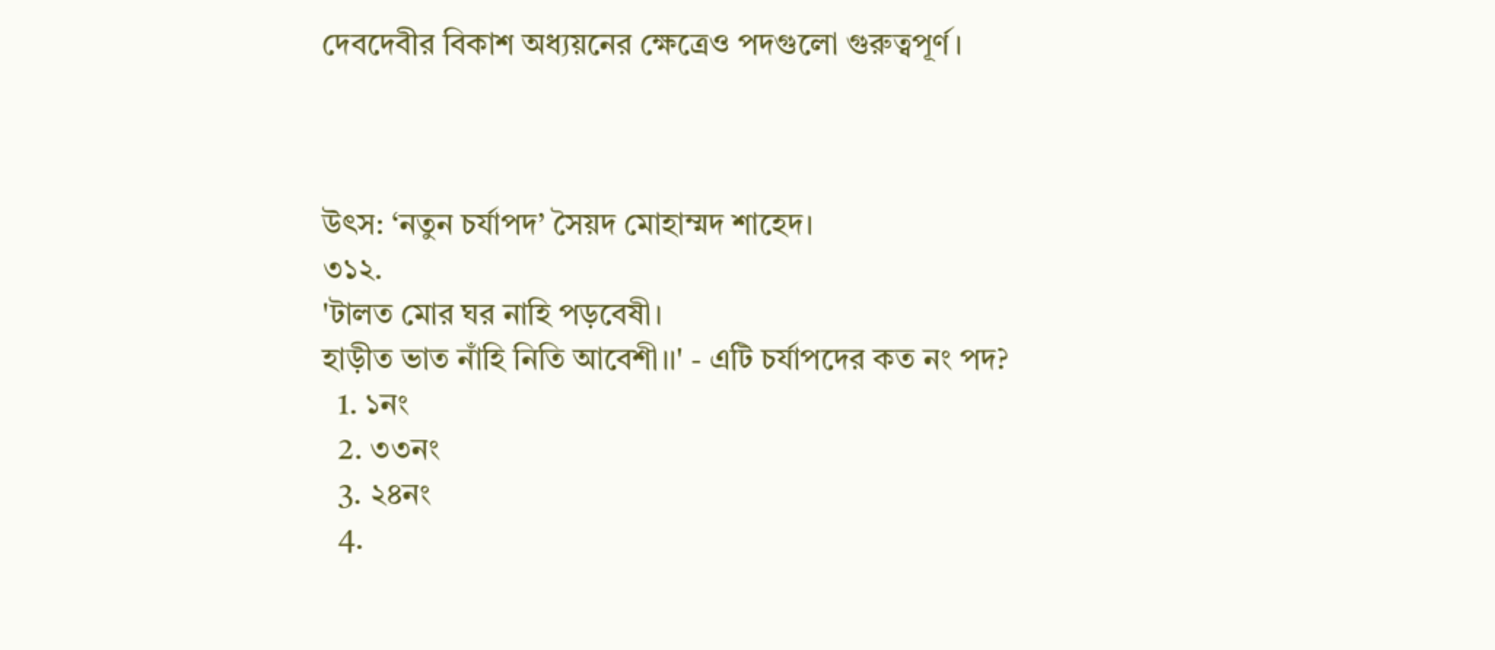দেবদেবীর বিকাশ অধ্যয়নের ক্ষেত্রেও পদগুলো গুরুত্বপূর্ণ।



উৎস: ‘নতুন চর্যাপদ’ সৈয়দ মোহাম্মদ শাহেদ।
৩১২.
'টালত মোর ঘর নাহি পড়বেষী।
হাড়ীত ভাত নাঁহি নিতি আবেশী।।' - এটি চর্যাপদের কত নং পদ?
  1. ১নং
  2. ৩৩নং
  3. ২৪নং
  4.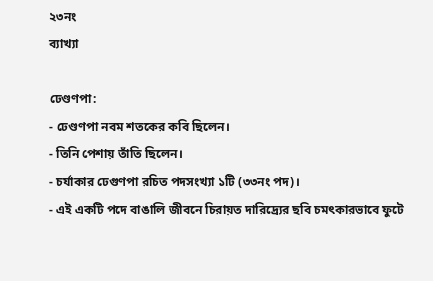২৩নং
ব্যাখ্যা

ঢেণ্ডণপা:
- ঢেণ্ডণপা নবম শতকের কবি ছিলেন।
- তিনি পেশায় তাঁতি ছিলেন।
- চর্যাকার ঢেগুণপা রচিত পদসংখ্যা ১টি (৩৩নং পদ)।
- এই একটি পদে বাঙালি জীবনে চিরায়ত দারিদ্র্যের ছবি চমৎকারভাবে ফুটে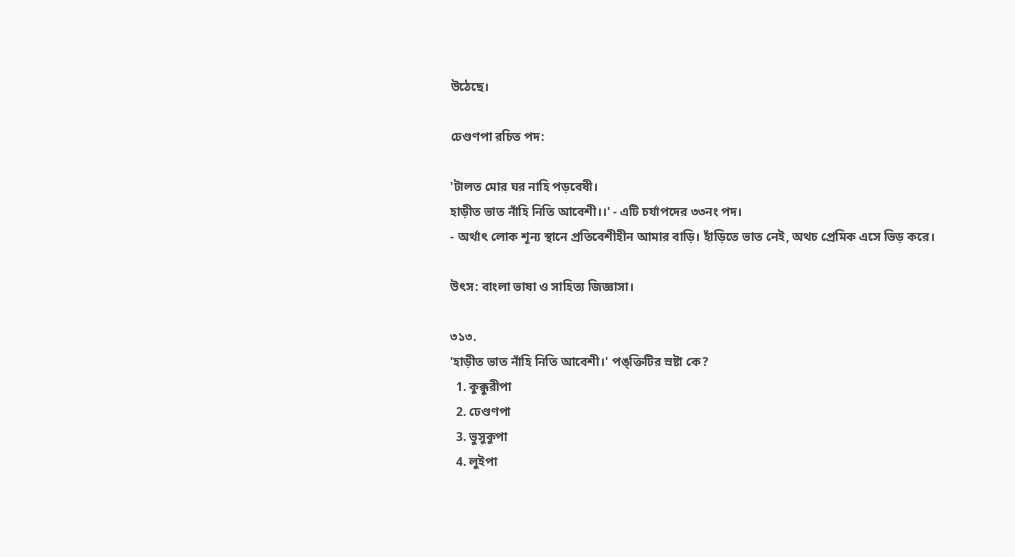উঠেছে।

ঢেণ্ডণপা রচিত পদ:

'টালত মোর ঘর নাহি পড়বেষী।
হাড়ীত ভাত নাঁহি নিতি আবেশী।।' - এটি চর্যাপদের ৩৩নং পদ।
- অর্থাৎ লোক শূন্য স্থানে প্রতিবেশীহীন আমার বাড়ি। হাঁড়িতে ভাত নেই, অথচ প্রেমিক এসে ভিড় করে।

উৎস: বাংলা ভাষা ও সাহিত্য জিজ্ঞাসা।

৩১৩.
'হাড়ীত ভাত নাঁহি নিতি আবেশী।' পঙ্‌ক্তিটির স্রষ্টা কে?
  1. কুক্কুরীপা
  2. ঢেণ্ডণপা
  3. ভুসুকুপা
  4. লুইপা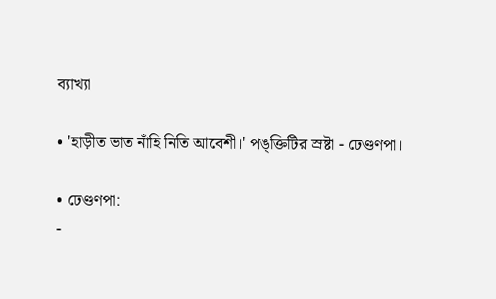ব্যাখ্যা

• 'হাড়ীত ভাত নাঁহি নিতি আবেশী।' পঙ্‌ক্তিটির স্রষ্টা - ঢেণ্ডণপা।

• ঢেণ্ডণপা:
-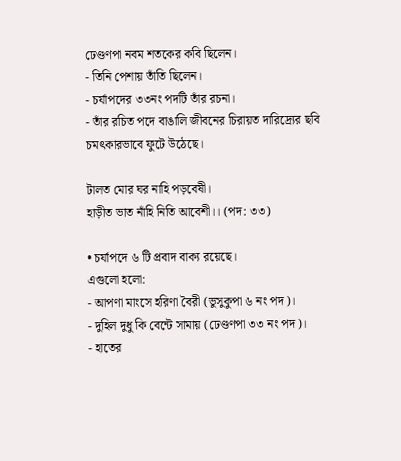ঢেণ্ডণপা নবম শতকের কবি ছিলেন।
- তিনি পেশায় তাঁতি ছিলেন।
- চর্যাপদের ৩৩নং পদটি তাঁর রচনা।
- তাঁর রচিত পদে বাঙালি জীবনের চিরায়ত দারিদ্র্যের ছবি চমৎকারভাবে ফুটে উঠেছে।

টালত মোর ঘর নাহি পড়বেষী।
হাড়ীত ভাত নাঁহি নিতি আবেশী।। (পদ: ৩৩)

• চর্যাপদে ৬ টি প্রবাদ বাক্য রয়েছে।
এগুলো হলো:
- আপণা মাংসে হরিণা বৈরী (ভুসুকুপা ৬ নং পদ)।
- দুহিল দুধু কি বেন্টে সামায় (ঢেণ্ডণপা ৩৩ নং পদ)।
- হাতের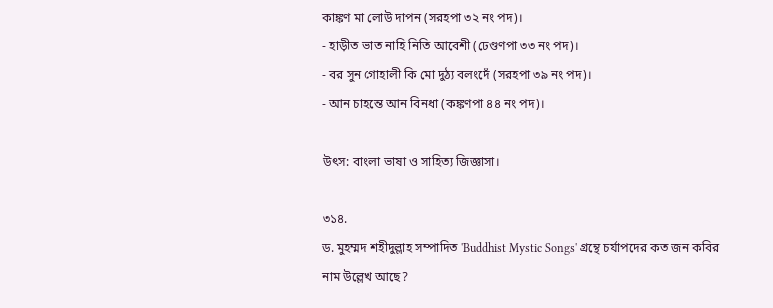কাঙ্কণ মা লোউ দাপন (সরহপা ৩২ নং পদ)।
- হাড়ীত ভাত নাহি নিতি আবেশী (ঢেণ্ডণপা ৩৩ নং পদ)।
- বর সুন গোহালী কি মো দুঠ্য বলংদেঁ (সরহপা ৩৯ নং পদ)।
- আন চাহন্তে আন বিনধা (কঙ্কণপা ৪৪ নং পদ)।

উৎস: বাংলা ভাষা ও সাহিত্য জিজ্ঞাসা।

৩১৪.
ড. মুহম্মদ শহীদুল্লাহ সম্পাদিত 'Buddhist Mystic Songs' গ্রন্থে চর্যাপদের কত জন কবির নাম উল্লেখ আছে?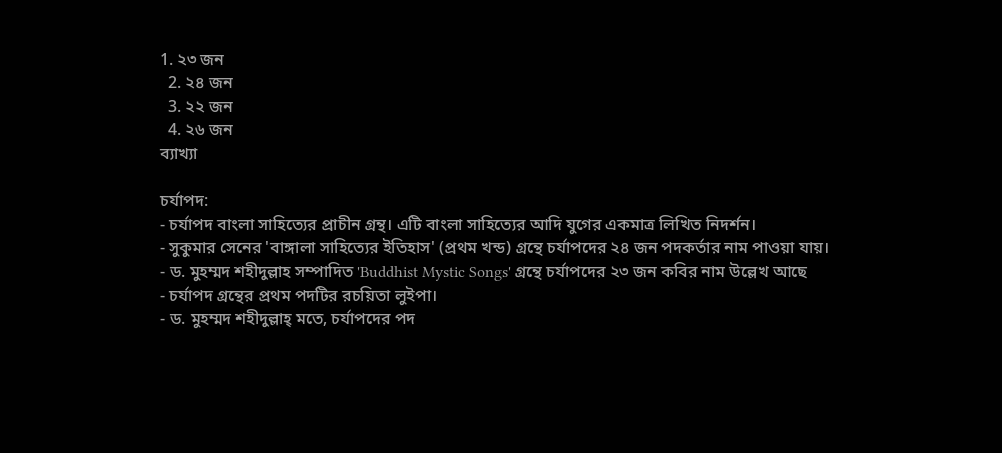1. ২৩ জন
  2. ২৪ জন
  3. ২২ জন
  4. ২৬ জন
ব্যাখ্যা

চর্যাপদ:
- চর্যাপদ বাংলা সাহিত্যের প্রাচীন গ্রন্থ। এটি বাংলা সাহিত্যের আদি যুগের একমাত্র লিখিত নিদর্শন।
- সুকুমার সেনের 'বাঙ্গালা সাহিত্যের ইতিহাস' (প্রথম খন্ড) গ্রন্থে চর্যাপদের ২৪ জন পদকর্তার নাম পাওয়া যায়।
- ড. মুহম্মদ শহীদুল্লাহ সম্পাদিত 'Buddhist Mystic Songs' গ্রন্থে চর্যাপদের ২৩ জন কবির নাম উল্লেখ আছে
- চর্যাপদ গ্রন্থের প্রথম পদটির রচয়িতা লুইপা।
- ড. মুহম্মদ শহীদুল্লাহ্‌ মতে, চর্যাপদের পদ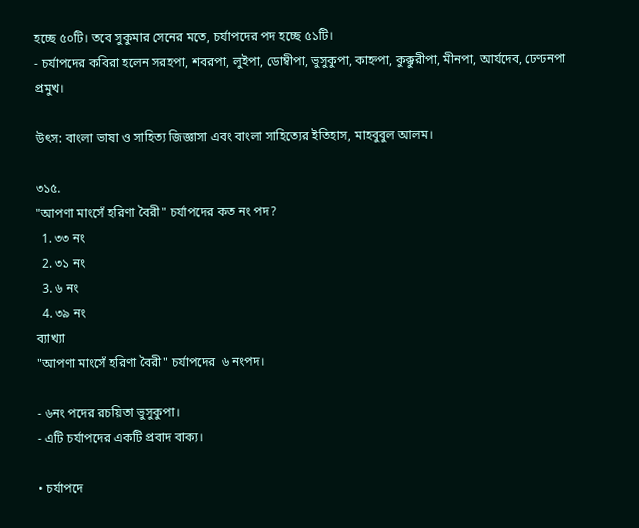হচ্ছে ৫০টি। তবে সুকুমার সেনের মতে, চর্যাপদের পদ হচ্ছে ৫১টি।
- চর্যাপদের কবিরা হলেন সরহপা, শবরপা, লুইপা, ডোম্বীপা, ভুসুকুপা, কাহ্নপা, কুক্কুরীপা, মীনপা, আর্যদেব, ঢেণ্ঢনপা প্রমুখ।

উৎস: বাংলা ভাষা ও সাহিত্য জিজ্ঞাসা এবং বাংলা সাহিত্যের ইতিহাস, মাহবুবুল আলম।

৩১৫.
"আপণা মাংসেঁ হরিণা বৈরী" চর্যাপদের কত নং পদ?
  1. ৩৩ নং
  2. ৩১ নং
  3. ৬ নং
  4. ৩৯ নং
ব্যাখ্যা
"আপণা মাংসেঁ হরিণা বৈরী" চর্যাপদের  ৬ নংপদ।

- ৬নং পদের রচয়িতা ভুসুকুপা।
- এটি চর্যাপদের একটি প্রবাদ বাক্য।

• চর্যাপদে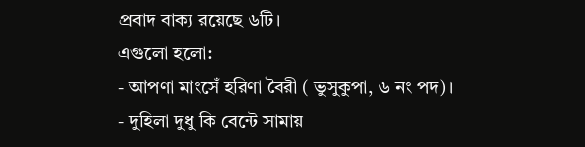প্রবাদ বাক্য রয়েছে ৬টি।
এগুলো হলো:
- আপণা মাংসেঁ হরিণা বৈরী ( ভুসুকুপা, ৬ নং পদ)।
- দুহিলা দুধু কি বেন্টে সামায়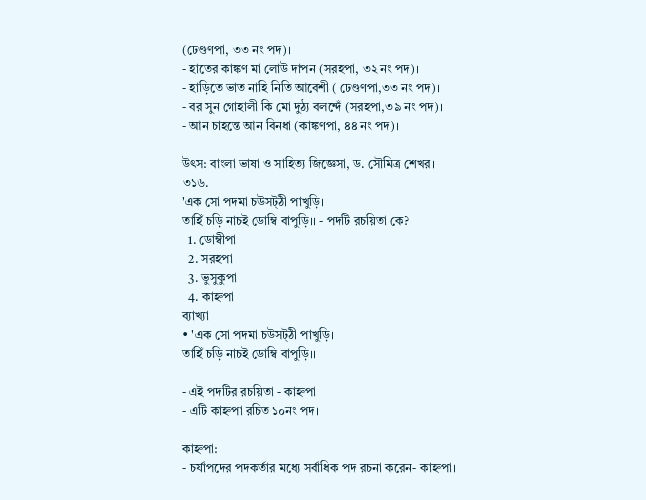(ঢেণ্ডণপা, ৩৩ নং পদ)।
- হাতের কাঙ্কণ মা লোউ দাপন (সরহপা, ৩২ নং পদ)।
- হাড়িতে ভাত নাহি নিতি আবেশী ( ঢেণ্ডণপা,৩৩ নং পদ)।
- বর সুন গোহালী কি মো দুঠ্য বলন্দেঁ (সরহপা,৩৯ নং পদ)।
- আন চাহন্তে আন বিনধা (কাঙ্কণপা, ৪৪ নং পদ)।

উৎস: বাংলা ভাষা ও সাহিত্য জিজ্ঞেসা, ড. সৌমিত্র শেখর।
৩১৬.
'এক সো পদমা চউসট্‌ঠী পাখুড়ি।
তাহিঁ চড়ি নাচই ডোম্বি বাপুড়ি।। - পদটি রচয়িতা কে?
  1. ডোম্বীপা
  2. সরহপা
  3. ভুসুকুপা
  4. কাহ্নপা
ব্যাখ্যা
• 'এক সো পদমা চউসট্‌ঠী পাখুড়ি।
তাহিঁ চড়ি নাচই ডোম্বি বাপুড়ি।।

- এই পদটির রচয়িতা - কাহ্নপা
- এটি কাহ্নপা রচিত ১০নং পদ।

কাহ্নপা:
- চর্যাপদের পদকর্তার মধ্যে সর্বাধিক পদ রচনা করেন- কাহ্নপা।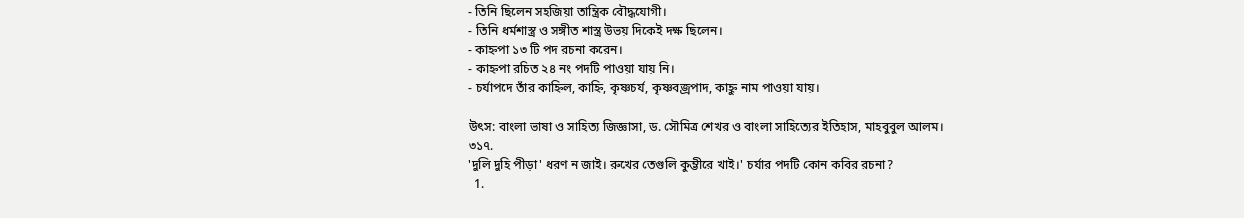- তিনি ছিলেন সহজিয়া তান্ত্রিক বৌদ্ধযোগী।
- তিনি ধর্মশাস্ত্র ও সঙ্গীত শাস্ত্র উভয় দিকেই দক্ষ ছিলেন।
- কাহ্নপা ১৩ টি পদ রচনা করেন।
- কাহ্নপা রচিত ২৪ নং পদটি পাওয়া যায় নি।
- চর্যাপদে তাঁর কাহ্নিল, কাহ্নি, কৃষ্ণচর্য, কৃষ্ণবজ্রপাদ, কাহ্নু নাম পাওয়া যায়।

উৎস: বাংলা ভাষা ও সাহিত্য জিজ্ঞাসা, ড. সৌমিত্র শেখর ও বাংলা সাহিত্যের ইতিহাস, মাহবুবুল আলম।
৩১৭.
'দুলি দুহি পীড়া' ধরণ ন জাই। রুখের তেগুলি কুম্ভীরে খাই।' চর্যার পদটি কোন কবির রচনা?
  1.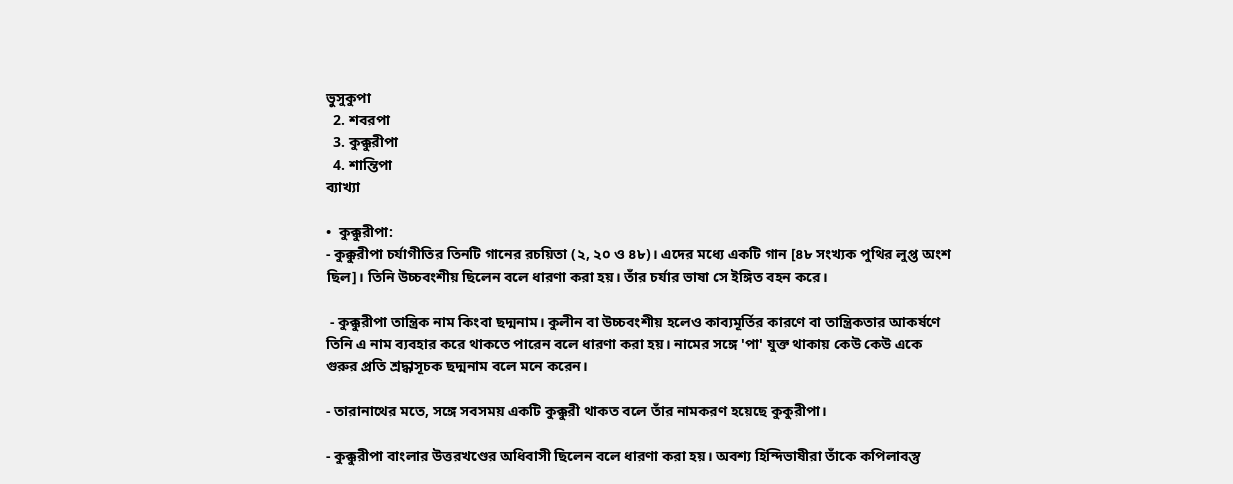ভুসুকুপা
  2. শবরপা
  3. কুক্কুরীপা
  4. শান্তিপা
ব্যাখ্যা

•  কুক্কুরীপা:
- কুক্কুরীপা চর্যাগীতির তিনটি গানের রচয়িতা (২, ২০ ও ৪৮)। এদের মধ্যে একটি গান [৪৮ সংখ্যক পুথির লুপ্ত অংশ ছিল]। তিনি উচ্চবংশীয় ছিলেন বলে ধারণা করা হয়। তাঁর চর্যার ভাষা সে ইঙ্গিত বহন করে।

 - কুক্কুরীপা তান্ত্রিক নাম কিংবা ছদ্মনাম। কুলীন বা উচ্চবংশীয় হলেও কাব্যমূর্তির কারণে বা তান্ত্রিকতার আকর্ষণে তিনি এ নাম ব্যবহার করে থাকতে পারেন বলে ধারণা করা হয়। নামের সঙ্গে 'পা' যুক্ত থাকায় কেউ কেউ একে গুরুর প্রতি শ্রদ্ধাসূচক ছদ্মনাম বলে মনে করেন।

- তারানাথের মতে, সঙ্গে সবসময় একটি কুক্কুরী থাকত বলে তাঁর নামকরণ হয়েছে কুকুরীপা।

- কুক্কুরীপা বাংলার উত্তরখণ্ডের অধিবাসী ছিলেন বলে ধারণা করা হয়। অবশ্য হিন্দিভাষীরা তাঁকে কপিলাবস্তু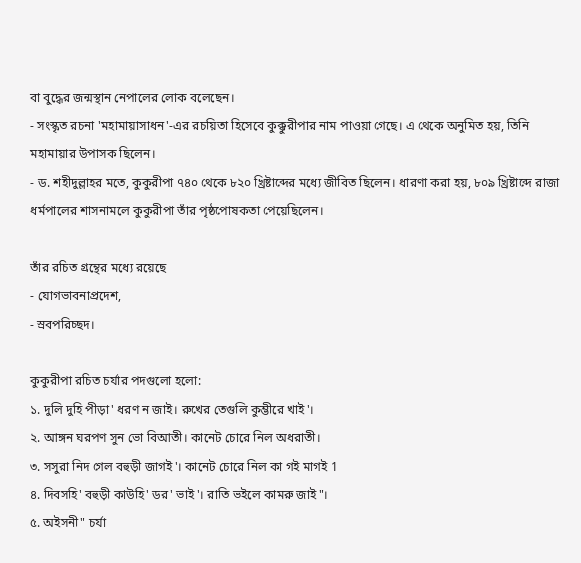বা বুদ্ধের জন্মস্থান নেপালের লোক বলেছেন।
- সংস্কৃত রচনা 'মহামায়াসাধন'-এর রচয়িতা হিসেবে কুক্কুরীপার নাম পাওয়া গেছে। এ থেকে অনুমিত হয়, তিনি মহামায়ার উপাসক ছিলেন।
- ড. শহীদুল্লাহর মতে, কুকুরীপা ৭৪০ থেকে ৮২০ খ্রিষ্টাব্দের মধ্যে জীবিত ছিলেন। ধারণা করা হয়, ৮০৯ খ্রিষ্টাব্দে রাজা ধর্মপালের শাসনামলে কুকুরীপা তাঁর পৃষ্ঠপোষকতা পেয়েছিলেন।

তাঁর রচিত গ্রন্থের মধ্যে রয়েছে
- যোগভাবনাপ্রদেশ,
- স্রবপরিচ্ছদ।

কুকুরীপা রচিত চর্যার পদগুলো হলো:
১. দুলি দুহি পীড়া' ধরণ ন জাই। রুখের তেগুলি কুম্ভীরে খাই'।
২. আঙ্গন ঘরপণ সুন ভো বিআতী। কানেট চোরে নিল অধরাতী।
৩. সসুরা নিদ গেল বহুড়ী জাগই'। কানেট চোরে নিল কা গই মাগই 1
৪. দিবসহি' বহুড়ী কাউহি' ডর' ভাই'। রাতি ভইলে কামরু জাই"।
৫. অইসনী" চর্যা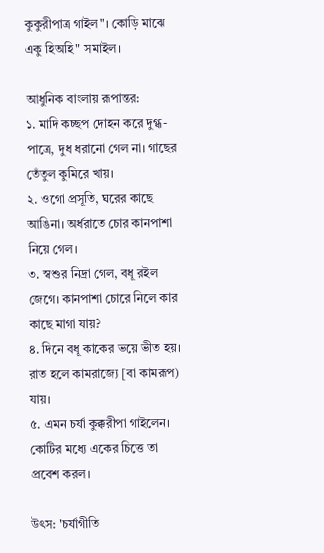কুকুরীপাত্র গাইল"। কোড়ি মাঝে একু হিঅহি" সমাইল।

আধুনিক বাংলায় রূপান্তর:
১. মাদি কচ্ছপ দোহন করে দুগ্ধ-পাত্রে, দুধ ধরানো গেল না। গাছের তেঁতুল কুমিরে খায়।
২. ওগো প্রসূতি, ঘরের কাছে আঙিনা। অর্ধরাতে চোর কানপাশা নিয়ে গেল।
৩. স্বশুর নিদ্রা গেল, বধূ রইল জেগে। কানপাশা চোরে নিলে কার কাছে মাগা যায়?
৪. দিনে বধূ কাকের ভয়ে ভীত হয়। রাত হলে কামরাজ্যে [বা কামরূপ) যায়।
৫. এমন চর্যা কুক্করীপা গাইলেন। কোটির মধ্যে একের চিত্তে তা প্রবেশ করল।

উৎস: 'চর্যাগীতি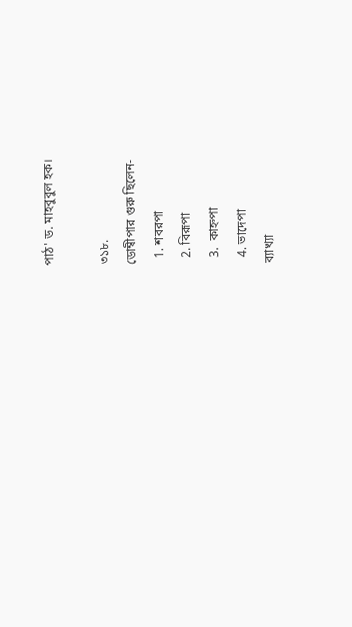পাঠ' ড. মাহবুবুল হক।

৩১৮.
ডোম্বীপার গুরু ছিলেন-
  1. শবরপা
  2. বিরূপা
  3.  কাহ্নপা
  4. ভাদেপা
ব্যাখ্যা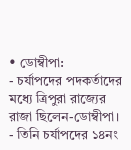• ডোম্বীপা:
- চর্যাপদের পদকর্তাদের মধ্যে ত্রিপুরা রাজ্যের রাজা ছিলেন-ডোম্বীপা।
- তিনি চর্যাপদের ১৪নং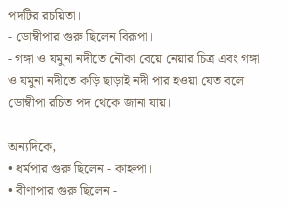পদটির রচয়িতা।
- ডোম্বীপার গুরু ছিলেন বিরূপা।
- গঙ্গা ও যমুনা নদীতে নৌকা বেয়ে নেয়ার চিত্র এবং গঙ্গা ও যমুনা নদীতে কড়ি ছাড়াই নদী পার হওয়া যেত বলে ডোম্বীপা রচিত পদ থেকে জানা যায়।

অন্যদিকে,
• ধর্মপার গুরু ছিলেন - কাহ্নপা।
• বীণাপার গুরু ছিলেন -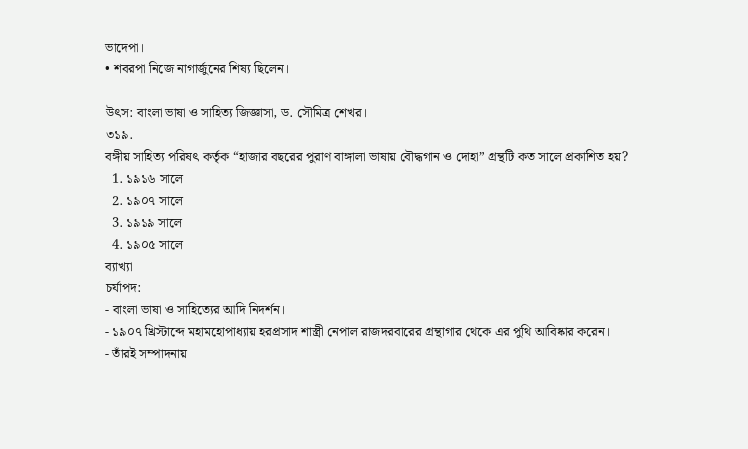ভাদেপা।
• শবরপা নিজে নাগার্জুনের শিষ্য ছিলেন।

উৎস: বাংলা ভাষা ও সাহিত্য জিজ্ঞাসা, ড. সৌমিত্র শেখর।
৩১৯.
বঙ্গীয় সাহিত্য পরিষৎ কর্তৃক “হাজার বছরের পুরাণ বাঙ্গালা ভাষায় বৌদ্ধগান ও দোহা” গ্রন্থটি কত সালে প্রকাশিত হয়?
  1. ১৯১৬ সালে
  2. ১৯০৭ সালে
  3. ১৯১৯ সালে
  4. ১৯০৫ সালে
ব্যাখ্যা
চর্যাপদ:
- বাংলা ভাষা ও সাহিত্যের আদি নিদর্শন।
- ১৯০৭ খ্রিস্টাব্দে মহামহোপাধ্যায় হরপ্রসাদ শাস্ত্রী নেপাল রাজদরবারের গ্রন্থাগার থেকে এর পুথি আবিষ্কার করেন।
- তাঁরই সম্পাদনায়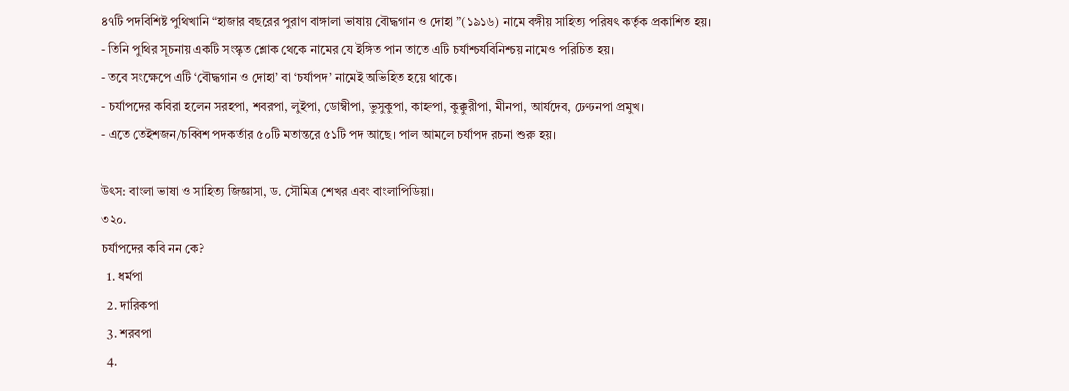৪৭টি পদবিশিষ্ট পুথিখানি “হাজার বছরের পুরাণ বাঙ্গালা ভাষায় বৌদ্ধগান ও দোহা ”(১৯১৬) নামে বঙ্গীয় সাহিত্য পরিষৎ কর্তৃক প্রকাশিত হয়।
- তিনি পুথির সূচনায় একটি সংস্কৃত শ্লোক থেকে নামের যে ইঙ্গিত পান তাতে এটি চর্যাশ্চর্যবিনিশ্চয় নামেও পরিচিত হয়।
- তবে সংক্ষেপে এটি ‘বৌদ্ধগান ও দোহা’ বা ‘চর্যাপদ’ নামেই অভিহিত হয়ে থাকে।
- চর্যাপদের কবিরা হলেন সরহপা, শবরপা, লুইপা, ডোম্বীপা, ভুসুকুপা, কাহ্নপা, কুক্কুরীপা, মীনপা, আর্যদেব, ঢেণ্ঢনপা প্রমুখ।
- এতে তেইশজন/চব্বিশ পদকর্তার ৫০টি মতান্তরে ৫১টি পদ আছে। পাল আমলে চর্যাপদ রচনা শুরু হয়।

উৎস: বাংলা ভাষা ও সাহিত্য জিজ্ঞাসা, ড. সৌমিত্র শেখর এবং বাংলাপিডিয়া।
৩২০.
চর্যাপদের কবি নন কে?
  1. ধর্মপা
  2. দারিকপা
  3. শরবপা
  4.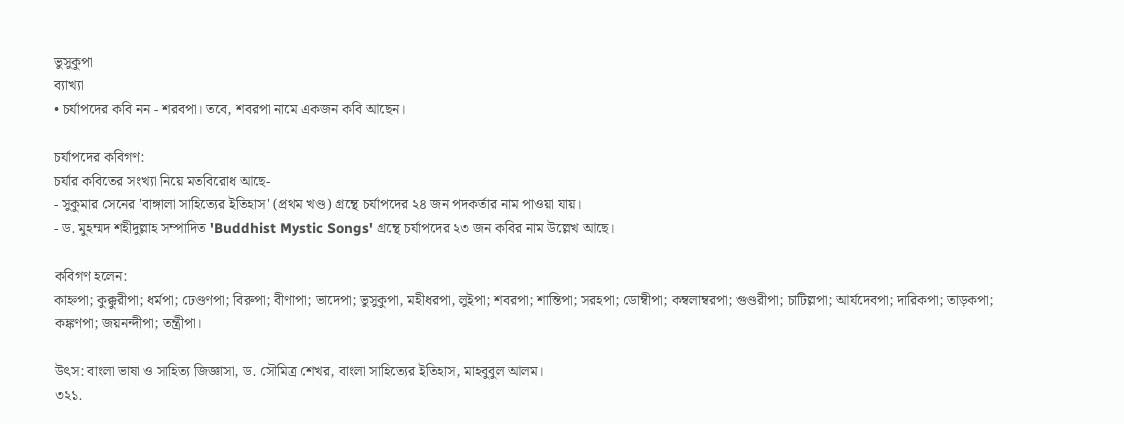ভুসুকুপা
ব্যাখ্যা
• চর্যাপদের কবি নন - শরবপা। তবে, শবরপা নামে একজন কবি আছেন।

চর্যাপদের কবিগণ:
চর্যার কবিতের সংখ্যা নিয়ে মতবিরোধ আছে-
- সুকুমার সেনের 'বাঙ্গালা সাহিত্যের ইতিহাস' (প্রথম খণ্ড) গ্রন্থে চর্যাপদের ২৪ জন পদকর্তার নাম পাওয়া যায়।
- ড. মুহম্মদ শহীদুল্লাহ সম্পাদিত 'Buddhist Mystic Songs' গ্রন্থে চর্যাপদের ২৩ জন কবির নাম উল্লেখ আছে।

কবিগণ হলেন:
কাহ্নপা; কুক্কুরীপা; ধর্মপা; ঢেণ্ডণপা; বিরুপা; বীণাপা; ভাদেপা; ভুসুকুপা, মহীধরপা, লুইপা; শবরপা; শান্তিপা; সরহপা; ডোম্বীপা; কম্বলাম্বরপা; গুণ্ডরীপা; চাটিল্লপা; আর্যদেবপা; দারিকপা; তাড়কপা; কঙ্কণপা; জয়নন্দীপা; তন্ত্রীপা।

উৎস: বাংলা ভাষা ও সাহিত্য জিজ্ঞাসা, ড. সৌমিত্র শেখর, বাংলা সাহিত্যের ইতিহাস, মাহবুবুল আলম।
৩২১.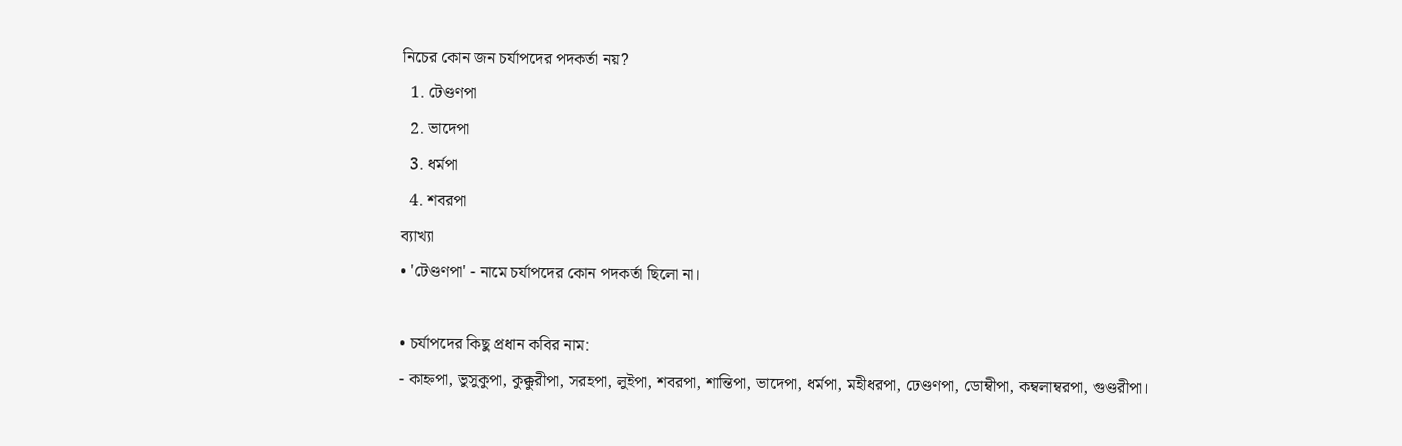নিচের কোন জন চর্যাপদের পদকর্তা নয়?
  1. টেণ্ডণপা
  2. ভাদেপা
  3. ধর্মপা
  4. শবরপা
ব্যাখ্যা
• 'টেণ্ডণপা' - নামে চর্যাপদের কোন পদকর্তা ছিলো না।

• চর্যাপদের কিছু প্রধান কবির নাম:
- কাহ্নপা, ভুসুকুপা, কুক্কুরীপা, সরহপা, লুইপা, শবরপা, শান্তিপা, ভাদেপা, ধর্মপা, মহীধরপা, ঢেণ্ডণপা, ডোম্বীপা, কম্বলাম্বরপা, গুণ্ডরীপা।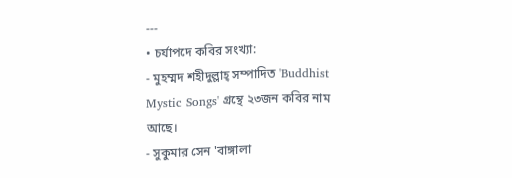---
• চর্যাপদে কবির সংখ্যা:
- মুহম্মদ শহীদুল্লাহ্‌ সম্পাদিত 'Buddhist Mystic Songs' গ্রন্থে ২৩জন কবির নাম আছে।
- সুকুমার সেন 'বাঙ্গালা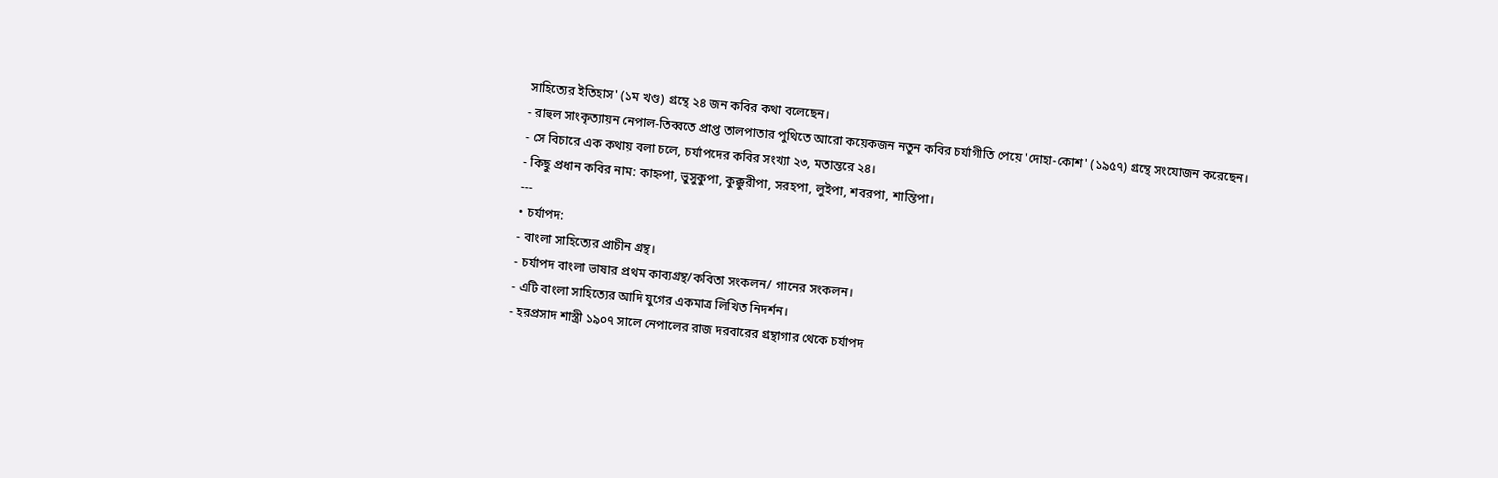সাহিত্যের ইতিহাস' (১ম খণ্ড) গ্রন্থে ২৪ জন কবির কথা বলেছেন।
- রাহুল সাংকৃত্যায়ন নেপাল-তিব্বতে প্রাপ্ত তালপাতার পুথিতে আরো কয়েকজন নতুন কবির চর্যাগীতি পেয়ে 'দোহা-কোশ' (১৯৫৭) গ্রন্থে সংযোজন করেছেন।
- সে বিচারে এক কথায় বলা চলে, চর্যাপদের কবির সংখ্যা ২৩, মতান্তরে ২৪।
- কিছু প্রধান কবির নাম: কাহ্নপা, ভুসুকুপা, কুক্কুরীপা, সরহপা, লুইপা, শবরপা, শান্তিপা।
---
• চর্যাপদ:
- বাংলা সাহিত্যের প্রাচীন গ্রন্থ।
- চর্যাপদ বাংলা ভাষার প্রথম কাব্যগ্রন্থ/কবিতা সংকলন/ গানের সংকলন।
- এটি বাংলা সাহিত্যের আদি যুগের একমাত্র লিখিত নিদর্শন।
- হরপ্রসাদ শাস্ত্রী ১৯০৭ সালে নেপালের রাজ দরবারের গ্রন্থাগার থেকে চর্যাপদ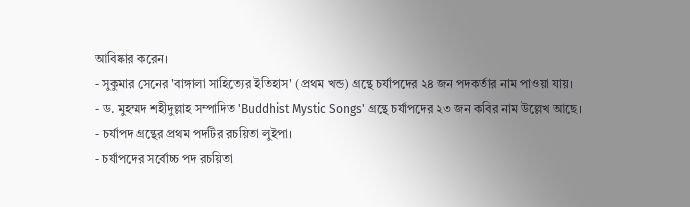আবিষ্কার করেন।
- সুকুমার সেনের 'বাঙ্গালা সাহিত্যের ইতিহাস' (প্রথম খন্ড) গ্রন্থে চর্যাপদের ২৪ জন পদকর্তার নাম পাওয়া যায়।
- ড. মুহম্মদ শহীদুল্লাহ সম্পাদিত 'Buddhist Mystic Songs' গ্রন্থে চর্যাপদের ২৩ জন কবির নাম উল্লেখ আছে।
- চর্যাপদ গ্রন্থের প্রথম পদটির রচয়িতা লুইপা।
- চর্যাপদের সর্বোচ্চ পদ রচয়িতা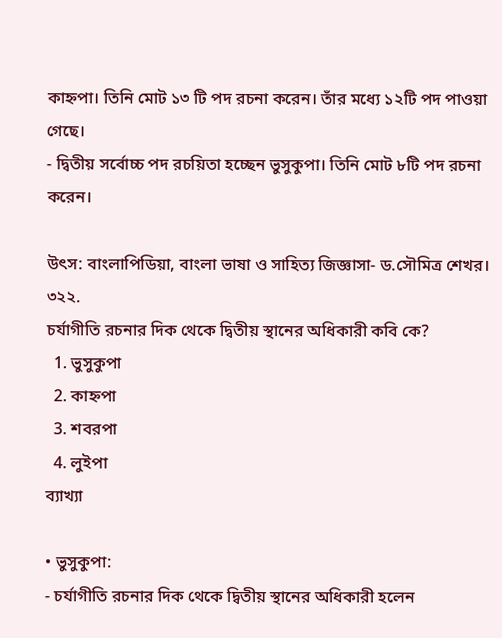কাহ্নপা। তিনি মোট ১৩ টি পদ রচনা করেন। তাঁর মধ্যে ১২টি পদ পাওয়া গেছে।
- দ্বিতীয় সর্বোচ্চ পদ রচয়িতা হচ্ছেন ভুসুকুপা। তিনি মোট ৮টি পদ রচনা করেন।

উৎস: বাংলাপিডিয়া, বাংলা ভাষা ও সাহিত্য জিজ্ঞাসা- ড.সৌমিত্র শেখর।
৩২২.
চর্যাগীতি রচনার দিক থেকে দ্বিতীয় স্থানের অধিকারী কবি কে?
  1. ভুসুকুপা
  2. কাহ্নপা
  3. শবরপা
  4. লুইপা
ব্যাখ্যা

• ভুসুকুপা:
- চর্যাগীতি রচনার দিক থেকে দ্বিতীয় স্থানের অধিকারী হলেন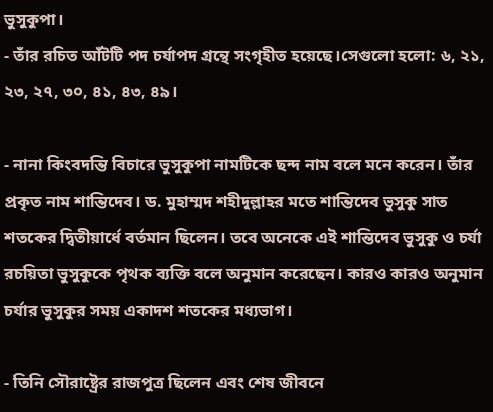ভুসুকুপা।
- তাঁর রচিত আঁটটি পদ চর্যাপদ গ্রন্থে সংগৃহীত হয়েছে।সেগুলো হলো: ৬, ২১, ২৩, ২৭, ৩০, ৪১, ৪৩, ৪৯।

- নানা কিংবদন্তি বিচারে ভুসুকুপা নামটিকে ছন্দ নাম বলে মনে করেন। তাঁর প্রকৃত নাম শান্তিদেব। ড. মুহাম্মদ শহীদুল্লাহর মতে শান্তিদেব ভুসুকু সাত শতকের দ্বিতীয়ার্ধে বর্তমান ছিলেন। তবে অনেকে এই শান্তিদেব ভুসুকু ও চর্যা রচয়িতা ভুসুকুকে পৃথক ব্যক্তি বলে অনুমান করেছেন। কারও কারও অনুমান চর্যার ভুসুকুর সময় একাদশ শতকের মধ্যভাগ।

- তিনি সৌরাষ্ট্রের রাজপুত্র ছিলেন এবং শেষ জীবনে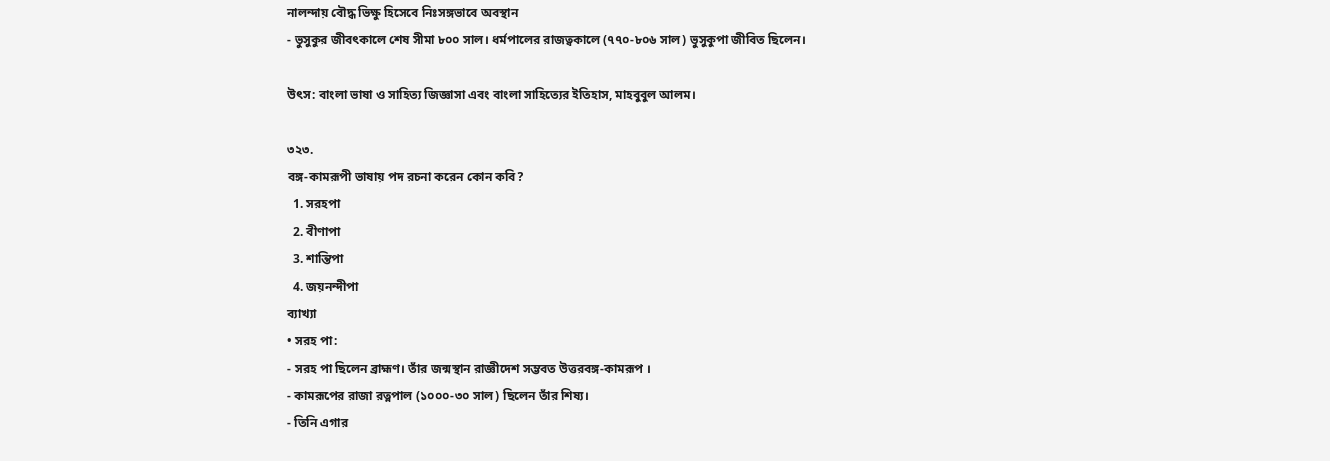নালন্দায় বৌদ্ধ ভিক্ষু হিসেবে নিঃসঙ্গভাবে অবস্থান
- ভুসুকুর জীবৎকালে শেষ সীমা ৮০০ সাল। ধর্মপালের রাজত্বকালে (৭৭০-৮০৬ সাল) ভুসুকুপা জীবিত ছিলেন।

উৎস: বাংলা ভাষা ও সাহিত্য জিজ্ঞাসা এবং বাংলা সাহিত্যের ইতিহাস, মাহবুবুল আলম।

৩২৩.
বঙ্গ-কামরূপী ভাষায় পদ রচনা করেন কোন কবি?
  1. সরহপা
  2. বীণাপা
  3. শান্তিপা
  4. জয়নন্দীপা
ব্যাখ্যা
• সরহ পা:
- সরহ পা ছিলেন ব্রাহ্মণ। তাঁর জন্মস্থান রাজ্ঞীদেশ সম্ভবত উত্তরবঙ্গ-কামরূপ ।
- কামরূপের রাজা রত্নপাল (১০০০-৩০ সাল) ছিলেন তাঁর শিষ্য।
- তিনি এগার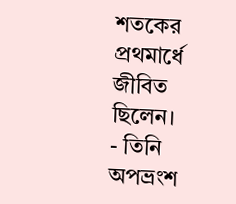শতকের প্রথমার্ধে জীবিত ছিলেন।
- তিনি অপভ্রংশ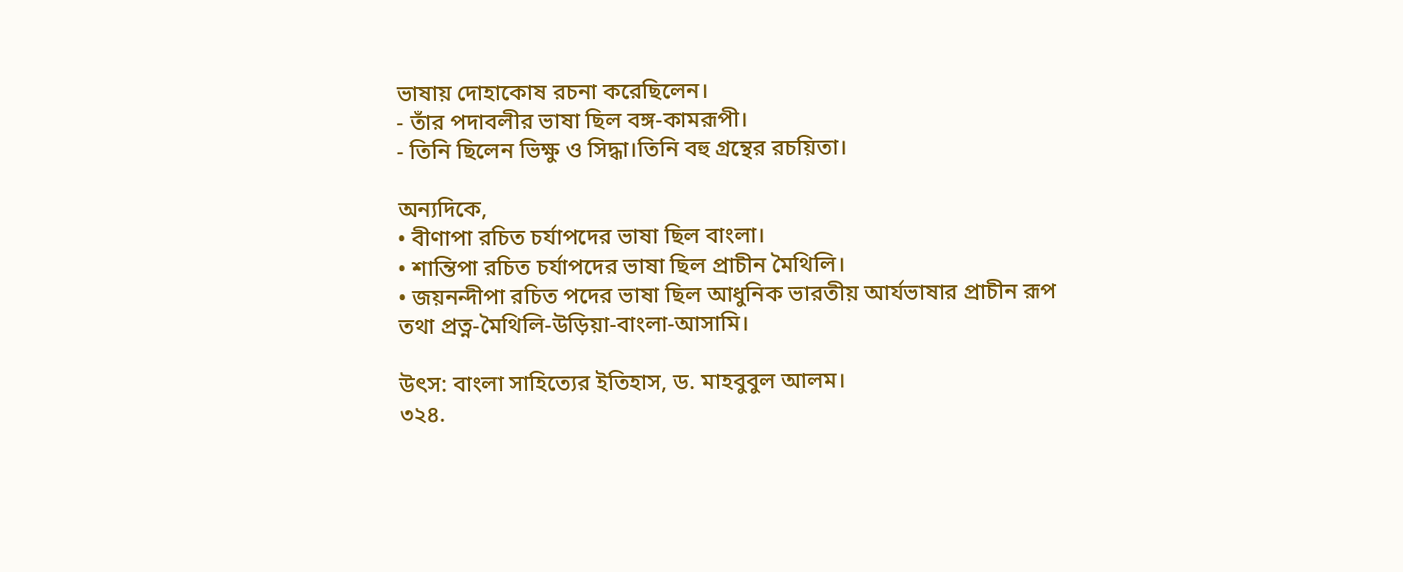ভাষায় দোহাকোষ রচনা করেছিলেন।
- তাঁর পদাবলীর ভাষা ছিল বঙ্গ-কামরূপী।
- তিনি ছিলেন ভিক্ষু ও সিদ্ধা।তিনি বহু গ্রন্থের রচয়িতা।

অন্যদিকে,
• বীণাপা রচিত চর্যাপদের ভাষা ছিল বাংলা।
• শান্তিপা রচিত চর্যাপদের ভাষা ছিল প্রাচীন মৈথিলি।
• জয়নন্দীপা রচিত পদের ভাষা ছিল আধুনিক ভারতীয় আর্যভাষার প্রাচীন রূপ তথা প্রত্ন-মৈথিলি-উড়িয়া-বাংলা-আসামি।

উৎস: বাংলা সাহিত্যের ইতিহাস, ড. মাহবুবুল আলম।
৩২৪.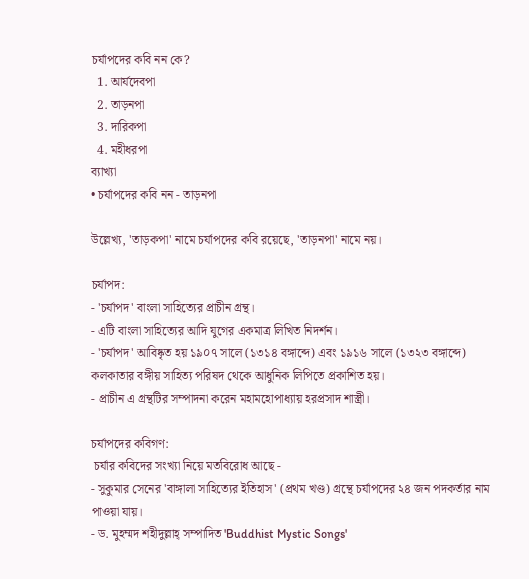চর্যাপদের কবি নন কে?
  1. আর্যদেবপা
  2. তাড়নপা
  3. দারিকপা
  4. মহীধরপা
ব্যাখ্যা
• চর্যাপদের কবি নন - তাড়নপা

উল্লেখ্য, 'তাড়কপা' নামে চর্যাপদের কবি রয়েছে, 'তাড়নপা' নামে নয়।

চর্যাপদ:
- 'চর্যাপদ' বাংলা সাহিত্যের প্রাচীন গ্রন্থ।
- এটি বাংলা সাহিত্যের আদি যুগের একমাত্র লিখিত নিদর্শন।
- 'চর্যাপদ' আবিষ্কৃত হয় ১৯০৭ সালে (১৩১৪ বঙ্গাব্দে) এবং ১৯১৬ সালে (১৩২৩ বঙ্গাব্দে) কলকাতার বঙ্গীয় সাহিত্য পরিষদ থেকে আধুনিক লিপিতে প্রকাশিত হয়।
- প্রাচীন এ গ্রন্থটির সম্পাদনা করেন মহামহোপাধ্যায় হরপ্রসাদ শাস্ত্রী।

চর্যাপদের কবিগণ:
 চর্যার কবিদের সংখ্যা নিয়ে মতবিরোধ আছে -
- সুকুমার সেনের 'বাঙ্গালা সাহিত্যের ইতিহাস' (প্রথম খণ্ড) গ্রন্থে চর্যাপদের ২৪ জন পদকর্তার নাম পাওয়া যায়।
- ড. মুহম্মদ শহীদুল্লাহ্‌ সম্পাদিত 'Buddhist Mystic Songs'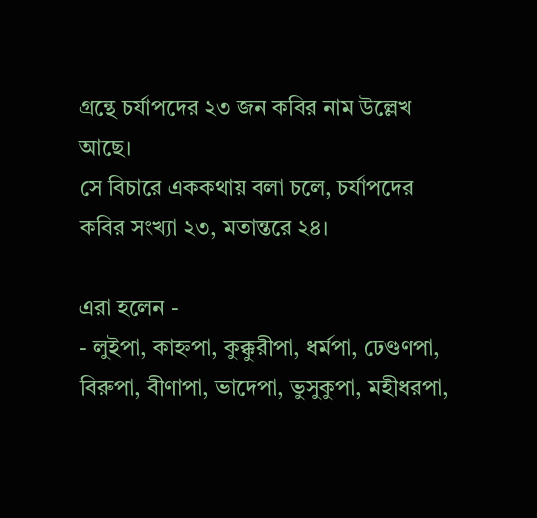গ্রন্থে চর্যাপদের ২৩ জন কবির নাম উল্লেখ আছে।
সে বিচারে এককথায় বলা চলে, চর্যাপদের কবির সংখ্যা ২৩, মতান্তরে ২৪।

এরা হলেন -
- লুইপা, কাহ্নপা, কুক্কুরীপা, ধর্মপা, ঢেণ্ডণপা, বিরুপা, বীণাপা, ভাদেপা, ভুসুকুপা, মহীধরপা,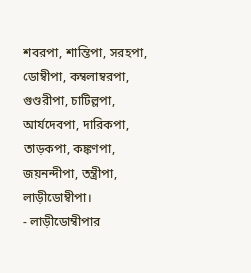শবরপা, শান্তিপা, সরহপা, ডোম্বীপা, কম্বলাম্বরপা, গুণ্ডরীপা, চাটিল্লপা, আর্যদেবপা, দারিকপা, তাড়কপা, কঙ্কণপা, জয়নন্দীপা, তন্ত্রীপা, লাড়ীডোম্বীপা।
- লাড়ীডোম্বীপার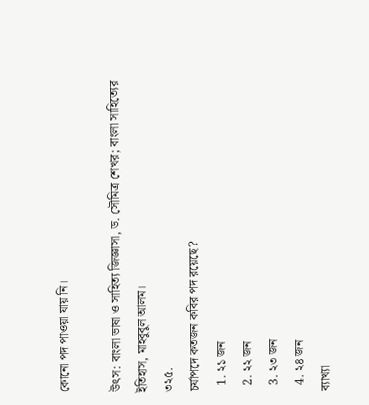কোনো পদ পাওয়া যায় নি।

উৎস: বাংলা ভাষা ও সাহিত্য জিজ্ঞাসা, ড. সৌমিত্র শেখর; বাংলা সাহিত্যের ইতিহাস, মাহবুবুল আলম।
৩২৫.
চর্যাপদে কতজন কবির পদ রয়েছে?
  1. ২১ জন
  2. ২২ জন
  3. ২৩ জন
  4. ২৪ জন
ব্যাখ্যা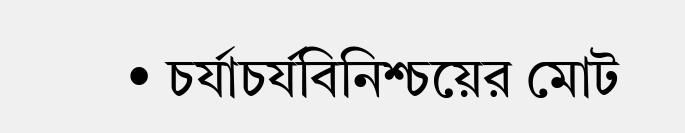• চর্যাচর্যবিনিশ্চয়ের মোট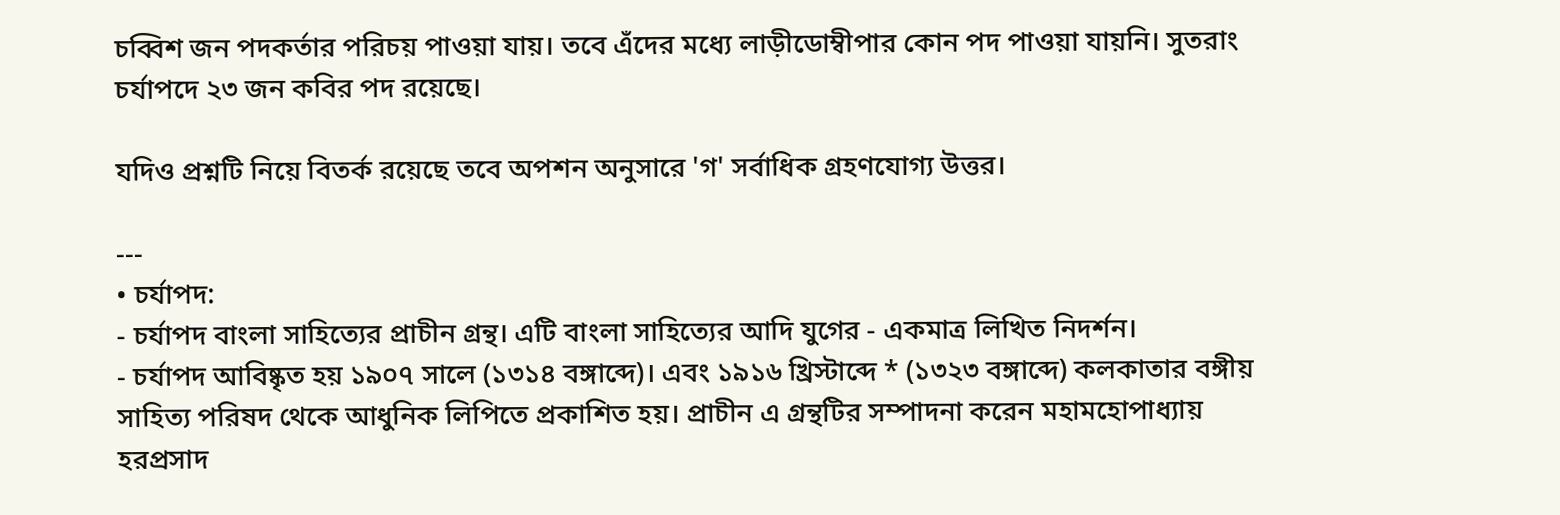চব্বিশ জন পদকর্তার পরিচয় পাওয়া যায়। তবে এঁদের মধ্যে লাড়ীডোম্বীপার কোন পদ পাওয়া যায়নি। সুতরাং চর্যাপদে ২৩ জন কবির পদ রয়েছে।

যদিও প্রশ্নটি নিয়ে বিতর্ক রয়েছে তবে অপশন অনুসারে 'গ' সর্বাধিক গ্রহণযোগ্য উত্তর।

---
• চর্যাপদ:
- চর্যাপদ বাংলা সাহিত্যের প্রাচীন গ্রন্থ। এটি বাংলা সাহিত্যের আদি যুগের - একমাত্র লিখিত নিদর্শন।
- চর্যাপদ আবিষ্কৃত হয় ১৯০৭ সালে (১৩১৪ বঙ্গাব্দে)। এবং ১৯১৬ খ্রিস্টাব্দে * (১৩২৩ বঙ্গাব্দে) কলকাতার বঙ্গীয় সাহিত্য পরিষদ থেকে আধুনিক লিপিতে প্রকাশিত হয়। প্রাচীন এ গ্রন্থটির সম্পাদনা করেন মহামহোপাধ্যায় হরপ্রসাদ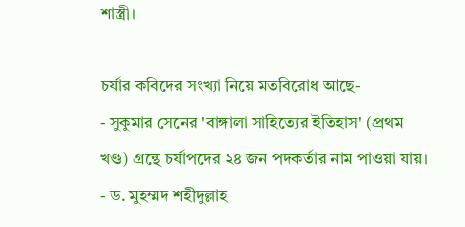শাস্ত্রী।

চর্যার কবিদের সংখ্যা নিয়ে মতবিরোধ আছে-
- সুকুমার সেনের 'বাঙ্গালা সাহিত্যের ইতিহাস' (প্রথম খণ্ড) গ্রন্থে চর্যাপদের ২৪ জন পদকর্তার নাম পাওয়া যায়।
- ড. মুহম্মদ শহীদুল্লাহ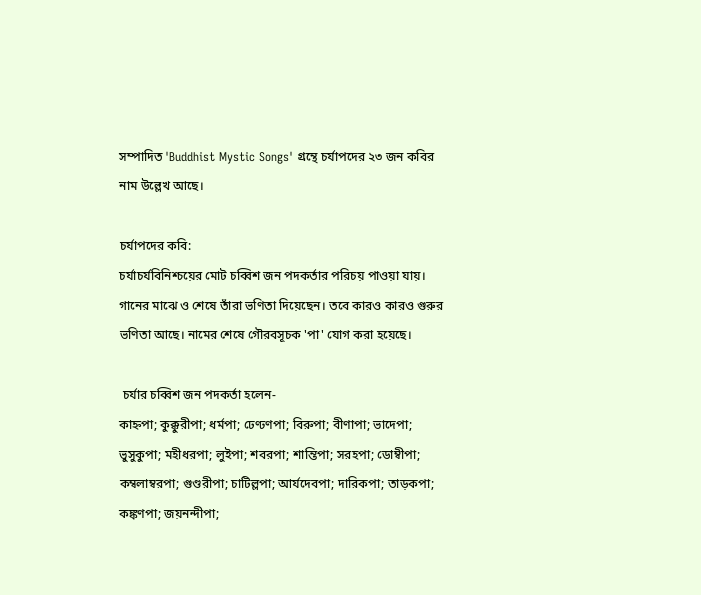সম্পাদিত 'Buddhist Mystic Songs' গ্রন্থে চর্যাপদের ২৩ জন কবির নাম উল্লেখ আছে।

চর্যাপদের কবি:
চর্যাচর্যবিনিশ্চয়ের মোট চব্বিশ জন পদকর্তার পরিচয় পাওয়া যায়। গানের মাঝে ও শেষে তাঁরা ভণিতা দিয়েছেন। তবে কারও কারও গুরুর ভণিতা আছে। নামের শেষে গৌরবসূচক 'পা' যোগ করা হয়েছে।

 চর্যার চব্বিশ জন পদকর্তা হলেন-
কাহ্নপা; কুক্কুরীপা; ধর্মপা; ঢেণ্ঢণপা; বিরুপা; বীণাপা; ভাদেপা; ভুসুকুপা; মহীধরপা; লুইপা; শবরপা; শান্তিপা; সরহপা; ডোম্বীপা; কম্বলাম্বরপা; গুণ্ডরীপা; চাটিল্লপা; আর্যদেবপা; দারিকপা; তাড়কপা; কঙ্কণপা; জয়নন্দীপা;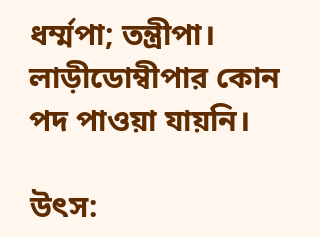ধর্ম্মপা; তন্ত্রীপা। লাড়ীডোম্বীপার কোন পদ পাওয়া যায়নি।

উৎস: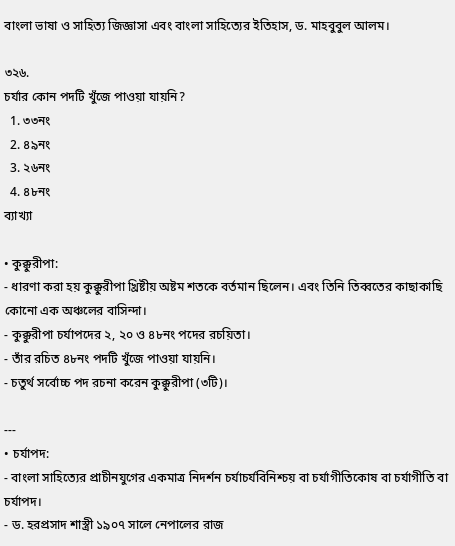বাংলা ভাষা ও সাহিত্য জিজ্ঞাসা এবং বাংলা সাহিত্যের ইতিহাস, ড. মাহবুবুল আলম।

৩২৬.
চর্যার কোন পদটি খুঁজে পাওয়া যায়নি?
  1. ৩৩নং
  2. ৪৯নং
  3. ২৬নং
  4. ৪৮নং
ব্যাখ্যা

• কুক্কুরীপা:
- ধারণা করা হয় কুক্কুরীপা খ্রিষ্টীয় অষ্টম শতকে বর্তমান ছিলেন। এবং তিনি তিব্বতের কাছাকাছি কোনো এক অঞ্চলের বাসিন্দা।
- কুক্কুরীপা চর্যাপদের ২, ২০ ও ৪৮নং পদের রচয়িতা।
- তাঁর রচিত ৪৮নং পদটি খুঁজে পাওয়া যায়নি।
- চতুর্থ সর্বোচ্চ পদ রচনা করেন কুক্কুরীপা (৩টি)।

---
• চর্যাপদ:
- বাংলা সাহিত্যের প্রাচীনযুগের একমাত্র নিদর্শন চর্যাচর্যবিনিশ্চয় বা চর্যাগীতিকোষ বা চর্যাগীতি বা চর্যাপদ।
- ড. হরপ্রসাদ শাস্ত্রী ১৯০৭ সালে নেপালের রাজ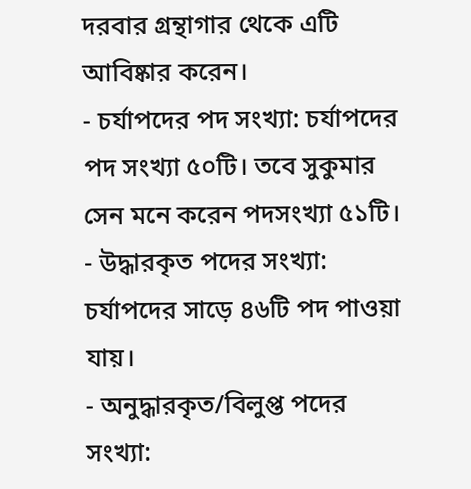দরবার গ্রন্থাগার থেকে এটি আবিষ্কার করেন।
- চর্যাপদের পদ সংখ্যা: চর্যাপদের পদ সংখ্যা ৫০টি। তবে সুকুমার সেন মনে করেন পদসংখ্যা ৫১টি।
- উদ্ধারকৃত পদের সংখ্যা: চর্যাপদের সাড়ে ৪৬টি পদ পাওয়া যায়।
- অনুদ্ধারকৃত/বিলুপ্ত পদের সংখ্যা: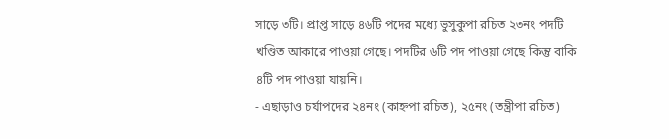সাড়ে ৩টি। প্রাপ্ত সাড়ে ৪৬টি পদের মধ্যে ভুসুকুপা রচিত ২৩নং পদটি খণ্ডিত আকারে পাওয়া গেছে। পদটির ৬টি পদ পাওয়া গেছে কিন্তু বাকি ৪টি পদ পাওয়া যায়নি।
- এছাড়াও চর্যাপদের ২৪নং (কাহ্নপা রচিত), ২৫নং (তন্ত্রীপা রচিত)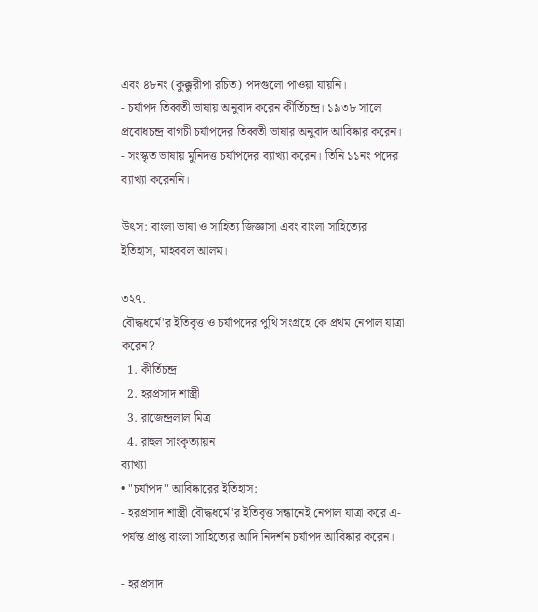এবং ৪৮নং (কুক্কুরীপা রচিত) পদগুলো পাওয়া যায়নি।
- চর্যাপদ তিব্বতী ভাষায় অনুবাদ করেন কীর্তিচন্দ্র। ১৯৩৮ সালে প্রবোধচন্দ্র বাগচী চর্যাপদের তিব্বতী ভাষার অনুবাদ আবিষ্কার করেন।
- সংস্কৃত ভাষায় মুনিদত্ত চর্যাপদের ব্যাখ্যা করেন। তিনি ১১নং পদের ব্যাখ্যা করেননি।

উৎস: বাংলা ভাষা ও সাহিত্য জিজ্ঞাসা এবং বাংলা সাহিত্যের ইতিহাস, মাহববল আলম।

৩২৭.
বৌদ্ধধর্মে'র ইতিবৃত্ত ও চর্যাপদের পুথি সংগ্রহে কে প্রথম নেপাল যাত্রা করেন?
  1. কীর্তিচন্দ্র
  2. হরপ্রসাদ শাস্ত্রী
  3. রাজেন্দ্রলাল মিত্র
  4. রাহুল সাংকৃত্যায়ন
ব্যাখ্যা
• "চর্যাপদ" আবিষ্কারের ইতিহাস:
- হরপ্রসাদ শাস্ত্রী বৌদ্ধধর্মে'র ইতিবৃত্ত সন্ধানেই নেপাল যাত্রা করে এ-পর্যন্ত প্রাপ্ত বাংলা সাহিত্যের আদি নিদর্শন চর্যাপদ আবিষ্কার করেন।

- হরপ্রসাদ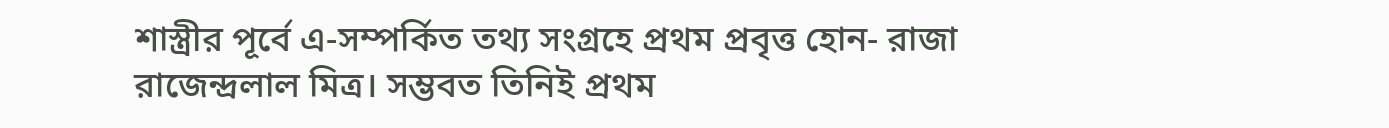শাস্ত্রীর পূর্বে এ-সম্পর্কিত তথ্য সংগ্রহে প্রথম প্রবৃত্ত হোন- রাজা রাজেন্দ্রলাল মিত্র। সম্ভবত তিনিই প্রথম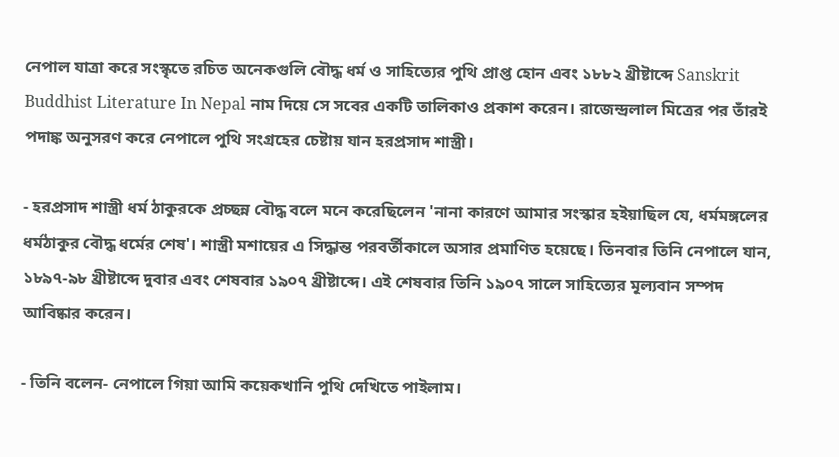নেপাল যাত্রা করে সংস্কৃতে রচিত অনেকগুলি বৌদ্ধ ধর্ম ও সাহিত্যের পুথি প্রাপ্ত হোন এবং ১৮৮২ খ্রীষ্টাব্দে Sanskrit Buddhist Literature In Nepal নাম দিয়ে সে সবের একটি তালিকাও প্রকাশ করেন। রাজেন্দ্রলাল মিত্রের পর তাঁরই পদাঙ্ক অনুসরণ করে নেপালে পুথি সংগ্রহের চেষ্টায় যান হরপ্রসাদ শাস্ত্রী।

- হরপ্রসাদ শাস্ত্রী ধর্ম ঠাকুরকে প্রচ্ছন্ন বৌদ্ধ বলে মনে করেছিলেন 'নানা কারণে আমার সংস্কার হইয়াছিল যে, ধর্মমঙ্গলের ধর্মঠাকুর বৌদ্ধ ধর্মের শেষ'। শাস্ত্রী মশায়ের এ সিদ্ধান্ত পরবর্তীকালে অসার প্রমাণিত হয়েছে। তিনবার তিনি নেপালে যান, ১৮৯৭-৯৮ খ্রীষ্টাব্দে দুবার এবং শেষবার ১৯০৭ খ্রীষ্টাব্দে। এই শেষবার তিনি ১৯০৭ সালে সাহিত্যের মূল্যবান সম্পদ আবিষ্কার করেন।

- তিনি বলেন- নেপালে গিয়া আমি কয়েকখানি পুথি দেখিতে পাইলাম।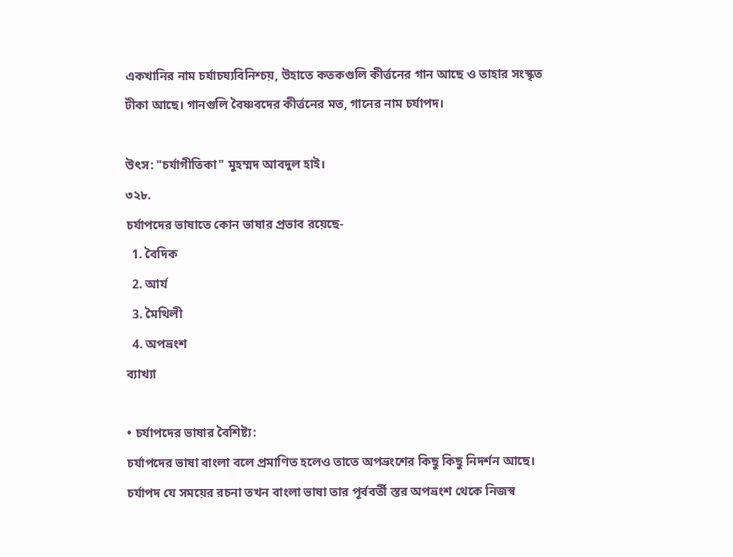একখানির নাম চর্যাচয্যবিনিশ্চয়, উহাতে কতকগুলি কীর্ত্তনের গান আছে ও তাহার সংস্কৃত টীকা আছে। গানগুলি বৈষ্ণবদের কীর্ত্তনের মত, গানের নাম চর্যাপদ।

উৎস: "চর্যাগীতিকা" মুহম্মদ আবদুল হাই।
৩২৮.
চর্যাপদের ভাষাতে কোন ভাষার প্রভাব রয়েছে-
  1. বৈদিক
  2. আর্য
  3. মৈথিলী
  4. অপভ্রংশ
ব্যাখ্যা

• চর্যাপদের ভাষার বৈশিষ্ট্য:
চর্যাপদের ভাষা বাংলা বলে প্রমাণিত হলেও তাতে অপভ্রংশের কিছু কিছু নিদর্শন আছে। চর্যাপদ যে সময়ের রচনা তখন বাংলা ভাষা তার পূর্ববর্তী স্তর অপভ্রংশ থেকে নিজস্ব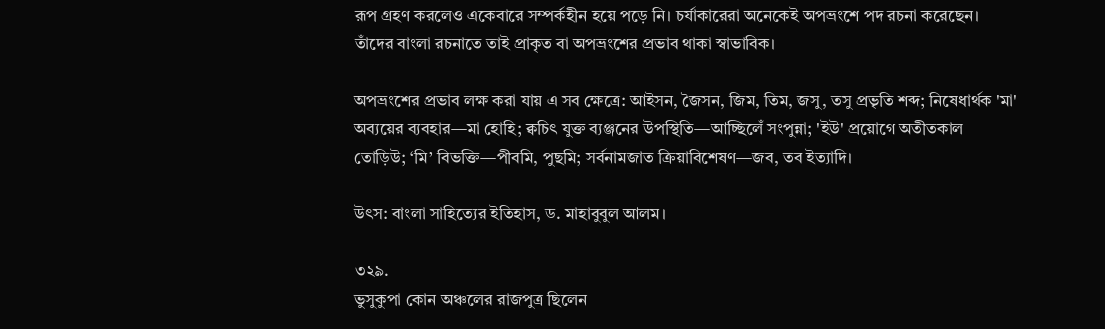রূপ গ্রহণ করলেও একেবারে সম্পর্কহীন হয়ে পড়ে নি। চর্যাকারেরা অনেকেই অপভ্রংশে পদ রচনা করেছেন। তাঁদের বাংলা রচনাতে তাই প্রাকৃত বা অপভ্রংশের প্রভাব থাকা স্বাভাবিক।

অপভ্রংশের প্রভাব লক্ষ করা যায় এ সব ক্ষেত্রে: আইসন, জৈসন, জিম, তিম, জসু, তসু প্রভৃতি শব্দ; নিষেধার্থক 'মা' অব্যয়ের ব্যবহার—মা হোহি; ক্বচিৎ যুক্ত ব্যঞ্জনের উপস্থিতি—আচ্ছিলেঁ সংপুন্না; 'ইউ' প্রয়োগে অতীতকাল তোড়িউ; ‘মি’ বিভক্তি—পীবমি, পুছমি; সর্বনামজাত ক্রিয়াবিশেষণ—জব, তব ইত্যাদি।

উৎস: বাংলা সাহিত্যের ইতিহাস, ড. মাহাবুবুল আলম।

৩২৯.
ভুসুকুপা কোন অঞ্চলের রাজপুত্র ছিলেন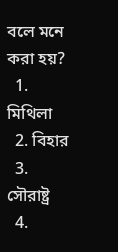বলে মনে করা হয়?
  1. মিথিলা
  2. বিহার
  3. সৌরাষ্ট্র
  4.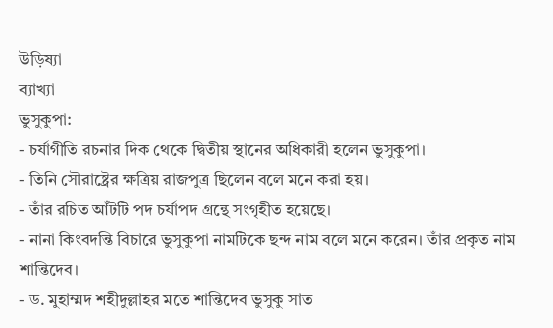উড়িষ্যা
ব্যাখ্যা
ভুসুকুপা:
- চর্যাগীতি রচনার দিক থেকে দ্বিতীয় স্থানের অধিকারী হলেন ভুসুকুপা।
- তিনি সৌরাষ্ট্রের ক্ষত্রিয় রাজপুত্র ছিলেন বলে মনে করা হয়।
- তাঁর রচিত আঁটটি পদ চর্যাপদ গ্রন্থে সংগৃহীত হয়েছে।
- নানা কিংবদন্তি বিচারে ভুসুকুপা নামটিকে ছন্দ নাম বলে মনে করেন। তাঁর প্রকৃত নাম শান্তিদেব।
- ড. মুহাম্মদ শহীদুল্লাহর মতে শান্তিদেব ভুসুকু সাত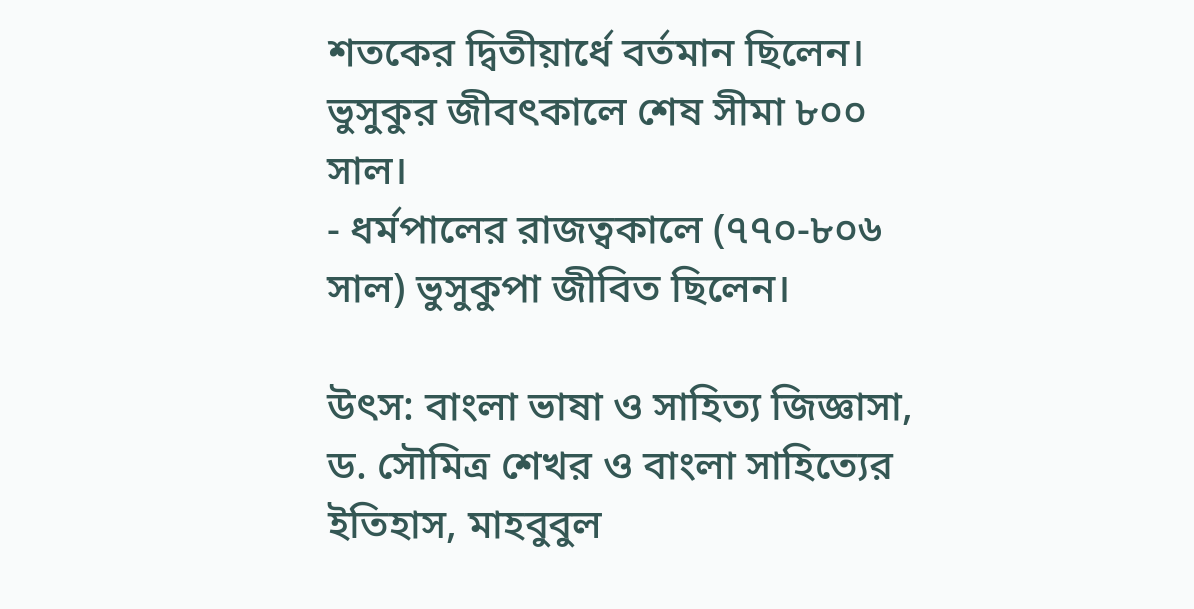শতকের দ্বিতীয়ার্ধে বর্তমান ছিলেন। ভুসুকুর জীবৎকালে শেষ সীমা ৮০০ সাল।
- ধর্মপালের রাজত্বকালে (৭৭০-৮০৬ সাল) ভুসুকুপা জীবিত ছিলেন।

উৎস: বাংলা ভাষা ও সাহিত্য জিজ্ঞাসা, ড. সৌমিত্র শেখর ও বাংলা সাহিত্যের ইতিহাস, মাহবুবুল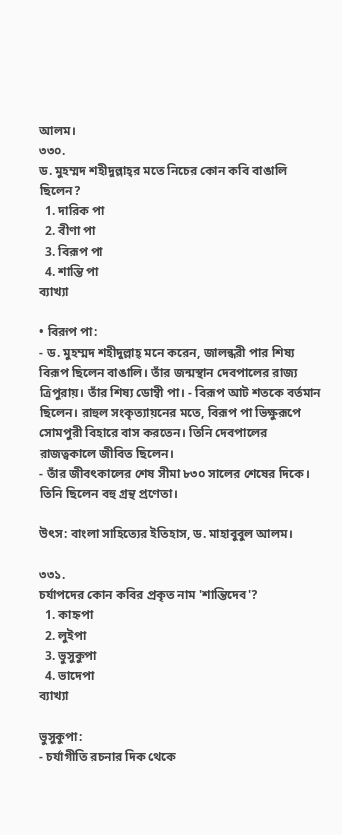আলম।
৩৩০.
ড. মুহম্মদ শহীদুল্লাহ্‌র মতে নিচের কোন কবি বাঙালি ছিলেন?
  1. দারিক পা
  2. বীণা পা
  3. বিরূপ পা
  4. শান্তি পা
ব্যাখ্যা

• বিরূপ পা:
- ড. মুহম্মদ শহীদুল্লাহ্ মনে করেন, জালন্ধরী পার শিষ্য বিরূপ ছিলেন বাঙালি। তাঁর জন্মস্থান দেবপালের রাজ্য ত্রিপুরায়। তাঁর শিষ্য ডোম্বী পা। - বিরূপ আট শতকে বর্তমান ছিলেন। রাহুল সংকৃত্যায়নের মতে, বিরূপ পা ভিক্ষুরূপে সোমপুরী বিহারে বাস করতেন। তিনি দেবপালের রাজত্বকালে জীবিত ছিলেন।
- তাঁর জীবৎকালের শেষ সীমা ৮৩০ সালের শেষের দিকে। তিনি ছিলেন বহু গ্রন্থ প্রণেতা।

উৎস: বাংলা সাহিত্যের ইতিহাস, ড. মাহাবুবুল আলম।

৩৩১.
চর্যাপদের কোন কবির প্রকৃত নাম 'শান্তিদেব'?
  1. কাহ্নপা
  2. লুইপা
  3. ভুসুকুপা
  4. ভাদেপা
ব্যাখ্যা

ভুসুকুপা:
- চর্যাগীতি রচনার দিক থেকে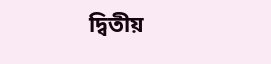দ্বিতীয়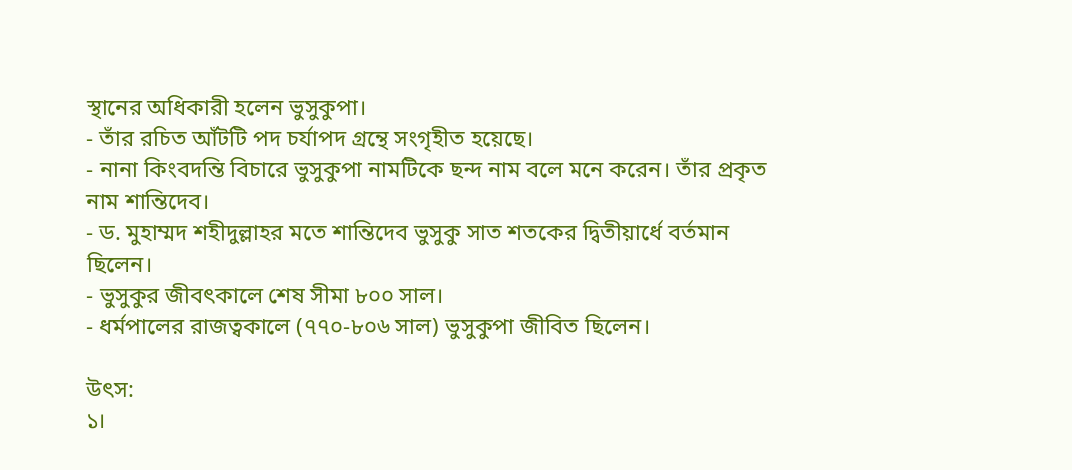স্থানের অধিকারী হলেন ভুসুকুপা।
- তাঁর রচিত আঁটটি পদ চর্যাপদ গ্রন্থে সংগৃহীত হয়েছে।
- নানা কিংবদন্তি বিচারে ভুসুকুপা নামটিকে ছন্দ নাম বলে মনে করেন। তাঁর প্রকৃত নাম শান্তিদেব।
- ড. মুহাম্মদ শহীদুল্লাহর মতে শান্তিদেব ভুসুকু সাত শতকের দ্বিতীয়ার্ধে বর্তমান ছিলেন।
- ভুসুকুর জীবৎকালে শেষ সীমা ৮০০ সাল।
- ধর্মপালের রাজত্বকালে (৭৭০-৮০৬ সাল) ভুসুকুপা জীবিত ছিলেন।

উৎস:
১।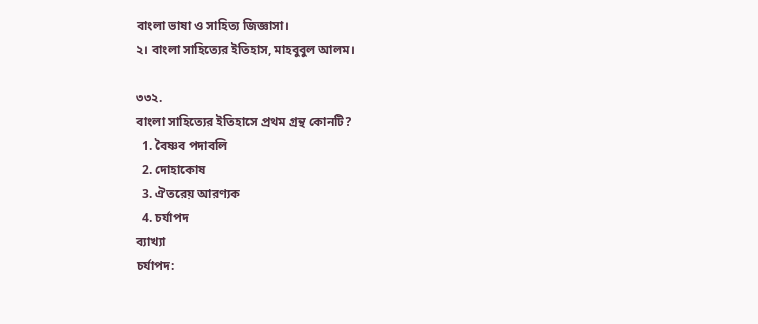বাংলা ভাষা ও সাহিত্য জিজ্ঞাসা।
২। বাংলা সাহিত্যের ইতিহাস, মাহবুবুল আলম।

৩৩২.
বাংলা সাহিত্যের ইতিহাসে প্রথম গ্রন্থ কোনটি?
  1. বৈষ্ণব পদাবলি
  2. দোহাকোষ
  3. ঐতরেয় আরণ্যক
  4. চর্যাপদ
ব্যাখ্যা
চর্যাপদ: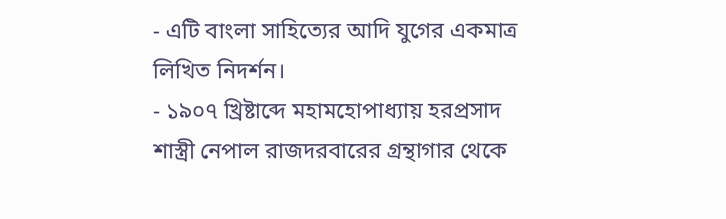- এটি বাংলা সাহিত্যের আদি যুগের একমাত্র লিখিত নিদর্শন।
- ১৯০৭ খ্রিষ্টাব্দে মহামহোপাধ্যায় হরপ্রসাদ শাস্ত্রী নেপাল রাজদরবারের গ্রন্থাগার থেকে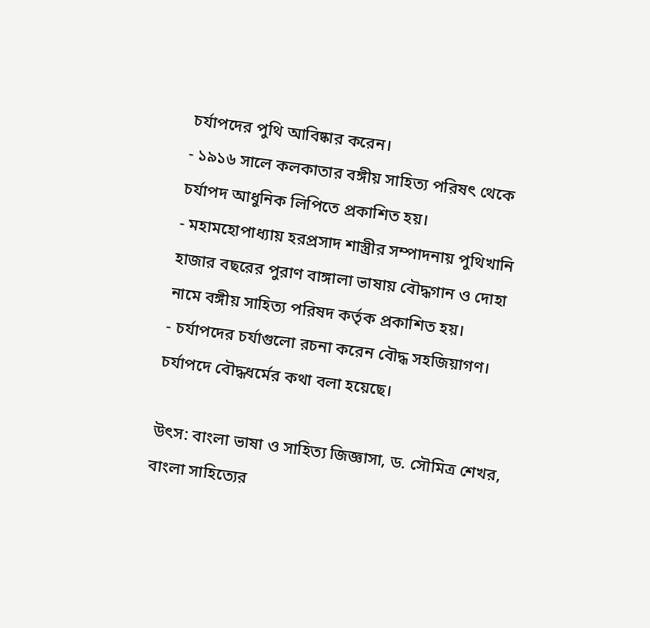চর্যাপদের পুথি আবিষ্কার করেন।
- ১৯১৬ সালে কলকাতার বঙ্গীয় সাহিত্য পরিষৎ থেকে চর্যাপদ আধুনিক লিপিতে প্রকাশিত হয়।
- মহামহোপাধ্যায় হরপ্রসাদ শাস্ত্রীর সম্পাদনায় পুথিখানি হাজার বছরের পুরাণ বাঙ্গালা ভাষায় বৌদ্ধগান ও দোহা নামে বঙ্গীয় সাহিত্য পরিষদ কর্তৃক প্রকাশিত হয়।
- চর্যাপদের চর্যাগুলো রচনা করেন বৌদ্ধ সহজিয়াগণ। চর্যাপদে বৌদ্ধধর্মের কথা বলা হয়েছে।

উৎস: বাংলা ভাষা ও সাহিত্য জিজ্ঞাসা, ড. সৌমিত্র শেখর, বাংলা সাহিত্যের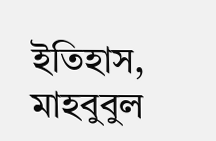ইতিহাস, মাহবুবুল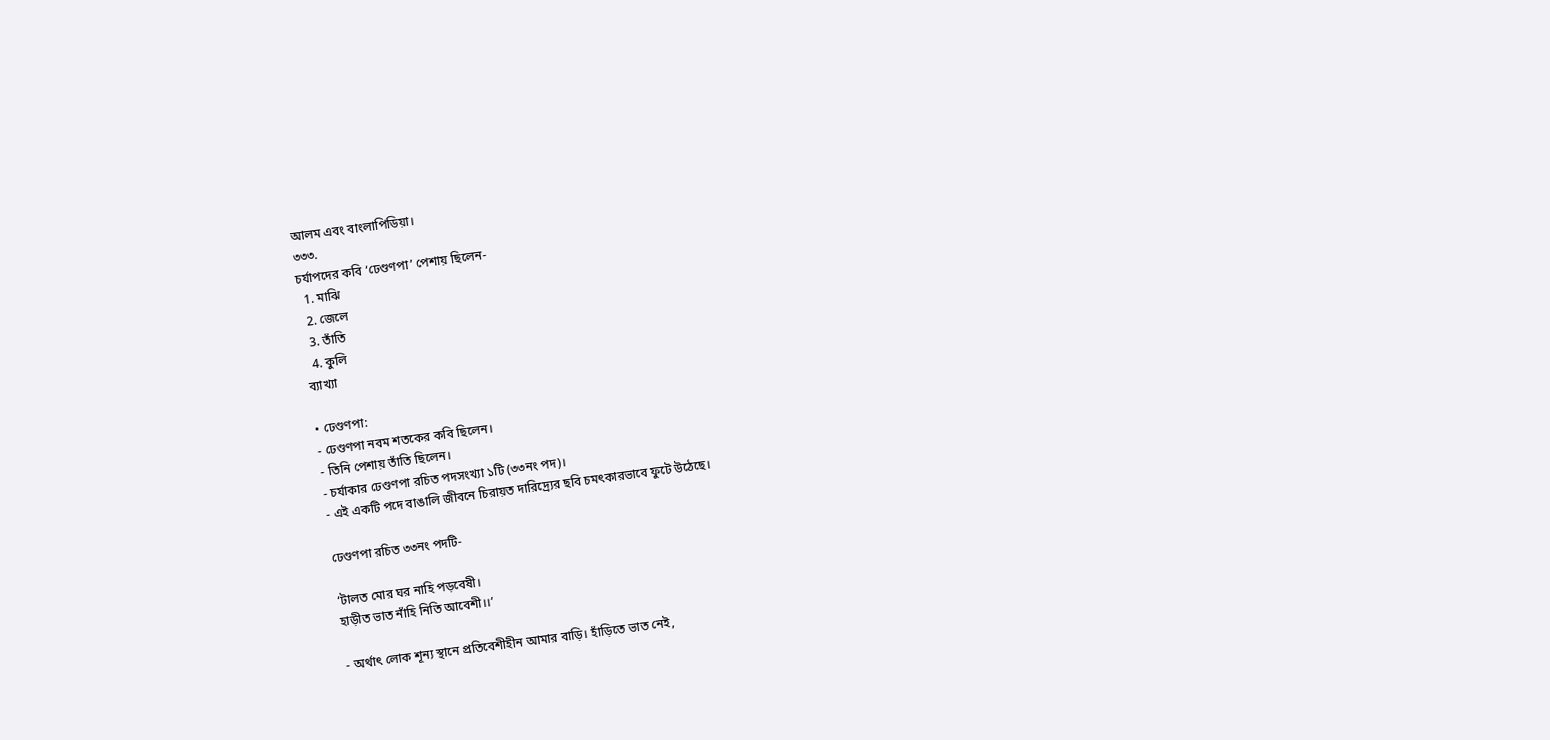আলম এবং বাংলাপিডিয়া।
৩৩৩.
চর্যাপদের কবি ‘ঢেণ্ডণপা’ পেশায় ছিলেন-
  1. মাঝি
  2. জেলে
  3. তাঁতি
  4. কুলি
ব্যাখ্যা

• ঢেণ্ডণপা:
- ঢেণ্ডণপা নবম শতকের কবি ছিলেন।
- তিনি পেশায় তাঁতি ছিলেন।
- চর্যাকার ঢেণ্ডণপা রচিত পদসংখ্যা ১টি (৩৩নং পদ)।
- এই একটি পদে বাঙালি জীবনে চিরায়ত দারিদ্র্যের ছবি চমৎকারভাবে ফুটে উঠেছে।

ঢেণ্ডণপা রচিত ৩৩নং পদটি-

‘টালত মোর ঘর নাহি পড়বেষী।
হাড়ীত ভাত নাঁহি নিতি আবেশী।।’

- অর্থাৎ লোক শূন্য স্থানে প্রতিবেশীহীন আমার বাড়ি। হাঁড়িতে ভাত নেই,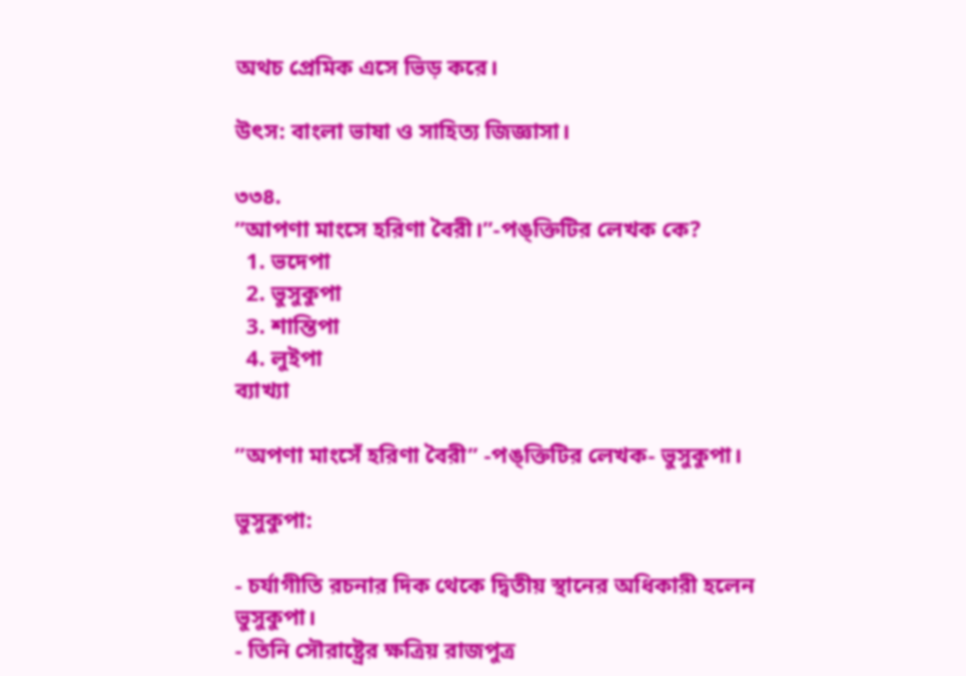অথচ প্রেমিক এসে ভিড় করে।

উৎস: বাংলা ভাষা ও সাহিত্য জিজ্ঞাসা।

৩৩৪.
”আপণা মাংসে হরিণা বৈরী।”-পঙ্ক্তিটির লেখক কে?
  1. ভদেপা
  2. ভুসুকুপা
  3. শান্তিপা
  4. লুইপা
ব্যাখ্যা

”অপণা মাংসেঁ হরিণা বৈরী” -পঙ্ক্তিটির লেখক- ভুসুকুপা।

ভুসুকুপা:

- চর্যাগীতি রচনার দিক থেকে দ্বিতীয় স্থানের অধিকারী হলেন ভুসুকুপা।
- তিনি সৌরাষ্ট্রের ক্ষত্রিয় রাজপুত্র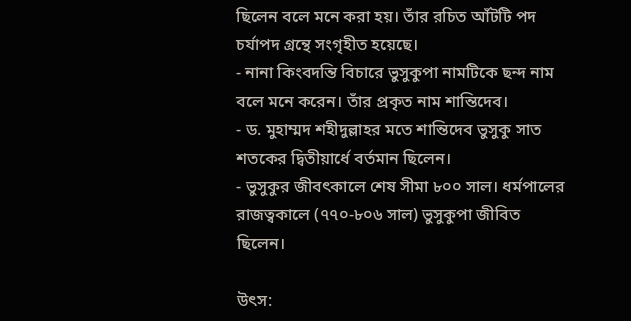ছিলেন বলে মনে করা হয়। তাঁর রচিত আঁটটি পদ চর্যাপদ গ্রন্থে সংগৃহীত হয়েছে।
- নানা কিংবদন্তি বিচারে ভুসুকুপা নামটিকে ছন্দ নাম বলে মনে করেন। তাঁর প্রকৃত নাম শান্তিদেব।
- ড. মুহাম্মদ শহীদুল্লাহর মতে শান্তিদেব ভুসুকু সাত শতকের দ্বিতীয়ার্ধে বর্তমান ছিলেন।
- ভুসুকুর জীবৎকালে শেষ সীমা ৮০০ সাল। ধর্মপালের রাজত্বকালে (৭৭০-৮০৬ সাল) ভুসুকুপা জীবিত ছিলেন।

উৎস: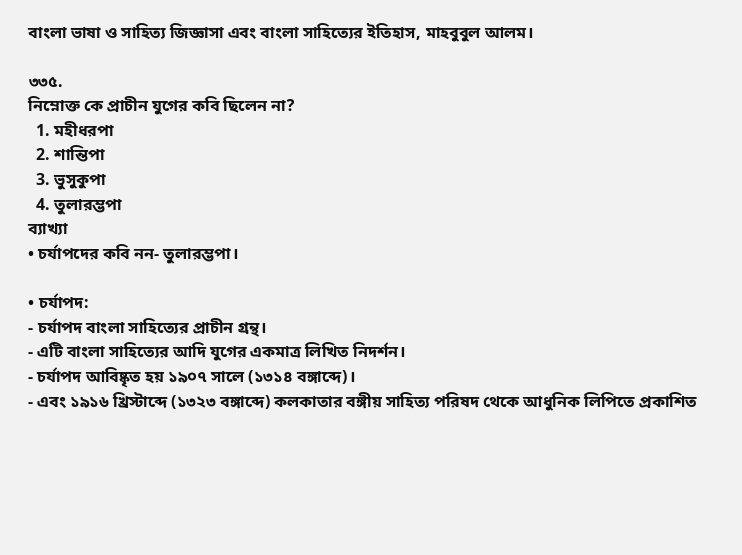বাংলা ভাষা ও সাহিত্য জিজ্ঞাসা এবং বাংলা সাহিত্যের ইতিহাস, মাহবুবুল আলম।

৩৩৫.
নিম্নোক্ত কে প্রাচীন যুগের কবি ছিলেন না?
  1. মহীধরপা
  2. শান্তিপা
  3. ভুসুকুপা
  4. তুলারম্ভপা
ব্যাখ্যা
• চর্যাপদের কবি নন- তুলারম্ভপা।

• চর্যাপদ:
- চর্যাপদ বাংলা সাহিত্যের প্রাচীন গ্রন্থ।
- এটি বাংলা সাহিত্যের আদি যুগের একমাত্র লিখিত নিদর্শন।
- চর্যাপদ আবিষ্কৃত হয় ১৯০৭ সালে (১৩১৪ বঙ্গাব্দে)।
- এবং ১৯১৬ খ্রিস্টাব্দে (১৩২৩ বঙ্গাব্দে) কলকাতার বঙ্গীয় সাহিত্য পরিষদ থেকে আধুনিক লিপিতে প্রকাশিত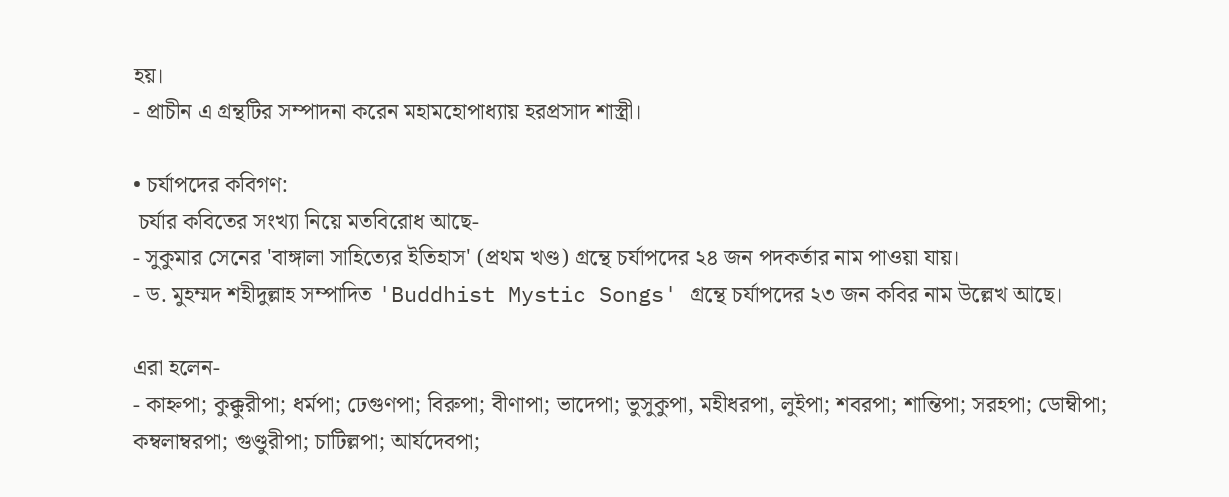হয়।
- প্রাচীন এ গ্রন্থটির সম্পাদনা করেন মহামহোপাধ্যায় হরপ্রসাদ শাস্ত্রী।

• চর্যাপদের কবিগণ:
 চর্যার কবিতের সংখ্যা নিয়ে মতবিরোধ আছে-
- সুকুমার সেনের 'বাঙ্গালা সাহিত্যের ইতিহাস' (প্রথম খণ্ড) গ্রন্থে চর্যাপদের ২৪ জন পদকর্তার নাম পাওয়া যায়।
- ড. মুহম্মদ শহীদুল্লাহ সম্পাদিত 'Buddhist Mystic Songs' গ্রন্থে চর্যাপদের ২৩ জন কবির নাম উল্লেখ আছে।

এরা হলেন-
- কাহ্নপা; কুক্কুরীপা; ধর্মপা; ঢেগুণপা; বিরুপা; বীণাপা; ভাদেপা; ভুসুকুপা, মহীধরপা, লুইপা; শবরপা; শান্তিপা; সরহপা; ডোম্বীপা; কম্বলাম্বরপা; গুণ্ডুরীপা; চাটিল্লপা; আর্যদেবপা;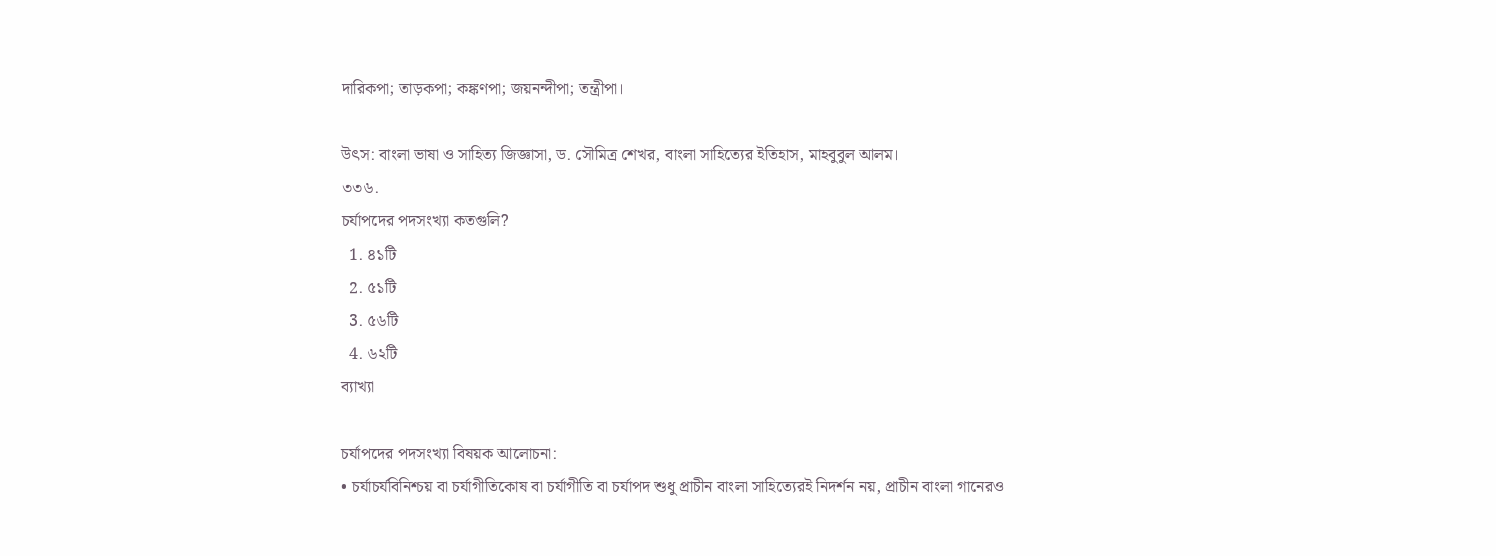দারিকপা; তাড়কপা; কঙ্কণপা; জয়নন্দীপা; তন্ত্রীপা।

উৎস: বাংলা ভাষা ও সাহিত্য জিজ্ঞাসা, ড. সৌমিত্র শেখর, বাংলা সাহিত্যের ইতিহাস, মাহবুবুল আলম।
৩৩৬.
চর্যাপদের পদসংখ্যা কতগুলি?
  1. ৪১টি
  2. ৫১টি
  3. ৫৬টি
  4. ৬২টি
ব্যাখ্যা

চর্যাপদের পদসংখ্যা বিষয়ক আলোচনা:
• চর্যাচর্যবিনিশ্চয় বা চর্যাগীতিকোষ বা চর্যাগীতি বা চর্যাপদ শুধু প্রাচীন বাংলা সাহিত্যেরই নিদর্শন নয়, প্রাচীন বাংলা গানেরও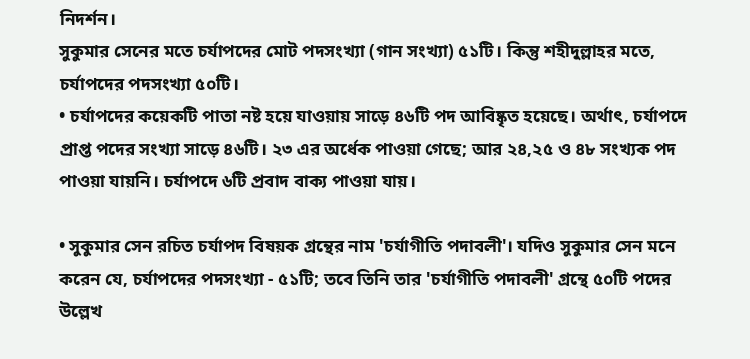নিদর্শন।
সুকুমার সেনের মতে চর্যাপদের মোট পদসংখ্যা (গান সংখ্যা) ৫১টি। কিন্তু শহীদুল্লাহর মতে, চর্যাপদের পদসংখ্যা ৫০টি।
• চর্যাপদের কয়েকটি পাতা নষ্ট হয়ে যাওয়ায় সাড়ে ৪৬টি পদ আবিষ্কৃত হয়েছে। অর্থাৎ, চর্যাপদে প্রাপ্ত পদের সংখ্যা সাড়ে ৪৬টি। ২৩ এর অর্ধেক পাওয়া গেছে; আর ২৪,২৫ ও ৪৮ সংখ্যক পদ পাওয়া যায়নি। চর্যাপদে ৬টি প্রবাদ বাক্য পাওয়া যায়।

• সুকুমার সেন রচিত চর্যাপদ বিষয়ক গ্রন্থের নাম 'চর্যাগীতি পদাবলী'। যদিও সুকুমার সেন মনে করেন যে, চর্যাপদের পদসংখ্যা - ৫১টি; তবে তিনি তার 'চর্যাগীতি পদাবলী' গ্রন্থে ৫০টি পদের উল্লেখ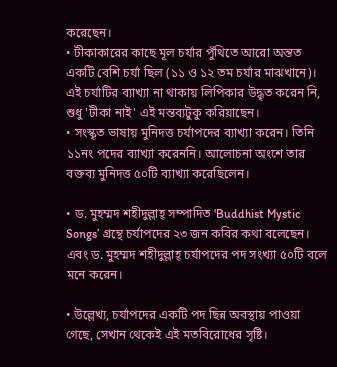করেছেন।
• টীকাকারের কাছে মূল চর্যার পুঁথিতে আরো অন্তত একটি বেশি চর্যা ছিল (১১ ও ১২ তম চর্যার মাঝখানে)। এই চর্যাটির ব্যাখ্যা না থাকায় লিপিকার উদ্ধৃত করেন নি, শুধু 'টীকা নাই' এই মন্তব্যটুকু করিয়াছেন।
• সংস্কৃত ভাষায় মুনিদত্ত চর্যাপদের ব্যাখ্যা করেন। তিনি ১১নং পদের ব্যাখ্যা করেননি। আলোচনা অংশে তার বক্তব্য মুনিদত্ত ৫০টি ব্যাখ্যা করেছিলেন।

• ড. মুহম্মদ শহীদুল্লাহ্ সম্পাদিত 'Buddhist Mystic Songs’ গ্রন্থে চর্যাপদের ২৩ জন কবির কথা বলেছেন। এবং ড. মুহম্মদ শহীদুল্লাহ্ চর্যাপদের পদ সংখ্যা ৫০টি বলে মনে করেন।

• উল্লেখ্য, চর্যাপদের একটি পদ ছিন্ন অবস্থায় পাওয়া গেছে, সেখান থেকেই এই মতবিরোধের সৃষ্টি।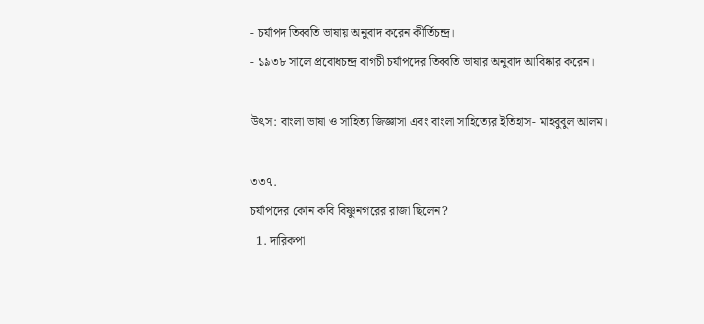- চর্যাপদ তিব্বতি ভাষায় অনুবাদ করেন কীর্তিচন্দ্র।
- ১৯৩৮ সালে প্রবোধচন্দ্র বাগচী চর্যাপদের তিব্বতি ভাষার অনুবাদ আবিষ্কার করেন।

উৎস: বাংলা ভাষা ও সাহিত্য জিজ্ঞাসা এবং বাংলা সাহিত্যের ইতিহাস- মাহবুবুল আলম।

৩৩৭.
চর্যাপদের কোন কবি বিষ্ণুনগরের রাজা ছিলেন?
  1. দারিকপা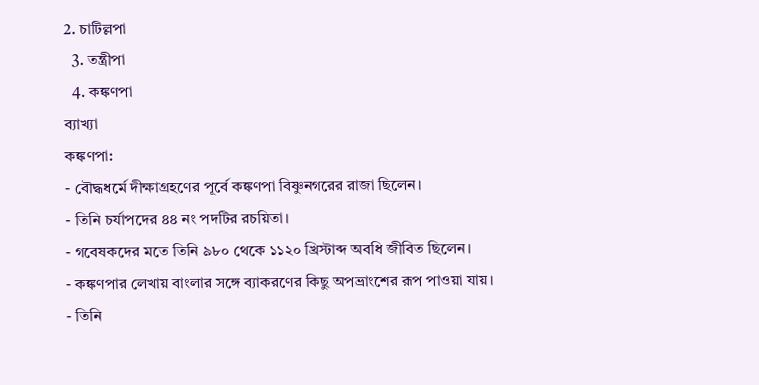2. চাটিল্লপা
  3. তন্ত্রীপা
  4. কঙ্কণপা
ব্যাখ্যা
কঙ্কণপা:
- বৌদ্ধধর্মে দীক্ষাগ্রহণের পূর্বে কঙ্কণপা বিষ্ণুনগরের রাজা ছিলেন।
- তিনি চর্যাপদের ৪৪ নং পদটির রচয়িতা।
- গবেষকদের মতে তিনি ৯৮০ থেকে ১১২০ খ্রিস্টাব্দ অবধি জীবিত ছিলেন।
- কঙ্কণপার লেখায় বাংলার সঙ্গে ব্যাকরণের কিছু অপভ্রাংশের রূপ পাওয়া যায়।
- তিনি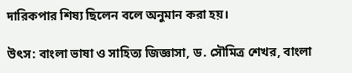দারিকপার শিষ্য ছিলেন বলে অনুমান করা হয়।

উৎস: বাংলা ভাষা ও সাহিত্য জিজ্ঞাসা, ড. সৌমিত্র শেখর, বাংলা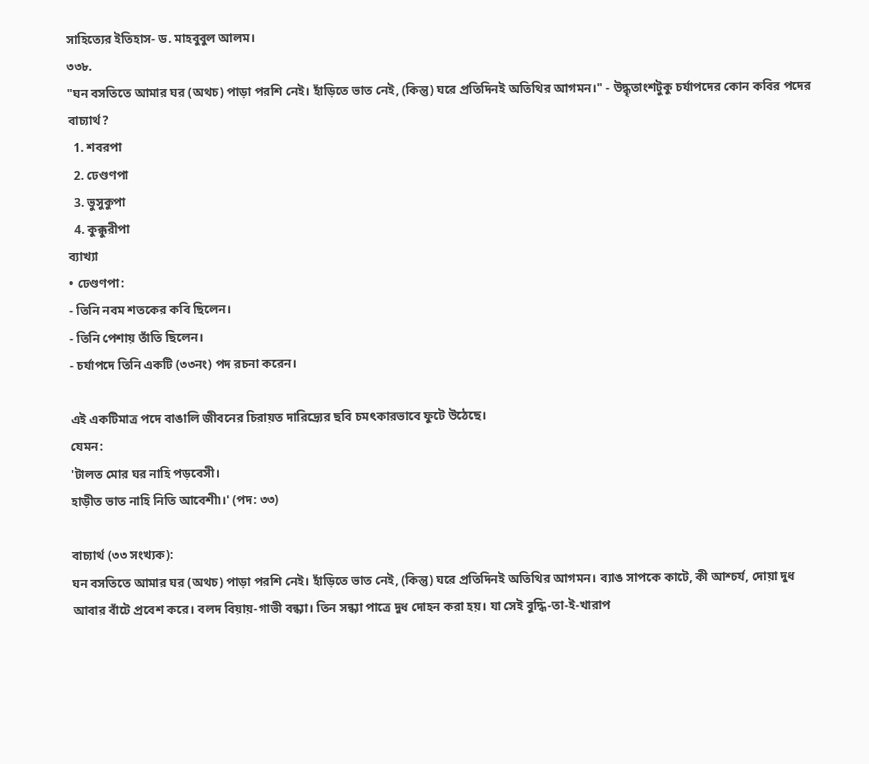সাহিত্যের ইতিহাস- ড. মাহবুবুল আলম।
৩৩৮.
"ঘন বসতিতে আমার ঘর (অথচ) পাড়া পরশি নেই। হাঁড়িতে ভাত নেই, (কিন্তু) ঘরে প্রতিদিনই অতিথির আগমন।" - উদ্ধৃতাংশটুকু চর্যাপদের কোন কবির পদের বাচ্যার্থ?
  1. শবরপা
  2. ঢেণ্ডণপা
  3. ভুসুকুপা
  4. কুক্কুরীপা
ব্যাখ্যা
• ঢেণ্ডণপা:
- তিনি নবম শতকের কবি ছিলেন।
- তিনি পেশায় তাঁতি ছিলেন।
- চর্যাপদে তিনি একটি (৩৩নং) পদ রচনা করেন।

এই একটিমাত্র পদে বাঙালি জীবনের চিরায়ত দারিদ্র্যের ছবি চমৎকারভাবে ফুটে উঠেছে।
যেমন:
'টালত মোর ঘর নাহি পড়বেসী।
হাড়ীত ভাত নাহি নিতি আবেশী৷।' (পদ: ৩৩)

বাচ্যার্থ (৩৩ সংখ্যক):
ঘন বসতিতে আমার ঘর (অথচ) পাড়া পরশি নেই। হাঁড়িতে ভাত নেই, (কিন্তু) ঘরে প্রতিদিনই অতিথির আগমন। ব্যাঙ সাপকে কাটে, কী আশ্চর্য, দোয়া দুধ আবার বাঁটে প্রবেশ করে। বলদ বিয়ায়-গাভী বন্ধ্যা। তিন সন্ধ্যা পাত্রে দুধ দোহন করা হয়। যা সেই বুদ্ধি-তা-ই-খারাপ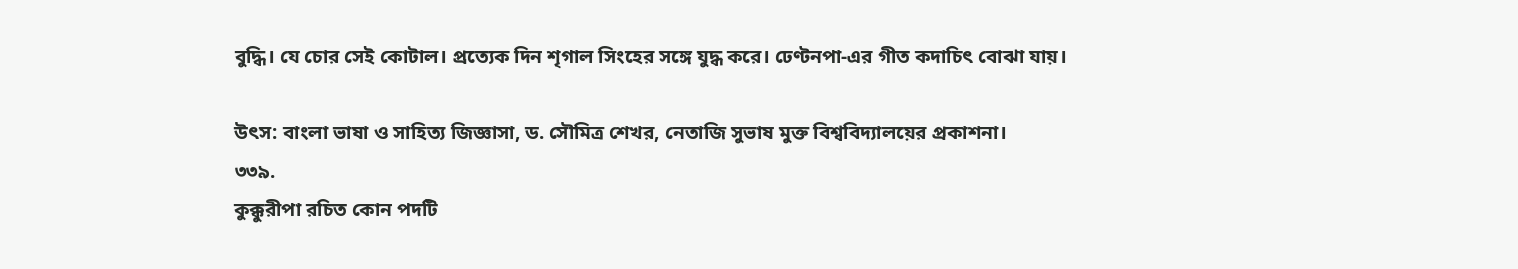বুদ্ধি। যে চোর সেই কোটাল। প্রত্যেক দিন শৃগাল সিংহের সঙ্গে যুদ্ধ করে। ঢেণ্টনপা-এর গীত কদাচিৎ বোঝা যায়।

উৎস: বাংলা ভাষা ও সাহিত্য জিজ্ঞাসা, ড. সৌমিত্র শেখর, নেতাজি সুভাষ মুক্ত বিশ্ববিদ্যালয়ের প্রকাশনা।
৩৩৯.
কুক্কুরীপা রচিত কোন পদটি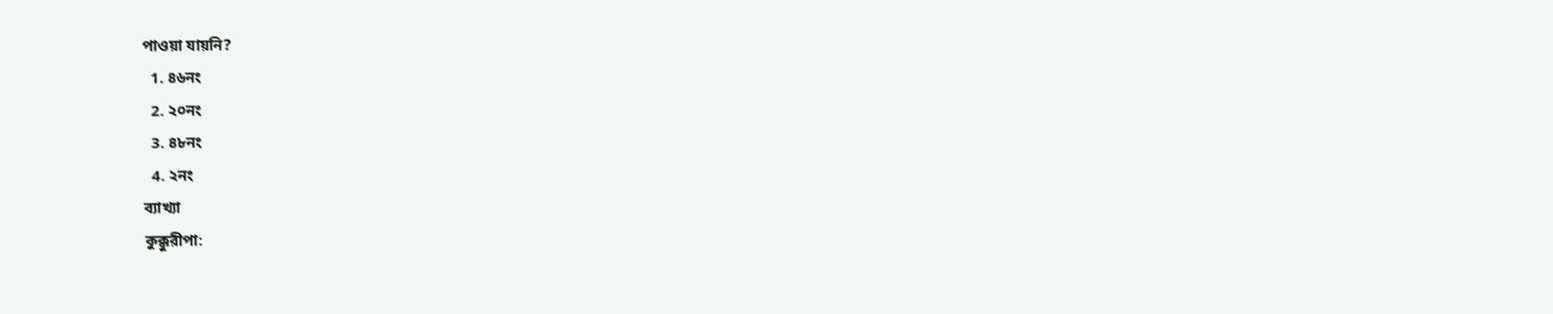পাওয়া যায়নি?
  1. ৪৬নং
  2. ২০নং
  3. ৪৮নং
  4. ২নং
ব্যাখ্যা
কুক্কুরীপা: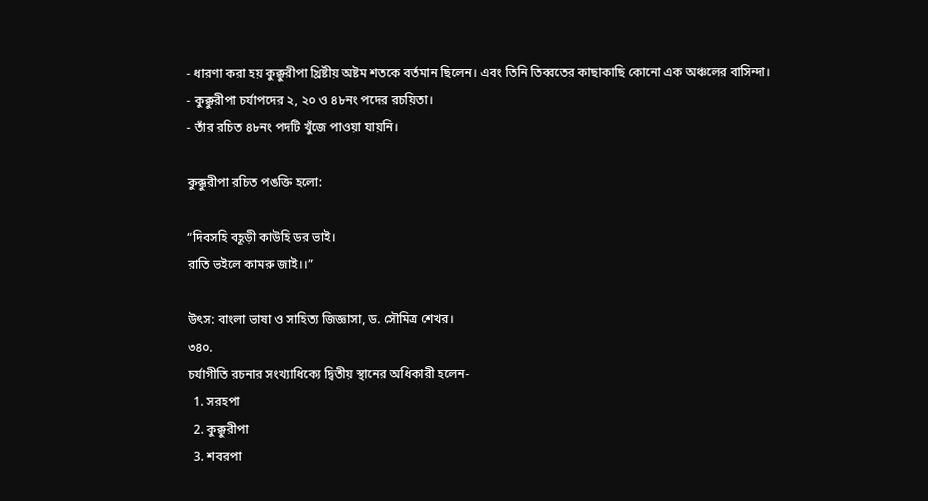- ধারণা করা হয় কুক্কুরীপা খ্রিষ্টীয় অষ্টম শতকে বর্তমান ছিলেন। এবং তিনি তিব্বতের কাছাকাছি কোনো এক অঞ্চলের বাসিন্দা।
- কুক্কুরীপা চর্যাপদের ২, ২০ ও ৪৮নং পদের রচয়িতা।
- তাঁর রচিত ৪৮নং পদটি খুঁজে পাওয়া যায়নি।

কুক্কুরীপা রচিত পঙক্তি হলো:

“দিবসহি বহূড়ী কাউহি ডর ভাই।
রাতি ভইলে কামরু জাই।।”

উৎস: বাংলা ভাষা ও সাহিত্য জিজ্ঞাসা, ড. সৌমিত্র শেখর।
৩৪০.
চর্যাগীতি রচনার সংখ্যাধিক্যে দ্বিতীয় স্থানের অধিকারী হলেন-
  1. সরহপা
  2. কুক্কুরীপা
  3. শবরপা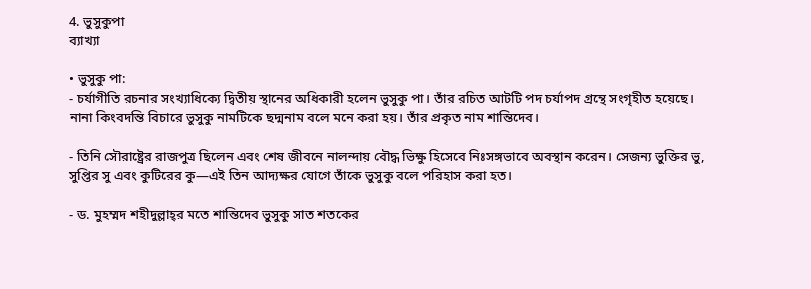4. ভুসুকুপা
ব্যাখ্যা

• ভুসুকু পা:
- চর্যাগীতি রচনার সংখ্যাধিক্যে দ্বিতীয় স্থানের অধিকারী হলেন ভুসুকু পা। তাঁর রচিত আটটি পদ চর্যাপদ গ্রন্থে সংগৃহীত হয়েছে। নানা কিংবদন্তি বিচারে ভুসুকু নামটিকে ছদ্মনাম বলে মনে করা হয়। তাঁর প্রকৃত নাম শান্তিদেব।

- তিনি সৌরাষ্ট্রের রাজপুত্র ছিলেন এবং শেষ জীবনে নালন্দায় বৌদ্ধ ভিক্ষু হিসেবে নিঃসঙ্গভাবে অবস্থান করেন। সেজন্য ভুক্তির ভু, সুপ্তির সু এবং কুটিরের কু—এই তিন আদ্যক্ষর যোগে তাঁকে ভুসুকু বলে পরিহাস করা হত।

- ড. মুহম্মদ শহীদুল্লাহ্‌র মতে শান্তিদেব ভুসুকু সাত শতকের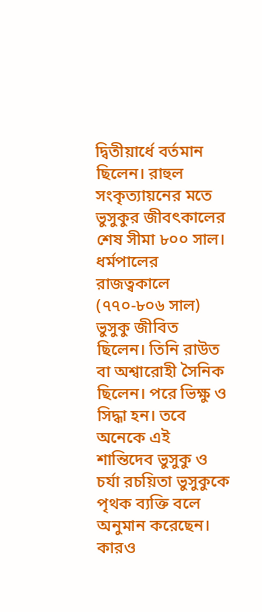দ্বিতীয়ার্ধে বর্তমান ছিলেন। রাহুল সংকৃত্যায়নের মতে ভুসুকুর জীবৎকালের শেষ সীমা ৮০০ সাল। ধর্মপালের রাজত্বকালে (৭৭০-৮০৬ সাল) ভুসুকু জীবিত ছিলেন। তিনি রাউত বা অশ্বারোহী সৈনিক ছিলেন। পরে ভিক্ষু ও সিদ্ধা হন। তবে অনেকে এই শান্তিদেব ভুসুকু ও চর্যা রচয়িতা ভুসুকুকে পৃথক ব্যক্তি বলে অনুমান করেছেন। কারও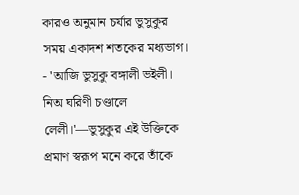কারও অনুমান চর্যার ভুসুকুর সময় একাদশ শতকের মধ্যভাগ।
- 'আজি ভুসুকু বঙ্গালী ভইলী। নিঅ ঘরিণী চণ্ডালে লেলী।'—ভুসুকুর এই উক্তিকে প্রমাণ স্বরূপ মনে করে তাঁকে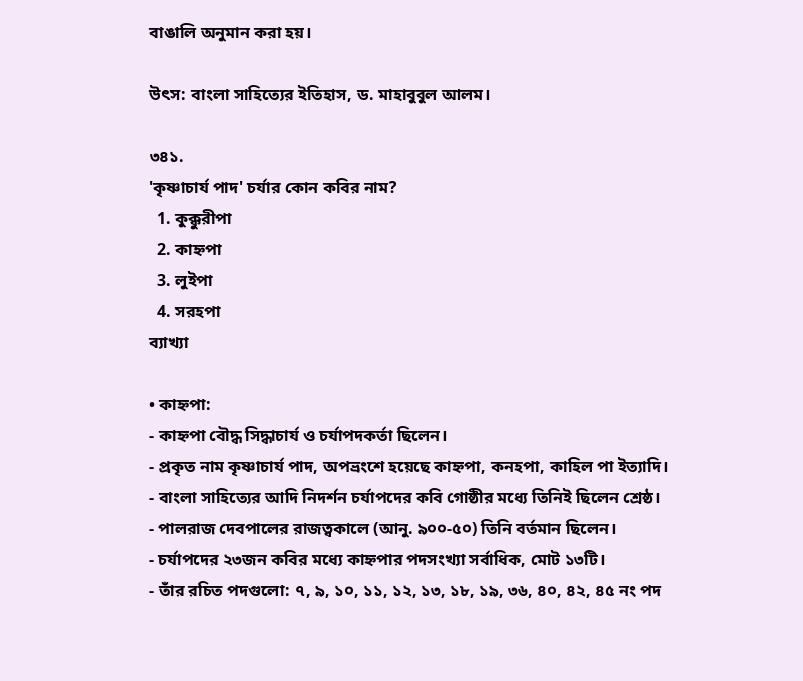বাঙালি অনুমান করা হয়।

উৎস: বাংলা সাহিত্যের ইতিহাস, ড. মাহাবুবুল আলম।

৩৪১.
'কৃষ্ণাচার্য পাদ' চর্যার কোন কবির নাম?
  1. কুক্কুরীপা
  2. কাহ্নপা
  3. লুইপা
  4. সরহপা
ব্যাখ্যা

• কাহ্নপা:
- কাহ্নপা বৌদ্ধ সিদ্ধাচার্য ও চর্যাপদকর্তা ছিলেন।
- প্রকৃত নাম কৃষ্ণাচার্য পাদ, অপভ্রংশে হয়েছে কাহ্নপা, কনহপা, কাহিল পা ইত্যাদি।
- বাংলা সাহিত্যের আদি নিদর্শন চর্যাপদের কবি গোষ্ঠীর মধ্যে তিনিই ছিলেন শ্রেষ্ঠ।
- পালরাজ দেবপালের রাজত্বকালে (আনু. ৯০০-৫০) তিনি বর্তমান ছিলেন।
- চর্যাপদের ২৩জন কবির মধ্যে কাহ্নপার পদসংখ্যা সর্বাধিক, মোট ১৩টি।
- তাঁর রচিত পদগুলো: ৭, ৯, ১০, ১১, ১২, ১৩, ১৮, ১৯, ৩৬, ৪০, ৪২, ৪৫ নং পদ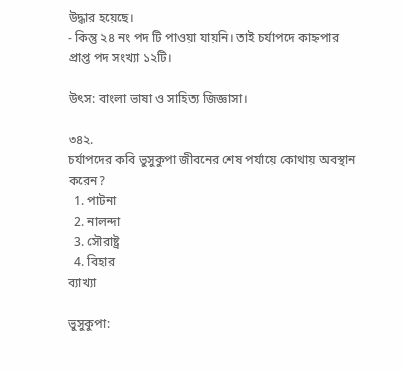উদ্ধার হয়েছে।
- কিন্তু ২৪ নং পদ টি পাওয়া যায়নি। তাই চর্যাপদে কাহ্নপার প্রাপ্ত পদ সংখ্যা ১২টি।

উৎস: বাংলা ভাষা ও সাহিত্য জিজ্ঞাসা।

৩৪২.
চর্যাপদের কবি ভুসুকুপা জীবনের শেষ পর্যায়ে কোথায় অবস্থান করেন?
  1. পাটনা
  2. নালন্দা
  3. সৌরাষ্ট্র
  4. বিহার
ব্যাখ্যা

ভুসুকুপা: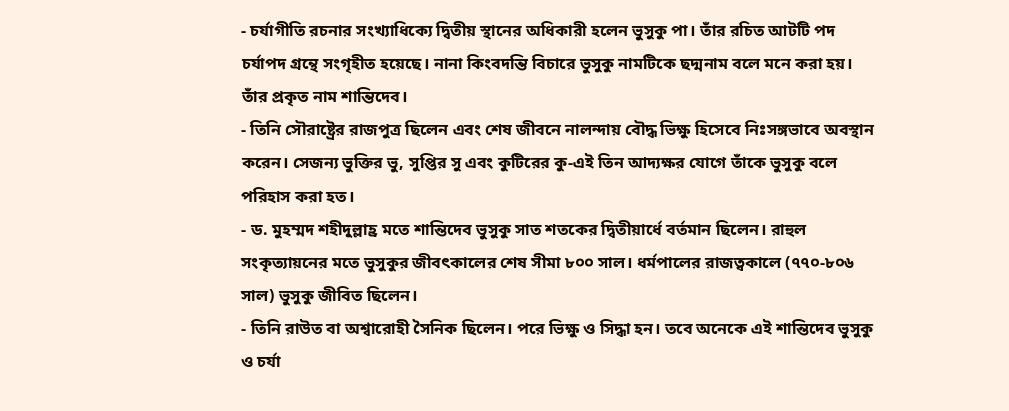- চর্যাগীতি রচনার সংখ্যাধিক্যে দ্বিতীয় স্থানের অধিকারী হলেন ভুসুকু পা। তাঁর রচিত আটটি পদ চর্যাপদ গ্রন্থে সংগৃহীত হয়েছে। নানা কিংবদন্তি বিচারে ভুসুকু নামটিকে ছদ্মনাম বলে মনে করা হয়। তাঁর প্রকৃত নাম শান্তিদেব।
- তিনি সৌরাষ্ট্রের রাজপুত্র ছিলেন এবং শেষ জীবনে নালন্দায় বৌদ্ধ ভিক্ষু হিসেবে নিঃসঙ্গভাবে অবস্থান করেন। সেজন্য ভুক্তির ভু, সুপ্তির সু এবং কুটিরের কু-এই তিন আদ্যক্ষর যোগে তাঁকে ভুসুকু বলে পরিহাস করা হত।
- ড. মুহম্মদ শহীদুল্লাহ্র মতে শান্তিদেব ভুসুকু সাত শতকের দ্বিতীয়ার্ধে বর্তমান ছিলেন। রাহুল সংকৃত্যায়নের মতে ভুসুকুর জীবৎকালের শেষ সীমা ৮০০ সাল। ধর্মপালের রাজত্বকালে (৭৭০-৮০৬ সাল) ভুসুকু জীবিত ছিলেন।
- তিনি রাউত বা অশ্বারোহী সৈনিক ছিলেন। পরে ভিক্ষু ও সিদ্ধা হন। তবে অনেকে এই শান্তিদেব ভুসুকু ও চর্যা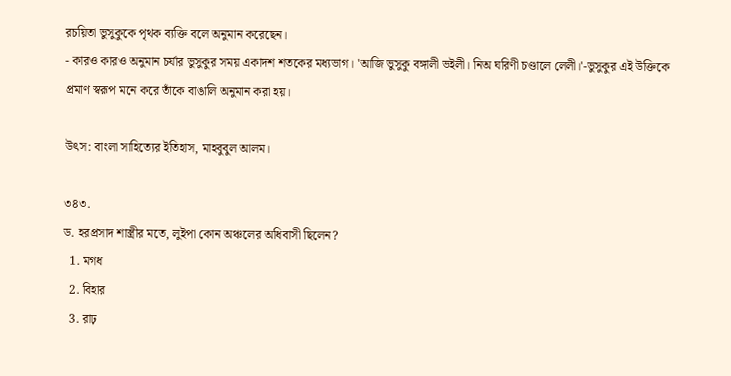রচয়িতা ভুসুকুকে পৃথক ব্যক্তি বলে অনুমান করেছেন।
- কারও কারও অনুমান চর্যার ভুসুকুর সময় একাদশ শতকের মধ্যভাগ। 'আজি ভুসুকু বঙ্গালী ভইলী। নিঅ ঘরিণী চণ্ডালে লেলী।'-ভুসুকুর এই উক্তিকে প্রমাণ স্বরূপ মনে করে তাঁকে বাঙালি অনুমান করা হয়।

উৎস: বাংলা সাহিত্যের ইতিহাস, মাহবুবুল আলম।

৩৪৩.
ড. হরপ্রসাদ শাস্ত্রীর মতে, লুইপা কোন অঞ্চলের অধিবাসী ছিলেন?
  1. মগধ
  2. বিহার
  3. রাঢ়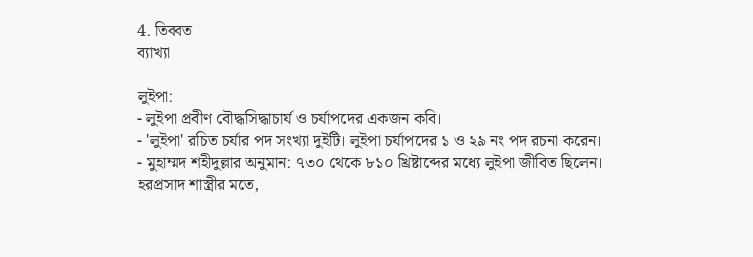4. তিব্বত
ব্যাখ্যা

লুইপা:
- লুইপা প্রবীণ বৌদ্ধসিদ্ধাচার্য ও চর্যাপদের একজন কবি।
- 'লুইপা' রচিত চর্যার পদ সংখ্যা দুইটি। লুইপা চর্যাপদের ১ ও ২৯ নং পদ রচনা করেন।
- মুহাম্মদ শহীদুল্লার অনুমান: ৭৩০ থেকে ৮১০ খ্রিষ্টাব্দের মধ্যে লুইপা জীবিত ছিলেন। হরপ্রসাদ শাস্ত্রীর মতে,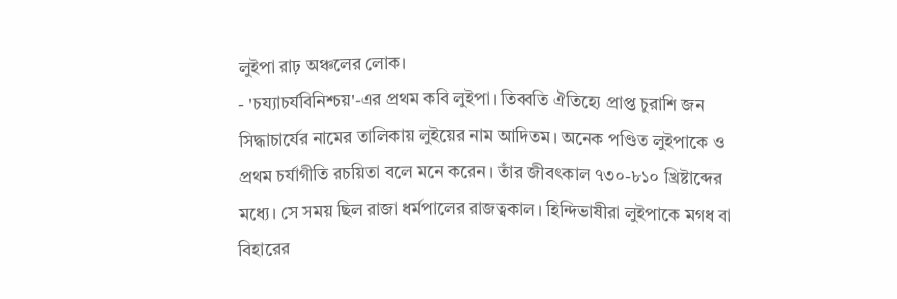লুইপা রাঢ় অঞ্চলের লোক।
- 'চয্যাচর্যবিনিশ্চয়'-এর প্রথম কবি লুইপা। তিব্বতি ঐতিহ্যে প্রাপ্ত চুরাশি জন সিদ্ধাচার্যের নামের তালিকায় লুইয়ের নাম আদিতম। অনেক পণ্ডিত লুইপাকে ও প্রথম চর্যাগীতি রচয়িতা বলে মনে করেন। তাঁর জীবৎকাল ৭৩০-৮১০ খ্রিষ্টাব্দের মধ্যে। সে সময় ছিল রাজা ধর্মপালের রাজত্বকাল। হিন্দিভাষীরা লুইপাকে মগধ বা বিহারের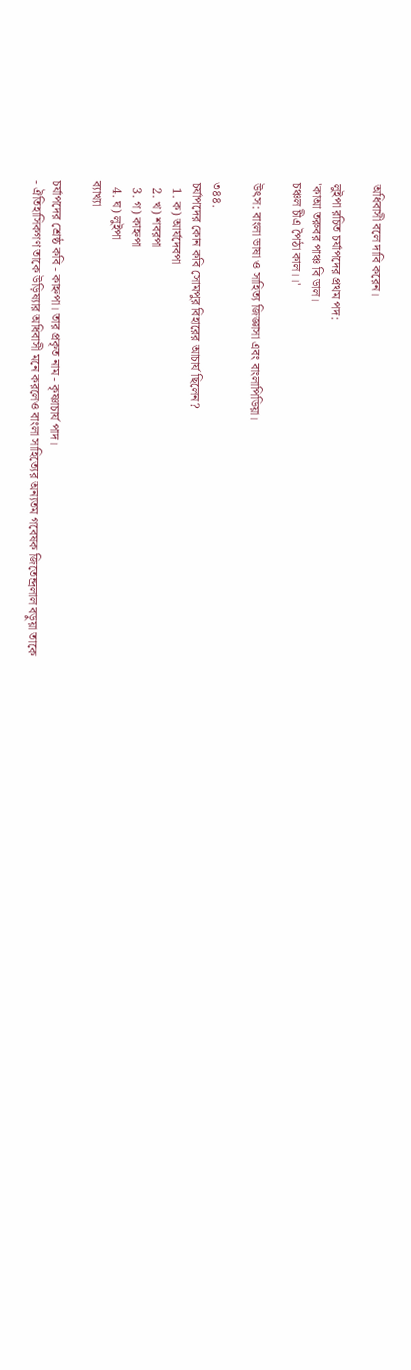অধিবাসী বলে দাবি করেন।

লুইপা রচিত চর্যাপদের প্রথম পদ:
'কাআ তরুবর পাঞ্চ বি ডাল।
চঞ্চল চীএ পৈঠা কাল।।'

উৎস: বাংলা ভাষা ও সাহিত্য জিজ্ঞাসা এবং বাংলাপিডিয়া।

৩৪৪.
চর্যাপদের কোন কবি সোমপুর বিহারের আচার্য ছিলেন?
  1. ক) আর্যদেবপা
  2. খ) শবরপা
  3. গ) কাহ্নপা
  4. ঘ) লুইপা
ব্যাখ্যা

চর্যাপদের শ্রেষ্ঠ কবি - কাহ্নপা। তার প্রকৃত নাম - কৃষ্ণাচার্য পাদ।
- ঐতিহাসিকগণ তাকে উড়িষ্যার অধিবাসী মনে করলেও বাংলা সাহিত্যের অন্যতম গবেষক জিতেন্দ্রলাল বড়ুয়া তাকে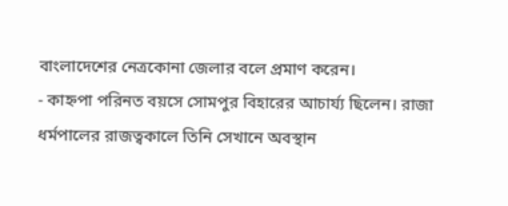বাংলাদেশের নেত্রকোনা জেলার বলে প্রমাণ করেন।
- কাহ্নপা পরিনত বয়সে সোমপুর বিহারের আচার্য্য ছিলেন। রাজা ধর্মপালের রাজত্বকালে তিনি সেখানে অবস্থান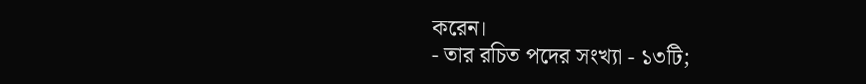করেন।
- তার রচিত পদের সংখ্যা - ১৩টি;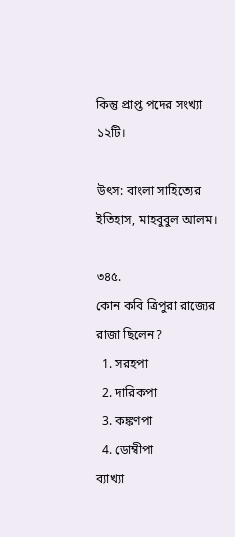কিন্তু প্রাপ্ত পদের সংখ্যা ১২টি।

উৎস: বাংলা সাহিত্যের ইতিহাস, মাহবুবুল আলম।

৩৪৫.
কোন কবি ত্রিপুরা রাজ্যের রাজা ছিলেন?
  1. সরহপা
  2. দারিকপা
  3. কঙ্কণপা
  4. ডোম্বীপা
ব্যাখ্যা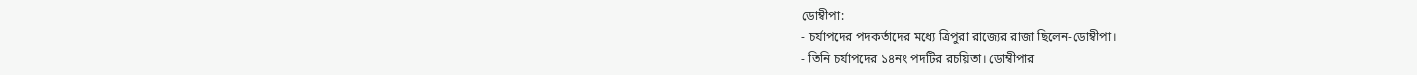ডোম্বীপা:
- চর্যাপদের পদকর্তাদের মধ্যে ত্রিপুরা রাজ্যের রাজা ছিলেন-ডোম্বীপা।
- তিনি চর্যাপদের ১৪নং পদটির রচয়িতা। ডোম্বীপার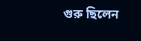গুরু ছিলেন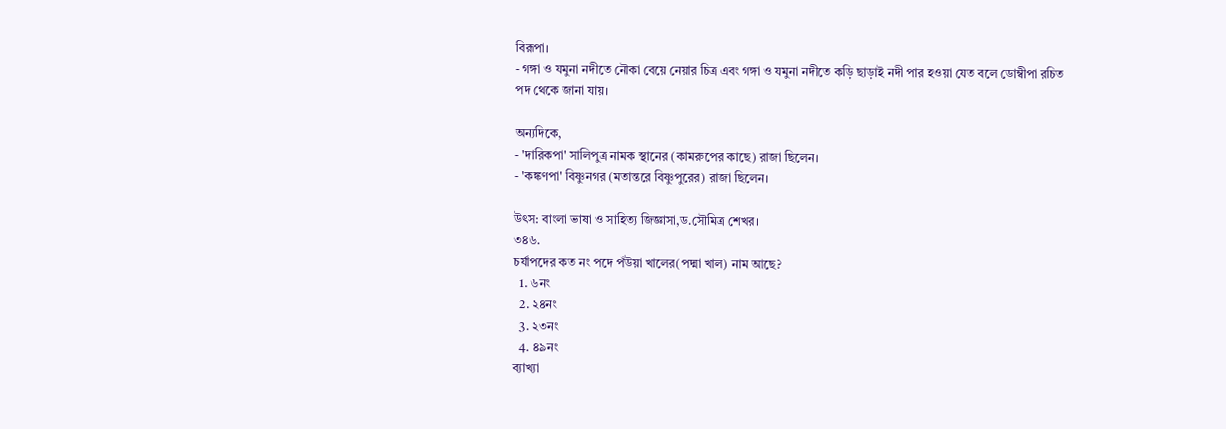বিরূপা।
- গঙ্গা ও যমুনা নদীতে নৌকা বেয়ে নেয়ার চিত্র এবং গঙ্গা ও যমুনা নদীতে কড়ি ছাড়াই নদী পার হওয়া যেত বলে ডোম্বীপা রচিত পদ থেকে জানা যায়।

অন্যদিকে,
- 'দারিকপা' সালিপুত্র নামক স্থানের (কামরুপের কাছে) রাজা ছিলেন।
- 'কঙ্কণপা' বিষ্ণুনগর (মতান্তরে বিষ্ণুপুরের) রাজা ছিলেন।

উৎস: বাংলা ভাষা ও সাহিত্য জিজ্ঞাসা,ড.সৌমিত্র শেখর।
৩৪৬.
চর্যাপদের কত নং পদে পঁউয়া খালের(পদ্মা খাল) নাম আছে?
  1. ৬নং
  2. ২৪নং
  3. ২৩নং
  4. ৪৯নং
ব্যাখ্যা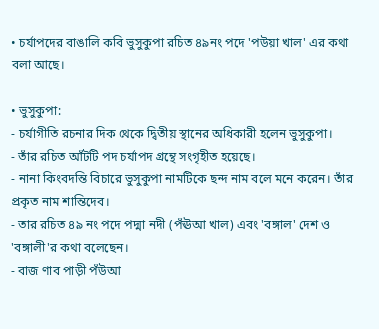• চর্যাপদের বাঙালি কবি ভুসুকুপা রচিত ৪৯নং পদে 'পউয়া খাল' এর কথা বলা আছে।

• ভুসুকুপা:
- চর্যাগীতি রচনার দিক থেকে দ্বিতীয় স্থানের অধিকারী হলেন ভুসুকুপা।
- তাঁর রচিত আঁটটি পদ চর্যাপদ গ্রন্থে সংগৃহীত হয়েছে।
- নানা কিংবদন্তি বিচারে ভুসুকুপা নামটিকে ছন্দ নাম বলে মনে করেন। তাঁর প্রকৃত নাম শান্তিদেব।
- তার রচিত ৪৯ নং পদে পদ্মা নদী (পঁঊআ খাল) এবং 'বঙ্গাল' দেশ ও 'বঙ্গালী'র কথা বলেছেন।
- বাজ ণাব পাড়ী পঁউআ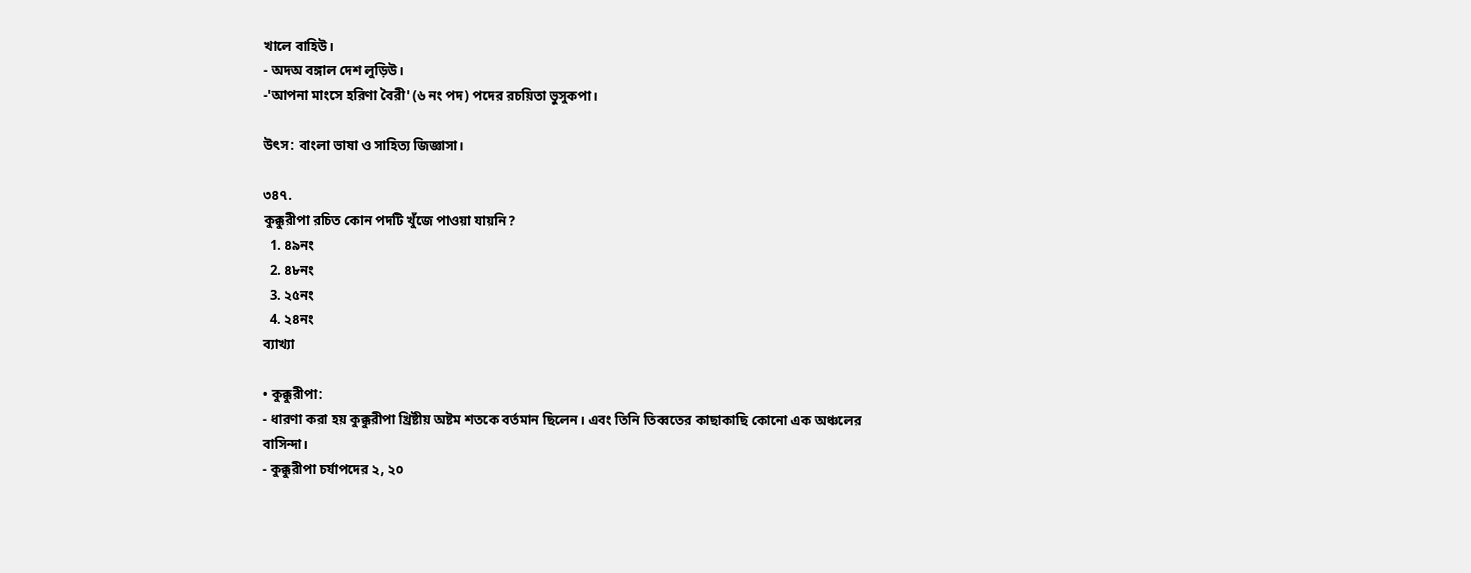খালে বাহিউ।
- অদঅ বঙ্গাল দেশ লুড়িউ।
-'আপনা মাংসে হরিণা বৈরী' (৬ নং পদ) পদের রচয়িতা ভুসুকপা।

উৎস: বাংলা ভাষা ও সাহিত্য জিজ্ঞাসা।

৩৪৭.
কুক্কুরীপা রচিত কোন পদটি খুঁজে পাওয়া যায়নি?
  1. ৪৯নং
  2. ৪৮নং
  3. ২৫নং
  4. ২৪নং
ব্যাখ্যা

• কুক্কুরীপা:
- ধারণা করা হয় কুক্কুরীপা খ্রিষ্টীয় অষ্টম শতকে বর্তমান ছিলেন। এবং তিনি তিব্বতের কাছাকাছি কোনো এক অঞ্চলের বাসিন্দা।
- কুক্কুরীপা চর্যাপদের ২, ২০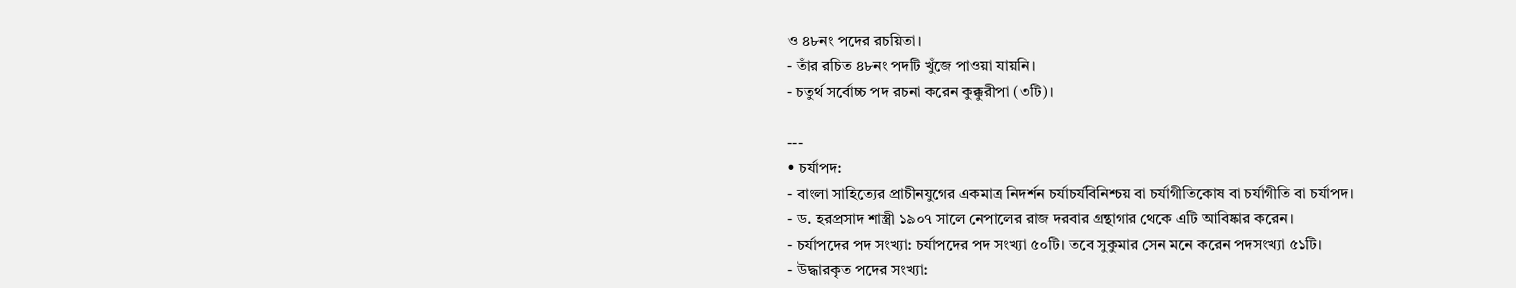ও ৪৮নং পদের রচয়িতা।
- তাঁর রচিত ৪৮নং পদটি খুঁজে পাওয়া যায়নি।
- চতুর্থ সর্বোচ্চ পদ রচনা করেন কুক্কুরীপা (৩টি)।

---
• চর্যাপদ:
- বাংলা সাহিত্যের প্রাচীনযুগের একমাত্র নিদর্শন চর্যাচর্যবিনিশ্চয় বা চর্যাগীতিকোষ বা চর্যাগীতি বা চর্যাপদ।
- ড. হরপ্রসাদ শাস্ত্রী ১৯০৭ সালে নেপালের রাজ দরবার গ্রন্থাগার থেকে এটি আবিষ্কার করেন।
- চর্যাপদের পদ সংখ্যা: চর্যাপদের পদ সংখ্যা ৫০টি। তবে সুকুমার সেন মনে করেন পদসংখ্যা ৫১টি।
- উদ্ধারকৃত পদের সংখ্যা: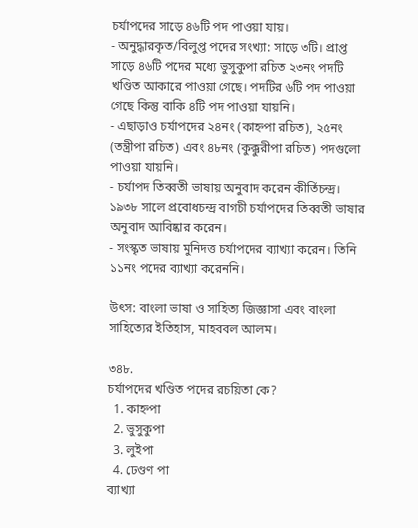চর্যাপদের সাড়ে ৪৬টি পদ পাওয়া যায়।
- অনুদ্ধারকৃত/বিলুপ্ত পদের সংখ্যা: সাড়ে ৩টি। প্রাপ্ত সাড়ে ৪৬টি পদের মধ্যে ভুসুকুপা রচিত ২৩নং পদটি খণ্ডিত আকারে পাওয়া গেছে। পদটির ৬টি পদ পাওয়া গেছে কিন্তু বাকি ৪টি পদ পাওয়া যায়নি।
- এছাড়াও চর্যাপদের ২৪নং (কাহ্নপা রচিত), ২৫নং (তন্ত্রীপা রচিত) এবং ৪৮নং (কুক্কুরীপা রচিত) পদগুলো পাওয়া যায়নি।
- চর্যাপদ তিব্বতী ভাষায় অনুবাদ করেন কীর্তিচন্দ্র। ১৯৩৮ সালে প্রবোধচন্দ্র বাগচী চর্যাপদের তিব্বতী ভাষার অনুবাদ আবিষ্কার করেন।
- সংস্কৃত ভাষায় মুনিদত্ত চর্যাপদের ব্যাখ্যা করেন। তিনি ১১নং পদের ব্যাখ্যা করেননি।

উৎস: বাংলা ভাষা ও সাহিত্য জিজ্ঞাসা এবং বাংলা সাহিত্যের ইতিহাস, মাহববল আলম।

৩৪৮.
চর্যাপদের খণ্ডিত পদের রচয়িতা কে?
  1. কাহ্নপা
  2. ভুসুকুপা
  3. লুইপা
  4. ঢেণ্ডণ পা
ব্যাখ্যা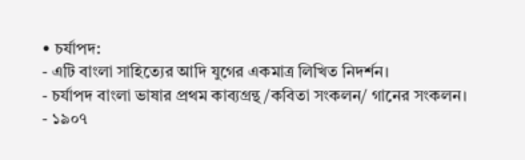• চর্যাপদ:
- এটি বাংলা সাহিত্যের আদি যুগের একমাত্র লিখিত নিদর্শন।
- চর্যাপদ বাংলা ভাষার প্রথম কাব্যগ্রন্থ/কবিতা সংকলন/ গানের সংকলন।
- ১৯০৭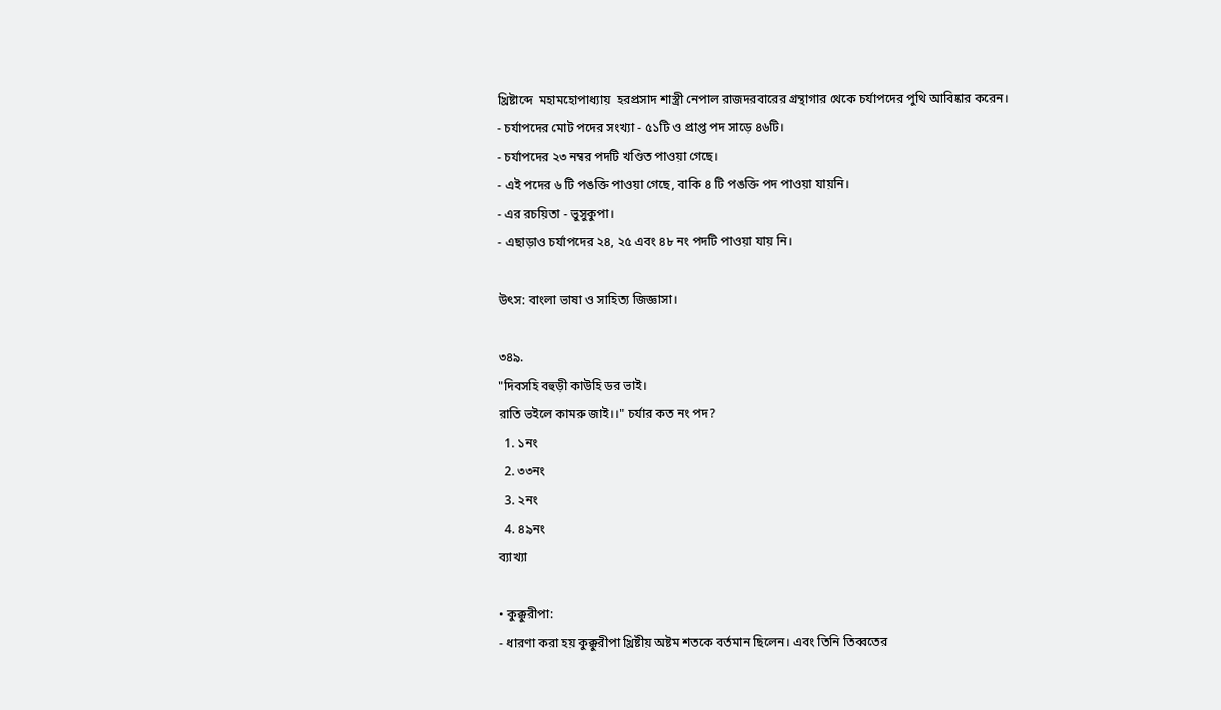খ্রিষ্টাব্দে  মহামহোপাধ্যায়  হরপ্রসাদ শাস্ত্রী নেপাল রাজদরবারের গ্রন্থাগার থেকে চর্যাপদের পুথি আবিষ্কার করেন।
- চর্যাপদের মোট পদের সংখ্যা - ৫১টি ও প্রাপ্ত পদ সাড়ে ৪৬টি।
- চর্যাপদের ২৩ নম্বর পদটি খণ্ডিত পাওয়া গেছে।
- এই পদের ৬ টি পঙক্তি পাওয়া গেছে, বাকি ৪ টি পঙক্তি পদ পাওয়া যায়নি।
- এর রচয়িতা - ভুসুকুপা।
- এছাড়াও চর্যাপদের ২৪, ২৫ এবং ৪৮ নং পদটি পাওয়া যায় নি।

উৎস: বাংলা ভাষা ও সাহিত্য জিজ্ঞাসা।

৩৪৯.
"দিবসহি বহুড়ী কাউহি ডর ভাই।
রাতি ভইলে কামরু জাই।।" চর্যার কত নং পদ?
  1. ১নং
  2. ৩৩নং
  3. ২নং
  4. ৪৯নং
ব্যাখ্যা

• কুক্কুরীপা:
- ধারণা করা হয় কুক্কুরীপা খ্রিষ্টীয় অষ্টম শতকে বর্তমান ছিলেন। এবং তিনি তিব্বতের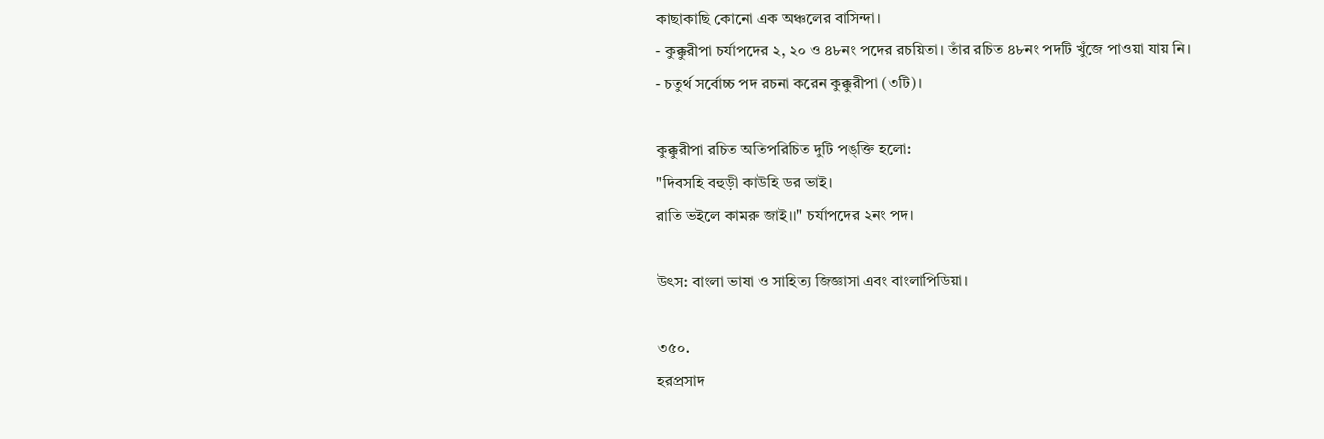কাছাকাছি কোনো এক অঞ্চলের বাসিন্দা।
- কুক্কুরীপা চর্যাপদের ২, ২০ ও ৪৮নং পদের রচয়িতা। তাঁর রচিত ৪৮নং পদটি খুঁজে পাওয়া যায় নি।
- চতুর্থ সর্বোচ্চ পদ রচনা করেন কুক্কুরীপা (৩টি)।

কুক্কুরীপা রচিত অতিপরিচিত দুটি পঙ্‌ক্তি হলো:
"দিবসহি বহুড়ী কাউহি ডর ভাই।
রাতি ভইলে কামরু জাই।।" চর্যাপদের ২নং পদ।

উৎস: বাংলা ভাষা ও সাহিত্য জিজ্ঞাসা এবং বাংলাপিডিয়া।

৩৫০.
হরপ্রসাদ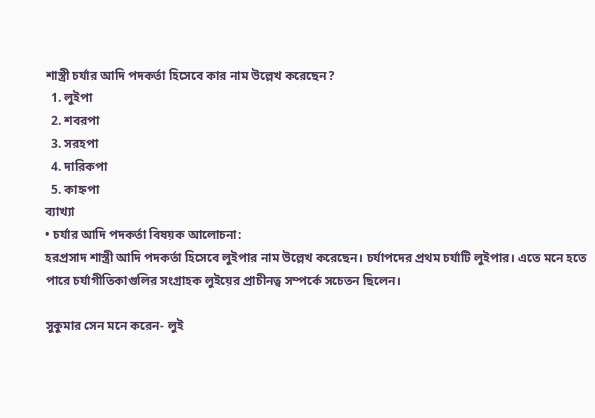শাস্ত্রী চর্যার আদি পদকর্তা হিসেবে কার নাম উল্লেখ করেছেন?
  1. লুইপা
  2. শবরপা
  3. সরহপা
  4. দারিকপা
  5. কাহ্নপা
ব্যাখ্যা
• চর্যার আদি পদকর্তা বিষয়ক আলোচনা:
হরপ্রসাদ শাস্ত্রী আদি পদকর্তা হিসেবে লুইপার নাম উল্লেখ করেছেন। চর্যাপদের প্রথম চর্যাটি লুইপার। এতে মনে হতে পারে চর্যাগীতিকাগুলির সংগ্রাহক লুইয়ের প্রাচীনত্ব সম্পর্কে সচেতন ছিলেন।

সুকুমার সেন মনে করেন- লুই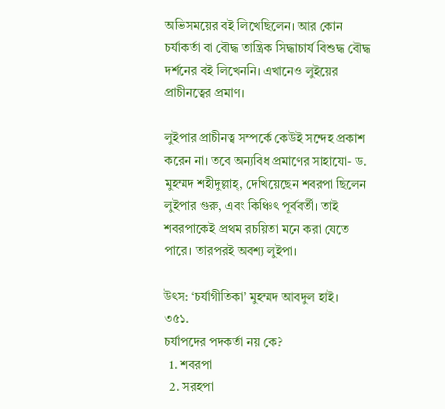অভিসময়ের বই লিখেছিলেন। আর কোন চর্যাকর্তা বা বৌদ্ধ তান্ত্রিক সিদ্ধাচার্য বিশুদ্ধ বৌদ্ধ দর্শনের বই লিখেননি। এখানেও লুইয়ের প্রাচীনত্বের প্রমাণ।

লুইপার প্রাচীনত্ব সম্পর্কে কেউই সন্দেহ প্রকাশ করেন না। তবে অন্যবিধ প্রমাণের সাহাযো- ড. মুহম্মদ শহীদুল্লাহ্, দেখিয়েছেন শবরপা ছিলেন লুইপার গুরু, এবং কিঞ্চিৎ পূর্ববর্তী। তাই শবরপাকেই প্রথম রচয়িতা মনে করা যেতে পারে। তারপরই অবশ্য লুইপা।

উৎস: ‘চর্যাগীতিকা’ মুহম্মদ আবদুল হাই।
৩৫১.
চর্যাপদের পদকর্তা নয় কে?
  1. শবরপা
  2. সরহপা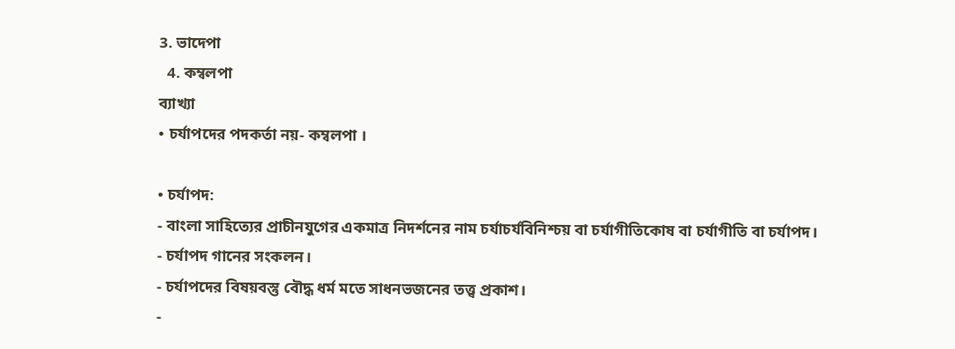3. ভাদেপা
  4. কম্বলপা
ব্যাখ্যা
• চর্যাপদের পদকর্তা নয়- কম্বলপা ।

• চর্যাপদ:
- বাংলা সাহিত্যের প্রাচীনযুগের একমাত্র নিদর্শনের নাম চর্যাচর্যবিনিশ্চয় বা চর্যাগীতিকোষ বা চর্যাগীতি বা চর্যাপদ।
- চর্যাপদ গানের সংকলন।
- চর্যাপদের বিষয়বস্তু বৌদ্ধ ধর্ম মতে সাধনভজনের তত্ত্ব প্রকাশ।
-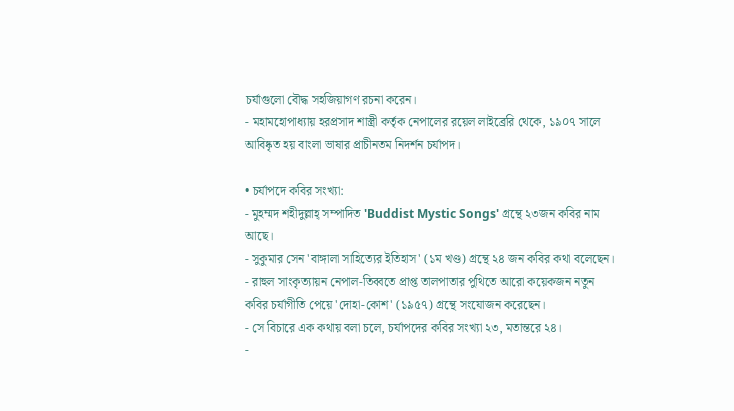চর্যাগুলো বৌদ্ধ সহজিয়াগণ রচনা করেন।
- মহামহোপাধ্যায় হরপ্রসাদ শাস্ত্রী কর্তৃক নেপালের রয়েল লাইব্রেরি থেকে, ১৯০৭ সালে আবিষ্কৃত হয় বাংলা ভাষার প্রাচীনতম নিদর্শন চর্যাপদ।

• চর্যাপদে কবির সংখ্যা:
- মুহম্মদ শহীদুল্লাহ্‌ সম্পাদিত 'Buddist Mystic Songs' গ্রন্থে ২৩জন কবির নাম আছে।
- সুকুমার সেন 'বাঙ্গালা সাহিত্যের ইতিহাস' (১ম খণ্ড) গ্রন্থে ২৪ জন কবির কথা বলেছেন।
- রাহুল সাংকৃত্যায়ন নেপাল-তিব্বতে প্রাপ্ত তালপাতার পুথিতে আরো কয়েকজন নতুন কবির চর্যাগীতি পেয়ে 'দোহা-কোশ' (১৯৫৭) গ্রন্থে সংযোজন করেছেন।
- সে বিচারে এক কথায় বলা চলে, চর্যাপদের কবির সংখ্যা ২৩, মতান্তরে ২৪।
-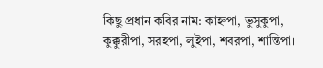কিছু প্রধান কবির নাম: কাহ্নপা, ভুসুকুপা, কুক্কুরীপা, সরহপা, লুইপা, শবরপা, শান্তিপা।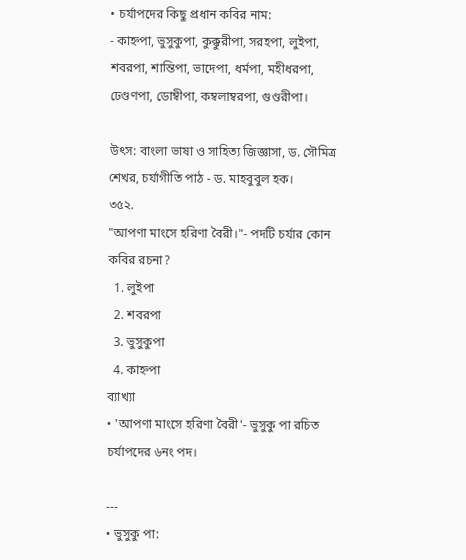• চর্যাপদের কিছু প্রধান কবির নাম:
- কাহ্নপা, ভুসুকুপা, কুক্কুরীপা, সরহপা, লুইপা, শবরপা, শান্তিপা, ভাদেপা, ধর্মপা, মহীধরপা, ঢেণ্ডণপা, ডোম্বীপা, কম্বলাম্বরপা, গুণ্ডরীপা।

উৎস: বাংলা ভাষা ও সাহিত্য জিজ্ঞাসা, ড. সৌমিত্র শেখর, চর্যাগীতি পাঠ - ড. মাহবুবুল হক।
৩৫২.
"আপণা মাংসে হরিণা বৈরী।"- পদটি চর্যার কোন কবির রচনা?
  1. লুইপা
  2. শবরপা
  3. ভুসুকুপা
  4. কাহ্নপা
ব্যাখ্যা
• 'আপণা মাংসে হরিণা বৈরী'- ভুসুকু পা রচিত চর্যাপদের ৬নং পদ।

---
• ভুসুকু পা: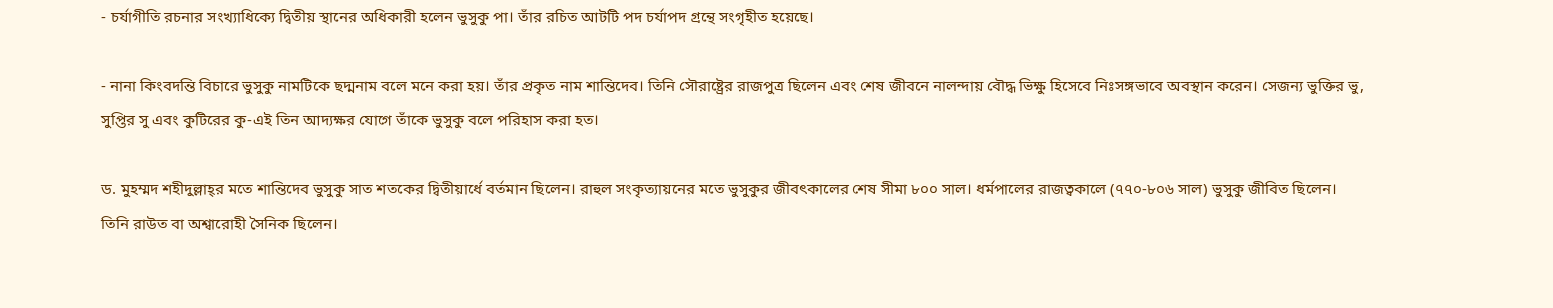- চর্যাগীতি রচনার সংখ্যাধিক্যে দ্বিতীয় স্থানের অধিকারী হলেন ভুসুকু পা। তাঁর রচিত আটটি পদ চর্যাপদ গ্রন্থে সংগৃহীত হয়েছে।

- নানা কিংবদন্তি বিচারে ভুসুকু নামটিকে ছদ্মনাম বলে মনে করা হয়। তাঁর প্রকৃত নাম শান্তিদেব। তিনি সৌরাষ্ট্রের রাজপুত্র ছিলেন এবং শেষ জীবনে নালন্দায় বৌদ্ধ ভিক্ষু হিসেবে নিঃসঙ্গভাবে অবস্থান করেন। সেজন্য ভুক্তির ভু, সুপ্তির সু এবং কুটিরের কু-এই তিন আদ্যক্ষর যোগে তাঁকে ভুসুকু বলে পরিহাস করা হত।

ড. মুহম্মদ শহীদুল্লাহ্‌র মতে শান্তিদেব ভুসুকু সাত শতকের দ্বিতীয়ার্ধে বর্তমান ছিলেন। রাহুল সংকৃত্যায়নের মতে ভুসুকুর জীবৎকালের শেষ সীমা ৮০০ সাল। ধর্মপালের রাজত্বকালে (৭৭০-৮০৬ সাল) ভুসুকু জীবিত ছিলেন। তিনি রাউত বা অশ্বারোহী সৈনিক ছিলেন।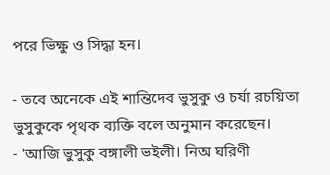পরে ভিক্ষু ও সিদ্ধা হন।

- তবে অনেকে এই শান্তিদেব ভুসুকু ও চর্যা রচয়িতা ভুসুকুকে পৃথক ব্যক্তি বলে অনুমান করেছেন।
- 'আজি ভুসুকু বঙ্গালী ভইলী। নিঅ ঘরিণী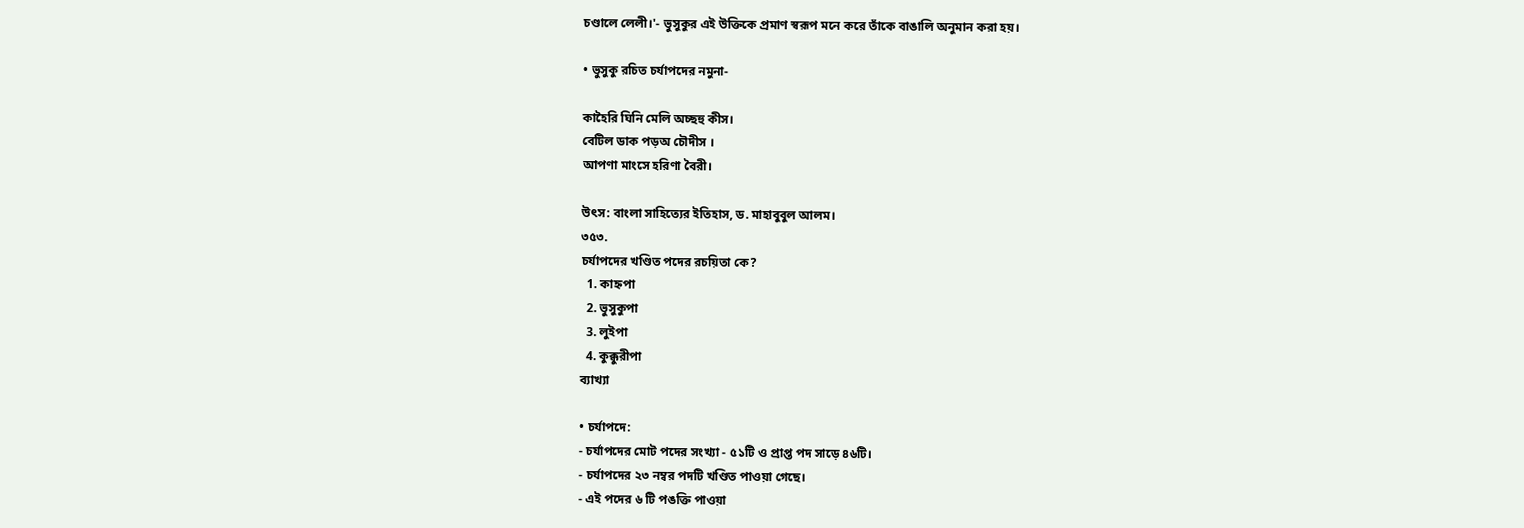চণ্ডালে লেলী।'- ভুসুকুর এই উক্তিকে প্রমাণ স্বরূপ মনে করে তাঁকে বাঙালি অনুমান করা হয়।

• ভুসুকু রচিত চর্যাপদের নমুনা-

কাহৈরি ঘিনি মেলি অচ্ছহু কীস।
বেটিল ডাক পড়অ চৌদীস ।
আপণা মাংসে হরিণা বৈরী।

উৎস: বাংলা সাহিত্যের ইতিহাস, ড. মাহাবুবুল আলম।
৩৫৩.
চর্যাপদের খণ্ডিত পদের রচয়িতা কে?
  1. কাহ্নপা
  2. ভুসুকুপা
  3. লুইপা
  4. কুক্কুরীপা
ব্যাখ্যা

• চর্যাপদে:
- চর্যাপদের মোট পদের সংখ্যা - ৫১টি ও প্রাপ্ত পদ সাড়ে ৪৬টি।
- চর্যাপদের ২৩ নম্বর পদটি খণ্ডিত পাওয়া গেছে।
- এই পদের ৬ টি পঙক্তি পাওয়া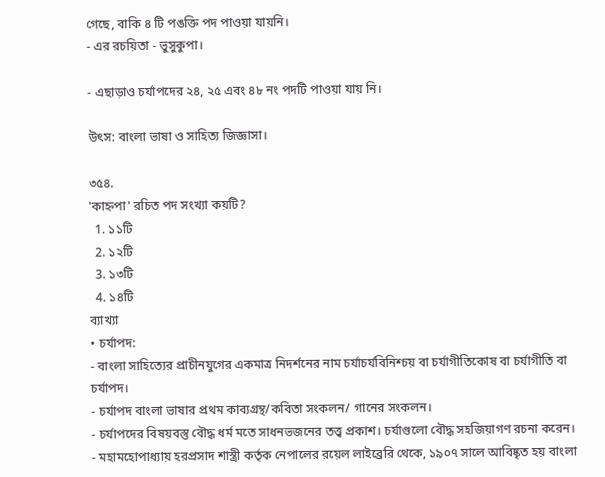গেছে, বাকি ৪ টি পঙক্তি পদ পাওয়া যায়নি।
- এর রচয়িতা - ভুসুকুপা।

- এছাড়াও চর্যাপদের ২৪, ২৫ এবং ৪৮ নং পদটি পাওয়া যায় নি।

উৎস: বাংলা ভাষা ও সাহিত্য জিজ্ঞাসা।

৩৫৪.
'কাহ্নপা' রচিত পদ সংখ্যা কয়টি?
  1. ১১টি
  2. ১২টি
  3. ১৩টি
  4. ১৪টি
ব্যাখ্যা
• চর্যাপদ:
- বাংলা সাহিত্যের প্রাচীনযুগের একমাত্র নিদর্শনের নাম চর্যাচর্যবিনিশ্চয় বা চর্যাগীতিকোষ বা চর্যাগীতি বা চর্যাপদ।
- চর্যাপদ বাংলা ভাষার প্রথম কাব্যগ্রন্থ/কবিতা সংকলন/ গানের সংকলন।
- চর্যাপদের বিষয়বস্তু বৌদ্ধ ধর্ম মতে সাধনভজনের তত্ত্ব প্রকাশ। চর্যাগুলো বৌদ্ধ সহজিয়াগণ রচনা করেন।
- মহামহোপাধ্যায় হরপ্রসাদ শাস্ত্রী কর্তৃক নেপালের রয়েল লাইব্রেরি থেকে, ১৯০৭ সালে আবিষ্কৃত হয় বাংলা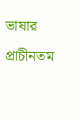ভাষার প্রাচীনতম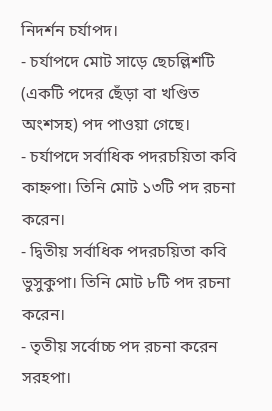নিদর্শন চর্যাপদ।
- চর্যাপদে মোট সাড়ে ছেচল্লিশটি (একটি পদের ছেঁড়া বা খণ্ডিত অংশসহ) পদ পাওয়া গেছে।
- চর্যাপদে সর্বাধিক পদরচয়িতা কবি কাহ্নপা। তিনি মোট ১৩টি পদ রচনা করেন।
- দ্বিতীয় সর্বাধিক পদরচয়িতা কবি ভুসুকুপা। তিনি মোট ৮টি পদ রচনা করেন।
- তৃতীয় সর্বোচ্চ পদ রচনা করেন সরহপা।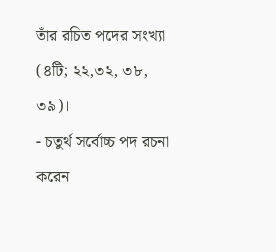তাঁর রচিত পদের সংখ্যা (৪টি; ২২,৩২, ৩৮, ৩৯)।
- চতুর্থ সর্বোচ্চ পদ রচনা করেন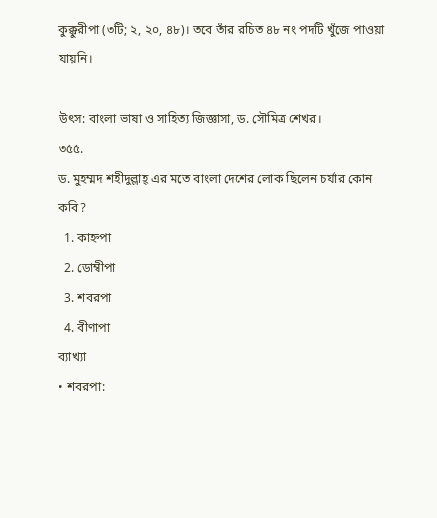কুক্কুরীপা (৩টি; ২, ২০, ৪৮)। তবে তাঁর রচিত ৪৮ নং পদটি খুঁজে পাওয়া যায়নি।

উৎস: বাংলা ভাষা ও সাহিত্য জিজ্ঞাসা, ড. সৌমিত্র শেখর।
৩৫৫.
ড. মুহম্মদ শহীদুল্লাহ্ এর মতে বাংলা দেশের লোক ছিলেন চর্যার কোন কবি?
  1. কাহ্নপা
  2. ডোম্বীপা
  3. শবরপা
  4. বীণাপা
ব্যাখ্যা
• শবরপা: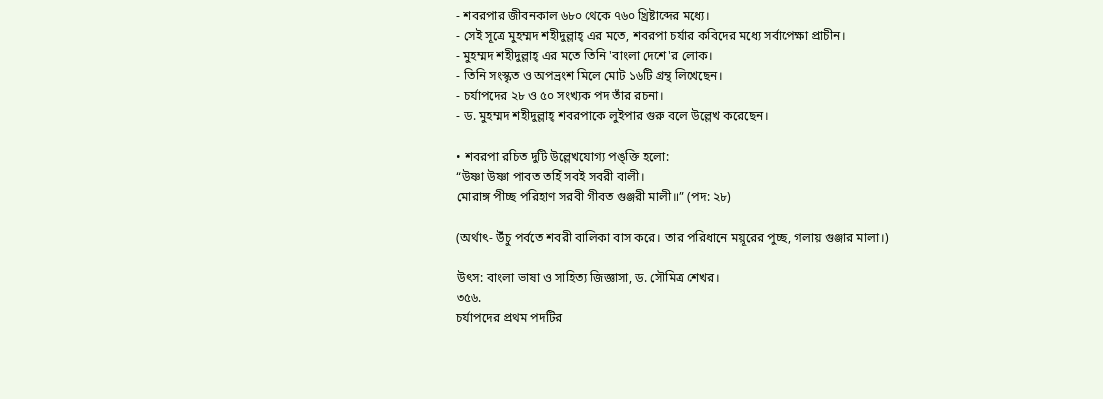- শবরপার জীবনকাল ৬৮০ থেকে ৭৬০ খ্রিষ্টাব্দের মধ্যে।
- সেই সূত্রে মুহম্মদ শহীদুল্লাহ্ এর মতে, শবরপা চর্যার কবিদের মধ্যে সর্বাপেক্ষা প্রাচীন।
- মুহম্মদ শহীদুল্লাহ্ এর মতে তিনি 'বাংলা দেশে'র লোক।
- তিনি সংস্কৃত ও অপভ্রংশ মিলে মোট ১৬টি গ্রন্থ লিখেছেন।
- চর্যাপদের ২৮ ও ৫০ সংখ্যক পদ তাঁর রচনা।
- ড. মুহম্মদ শহীদুল্লাহ্ শবরপাকে লুইপার গুরু বলে উল্লেখ করেছেন।

• শবরপা রচিত দুটি উল্লেখযোগ্য পঙ্‌ক্তি হলো:
“উষ্ণা উষ্ণা পাবত তহিঁ সবই সবরী বালী।
মোরাঙ্গ পীচ্ছ পরিহাণ সরবী গীবত গুঞ্জরী মালী॥” (পদ: ২৮)

(অর্থাৎ- উঁচু পর্বতে শবরী বালিকা বাস করে। তার পরিধানে ময়ূরের পুচ্ছ, গলায় গুঞ্জার মালা।)

উৎস: বাংলা ভাষা ও সাহিত্য জিজ্ঞাসা, ড. সৌমিত্র শেখর।
৩৫৬.
চর্যাপদের প্রথম পদটির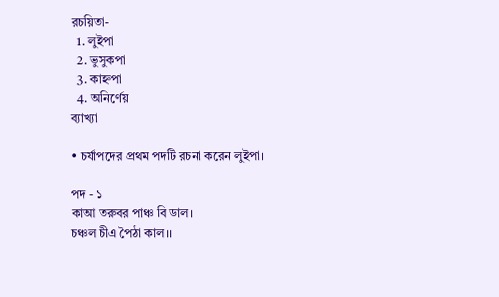রচয়িতা-
  1. লুইপা
  2. ভুসুকপা
  3. কাহ্নপা
  4. অনির্ণেয়
ব্যাখ্যা

• চর্যাপদের প্রথম পদটি রচনা করেন লুইপা।

পদ - ১
কাআ তরুবর পাঞ্চ বি ডাল।
চঞ্চল চীএ পৈঠা কাল।।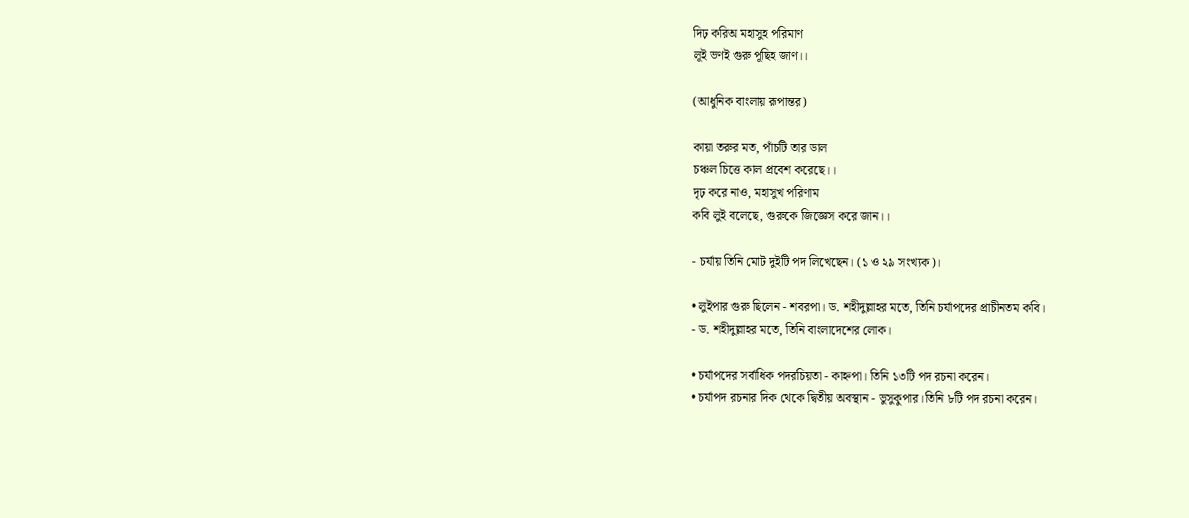দিঢ় করিঅ মহাসুহ পরিমাণ
লূই ভণই গুরু পূছিহ জাণ।।

(আধুনিক বাংলায় রূপান্তর)

কায়া তরুর মত, পাঁচটি তার ডাল
চঞ্চল চিত্তে কাল প্রবেশ করেছে।।
দৃঢ় করে নাও, মহাসুখ পরিণাম
কবি লুই বলেছে, গুরুকে জিজ্ঞেস করে জান।।

- চর্যায় তিনি মোট দুইটি পদ লিখেছেন। (১ ও ২৯ সংখ্যক)।

• লুইপার গুরু ছিলেন - শবরপা। ড. শহীদুল্লাহর মতে, তিনি চর্যাপদের প্রাচীনতম কবি।
- ড. শহীদুল্লাহর মতে, তিনি বাংলাদেশের লোক।

• চর্যাপদের সর্বাধিক পদরচিয়তা - কাহ্নপা। তিনি ১৩টি পদ রচনা করেন।
• চর্যাপদ রচনার দিক থেকে দ্বিতীয় অবস্থান - ভুসুকুপার।তিনি ৮টি পদ রচনা করেন।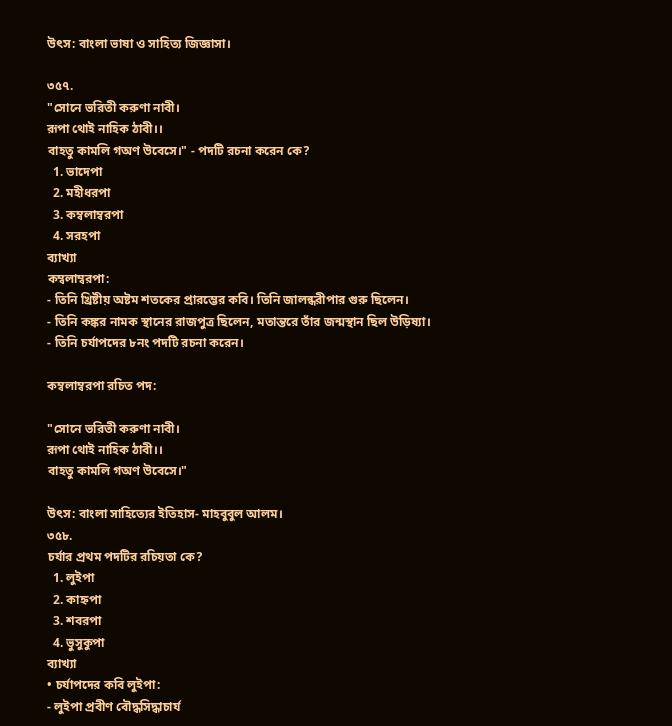উৎস: বাংলা ভাষা ও সাহিত্য জিজ্ঞাসা।

৩৫৭.
"সোনে ভরিতী করুণা নাবী।
রূপা থোই নাহিক ঠাবী।।
বাহতু কামলি গঅণ উবেসে।" - পদটি রচনা করেন কে?
  1. ভাদেপা
  2. মহীধরপা
  3. কম্বলাম্বরপা
  4. সরহপা
ব্যাখ্যা
কম্বলাম্বরপা:
- তিনি খ্রিষ্টীয় অষ্টম শতকের প্রারম্ভের কবি। তিনি জালন্ধরীপার গুরু ছিলেন।
- তিনি কঙ্কর নামক স্থানের রাজপুত্র ছিলেন, মতান্তরে তাঁর জন্মস্থান ছিল উড়িষ্যা।
- তিনি চর্যাপদের ৮নং পদটি রচনা করেন।

কম্বলাম্বরপা রচিত পদ:

"সোনে ভরিতী করুণা নাবী।
রূপা থোই নাহিক ঠাবী।।
বাহতু কামলি গঅণ উবেসে।"

উৎস: বাংলা সাহিত্যের ইতিহাস- মাহবুবুল আলম।
৩৫৮.
চর্যার প্রথম পদটির রচিয়তা কে?
  1. লুইপা
  2. কাহ্নপা
  3. শবরপা
  4. ভুসুকুপা
ব্যাখ্যা
• চর্যাপদের কবি লুইপা:
- লুইপা প্রবীণ বৌদ্ধসিদ্ধাচার্য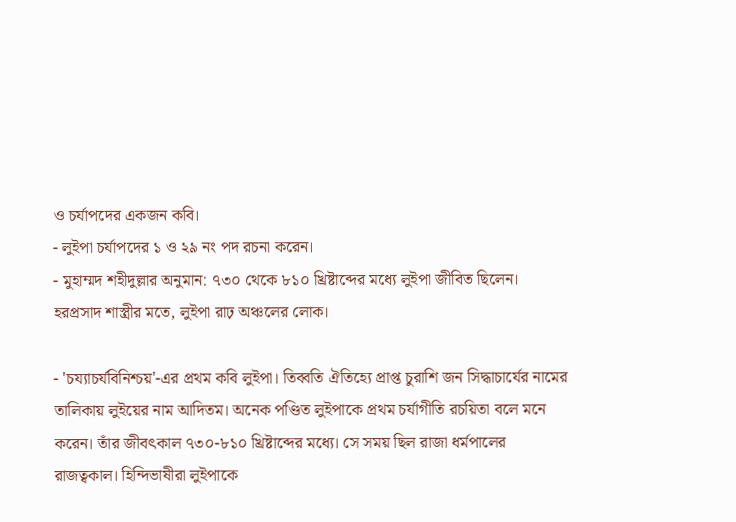ও চর্যাপদের একজন কবি।
- লুইপা চর্যাপদের ১ ও ২৯ নং পদ রচনা করেন।
- মুহাম্মদ শহীদুল্লার অনুমান: ৭৩০ থেকে ৮১০ খ্রিষ্টাব্দের মধ্যে লুইপা জীবিত ছিলেন। হরপ্রসাদ শাস্ত্রীর মতে, লুইপা রাঢ় অঞ্চলের লোক।

- 'চয্যাচর্যবিনিশ্চয়'-এর প্রথম কবি লুইপা। তিব্বতি ঐতিহ্যে প্রাপ্ত চুরাশি জন সিদ্ধাচার্যের নামের তালিকায় লুইয়ের নাম আদিতম। অনেক পণ্ডিত লুইপাকে প্রথম চর্যাগীতি রচয়িতা বলে মনে করেন। তাঁর জীবৎকাল ৭৩০-৮১০ খ্রিষ্টাব্দের মধ্যে। সে সময় ছিল রাজা ধর্মপালের রাজত্বকাল। হিন্দিভাষীরা লুইপাকে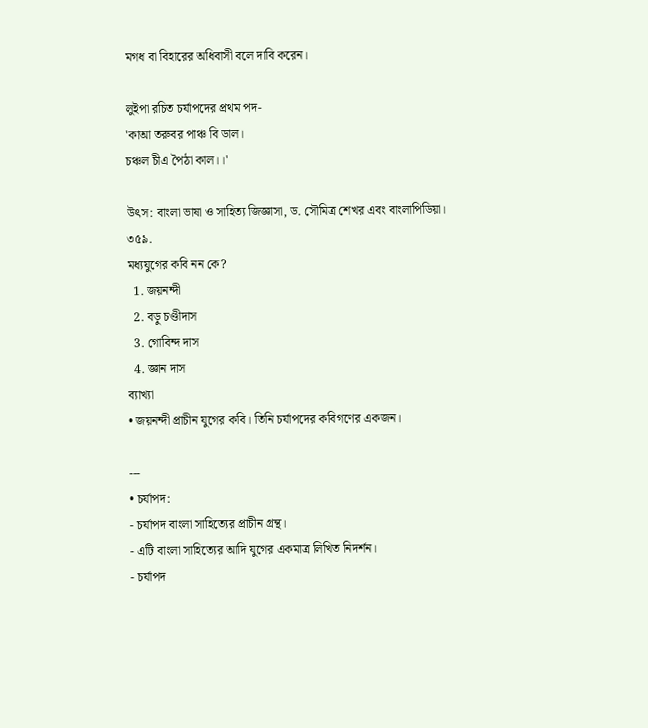মগধ বা বিহারের অধিবাসী বলে দাবি করেন।

লুইপা রচিত চর্যাপদের প্রথম পদ-
'কাআ তরুবর পাঞ্চ বি ডাল।
চঞ্চল চীএ পৈঠা কাল।।'

উৎস: বাংলা ভাষা ও সাহিত্য জিজ্ঞাসা, ড. সৌমিত্র শেখর এবং বাংলাপিডিয়া।
৩৫৯.
মধ্যযুগের কবি নন কে?
  1. জয়নন্দী
  2. বড়ু চণ্ডীদাস
  3. গোবিন্দ দাস
  4. জ্ঞান দাস
ব্যাখ্যা
• জয়নন্দী প্রাচীন যুগের কবি। তিনি চর্যাপদের কবিগণের একজন।

---
• চর্যাপদ:
- চর্যাপদ বাংলা সাহিত্যের প্রাচীন গ্রন্থ।
- এটি বাংলা সাহিত্যের আদি যুগের একমাত্র লিখিত নিদর্শন।
- চর্যাপদ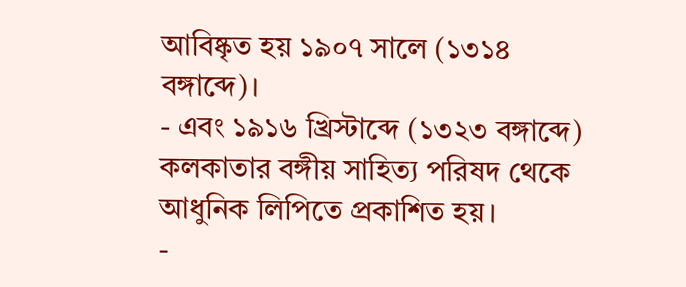আবিষ্কৃত হয় ১৯০৭ সালে (১৩১৪ বঙ্গাব্দে)।
- এবং ১৯১৬ খ্রিস্টাব্দে (১৩২৩ বঙ্গাব্দে) কলকাতার বঙ্গীয় সাহিত্য পরিষদ থেকে আধুনিক লিপিতে প্রকাশিত হয়।
-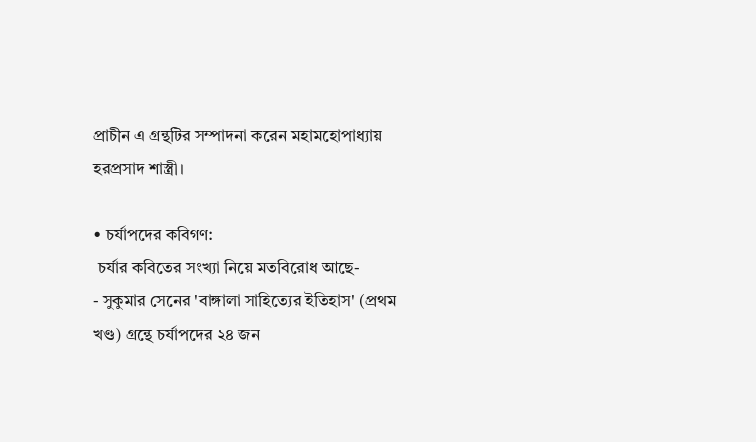প্রাচীন এ গ্রন্থটির সম্পাদনা করেন মহামহোপাধ্যায় হরপ্রসাদ শাস্ত্রী।

• চর্যাপদের কবিগণ:
 চর্যার কবিতের সংখ্যা নিয়ে মতবিরোধ আছে-
- সুকুমার সেনের 'বাঙ্গালা সাহিত্যের ইতিহাস' (প্রথম খণ্ড) গ্রন্থে চর্যাপদের ২৪ জন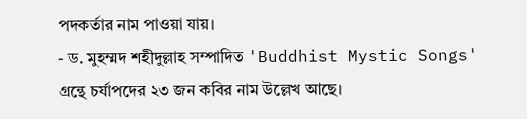পদকর্তার নাম পাওয়া যায়।
- ড. মুহম্মদ শহীদুল্লাহ সম্পাদিত 'Buddhist Mystic Songs' গ্রন্থে চর্যাপদের ২৩ জন কবির নাম উল্লেখ আছে।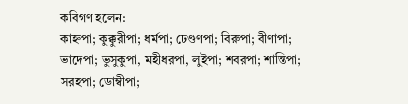কবিগণ হলেন:
কাহ্নপা; কুক্কুরীপা; ধর্মপা; ঢেণ্ডণপা; বিরুপা; বীণাপা; ভাদেপা; ভুসুকুপা, মহীধরপা, লুইপা; শবরপা; শান্তিপা; সরহপা; ডোম্বীপা;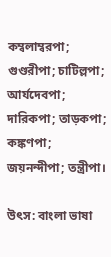কম্বলাম্বরপা; গুণ্ডরীপা; চাটিল্লপা; আর্যদেবপা; দারিকপা; তাড়কপা; কঙ্কণপা; জয়নন্দীপা; তন্ত্রীপা।

উৎস: বাংলা ভাষা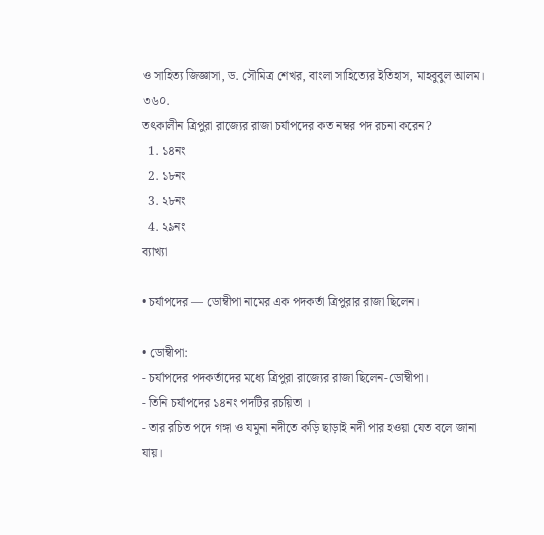ও সাহিত্য জিজ্ঞাসা, ড. সৌমিত্র শেখর, বাংলা সাহিত্যের ইতিহাস, মাহবুবুল আলম।
৩৬০.
তৎকালীন ত্রিপুরা রাজ্যের রাজা চর্যাপদের কত নম্বর পদ রচনা করেন?
  1. ১৪নং
  2. ১৮নং
  3. ২৮নং
  4. ২৯নং
ব্যাখ্যা

• চর্যাপদের — ডোম্বীপা নামের এক পদকর্তা ত্রিপুরার রাজা ছিলেন।

• ডোম্বীপা:
- চর্যাপদের পদকর্তাদের মধ্যে ত্রিপুরা রাজ্যের রাজা ছিলেন-ডোম্বীপা।
- তিনি চর্যাপদের ১৪নং পদটির রচয়িতা ।
- তার রচিত পদে গঙ্গা ও যমুনা নদীতে কড়ি ছাড়াই নদী পার হওয়া যেত বলে জানা যায়।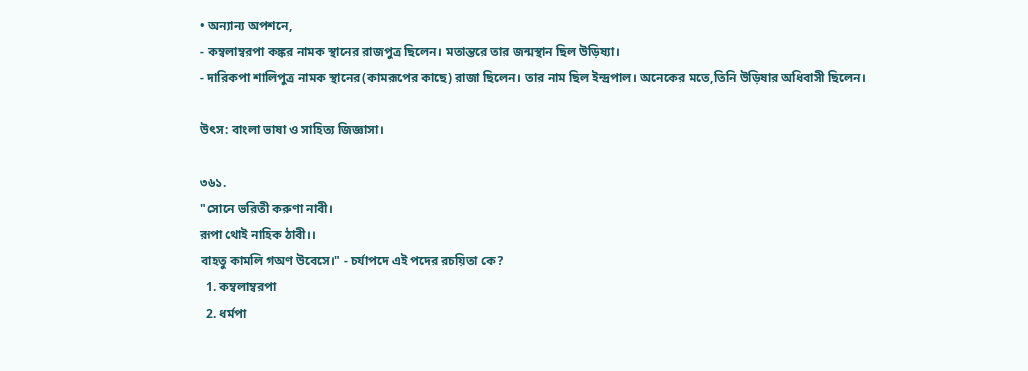• অন্যান্য অপশনে,
- কম্বলাম্বরপা কঙ্কর নামক স্থানের রাজপুত্র ছিলেন। মতান্তরে তার জন্মস্থান ছিল উড়িষ্যা।
- দারিকপা শালিপুত্র নামক স্থানের(কামরূপের কাছে) রাজা ছিলেন। তার নাম ছিল ইন্দ্রপাল। অনেকের মতে,তিনি উড়িষার অধিবাসী ছিলেন।

উৎস: বাংলা ভাষা ও সাহিত্য জিজ্ঞাসা।

৩৬১.
"সোনে ভরিতী করুণা নাবী।
রূপা থোই নাহিক ঠাবী।।
বাহতু কামলি গঅণ উবেসে।" - চর্যাপদে এই পদের রচয়িতা কে?
  1. কম্বলাম্বরপা
  2. ধর্মপা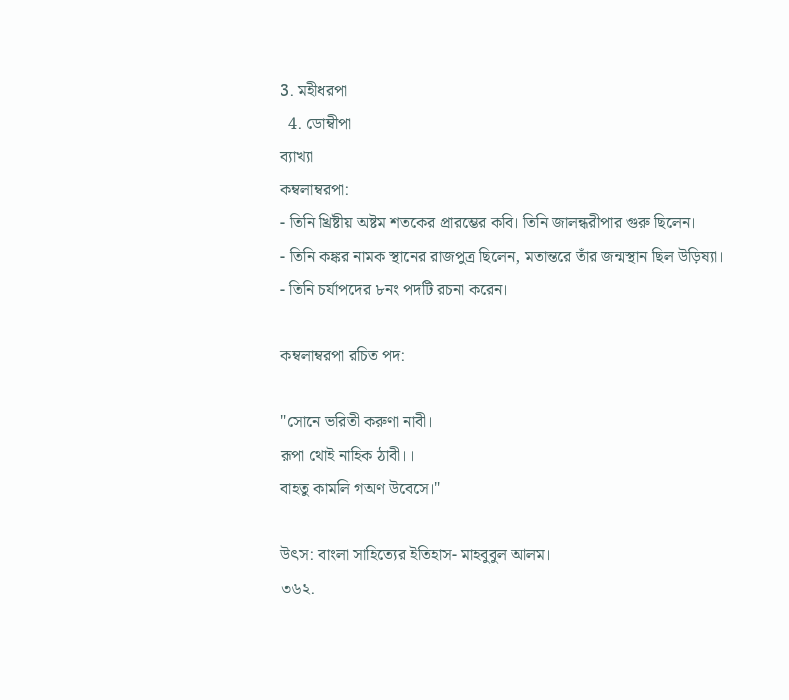3. মহীধরপা
  4. ডোম্বীপা
ব্যাখ্যা
কম্বলাম্বরপা:
- তিনি খ্রিষ্টীয় অষ্টম শতকের প্রারম্ভের কবি। তিনি জালন্ধরীপার গুরু ছিলেন।
- তিনি কঙ্কর নামক স্থানের রাজপুত্র ছিলেন, মতান্তরে তাঁর জন্মস্থান ছিল উড়িষ্যা।
- তিনি চর্যাপদের ৮নং পদটি রচনা করেন।

কম্বলাম্বরপা রচিত পদ:

"সোনে ভরিতী করুণা নাবী।
রূপা থোই নাহিক ঠাবী।।
বাহতু কামলি গঅণ উবেসে।"

উৎস: বাংলা সাহিত্যের ইতিহাস- মাহবুবুল আলম।
৩৬২.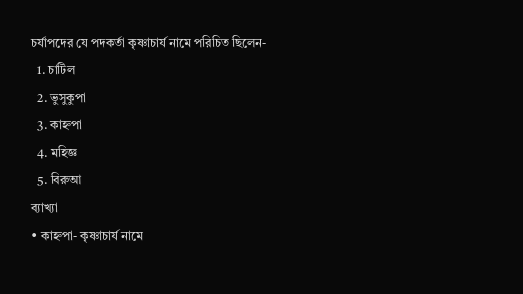চর্যাপদের যে পদকর্তা কৃষ্ণাচার্য নামে পরিচিত ছিলেন-
  1. চাটিল
  2. ভুসুকুপা
  3. কাহ্নপা
  4. মহিজ্ঞ
  5. বিরুআ
ব্যাখ্যা
• কাহ্নপা- কৃষ্ণাচার্য নামে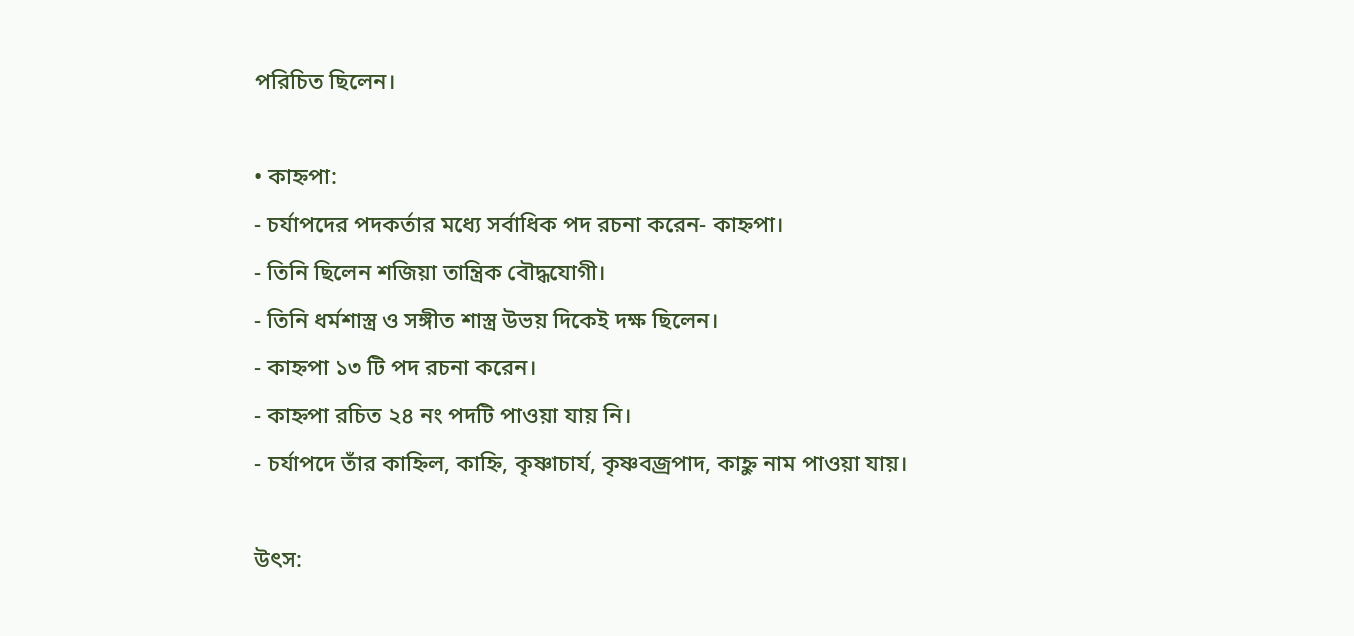পরিচিত ছিলেন।

• কাহ্নপা:
- চর্যাপদের পদকর্তার মধ্যে সর্বাধিক পদ রচনা করেন- কাহ্নপা।
- তিনি ছিলেন শজিয়া তান্ত্রিক বৌদ্ধযোগী।
- তিনি ধর্মশাস্ত্র ও সঙ্গীত শাস্ত্র উভয় দিকেই দক্ষ ছিলেন।
- কাহ্নপা ১৩ টি পদ রচনা করেন।
- কাহ্নপা রচিত ২৪ নং পদটি পাওয়া যায় নি।
- চর্যাপদে তাঁর কাহ্নিল, কাহ্নি, কৃষ্ণাচার্য, কৃষ্ণবজ্রপাদ, কাহ্নু নাম পাওয়া যায়।

উৎস: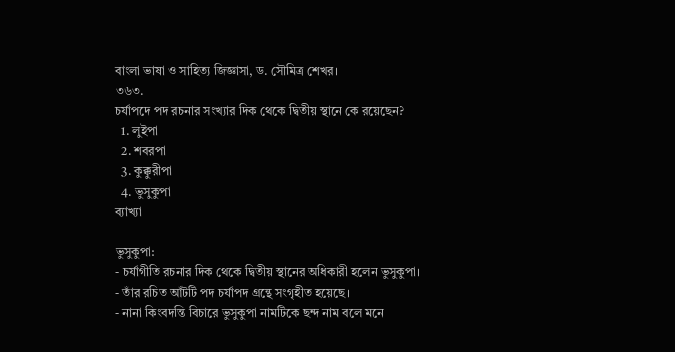বাংলা ভাষা ও সাহিত্য জিজ্ঞাসা, ড. সৌমিত্র শেখর।
৩৬৩.
চর্যাপদে পদ রচনার সংখ্যার দিক থেকে দ্বিতীয় স্থানে কে রয়েছেন?
  1. লুইপা
  2. শবরপা
  3. কুক্কুরীপা
  4. ভুসুকুপা
ব্যাখ্যা

ভুসুকুপা:
- চর্যাগীতি রচনার দিক থেকে দ্বিতীয় স্থানের অধিকারী হলেন ভুসুকুপা।
- তাঁর রচিত আঁটটি পদ চর্যাপদ গ্রন্থে সংগৃহীত হয়েছে।
- নানা কিংবদন্তি বিচারে ভুসুকুপা নামটিকে ছন্দ নাম বলে মনে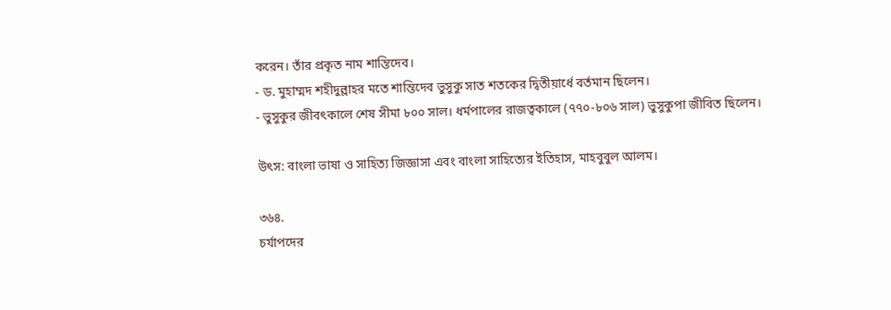করেন। তাঁর প্রকৃত নাম শান্তিদেব।
- ড. মুহাম্মদ শহীদুল্লাহর মতে শান্তিদেব ভুসুকু সাত শতকের দ্বিতীয়ার্ধে বর্তমান ছিলেন।
- ভুসুকুর জীবৎকালে শেষ সীমা ৮০০ সাল। ধর্মপালের রাজত্বকালে (৭৭০-৮০৬ সাল) ভুসুকুপা জীবিত ছিলেন।

উৎস: বাংলা ভাষা ও সাহিত্য জিজ্ঞাসা এবং বাংলা সাহিত্যের ইতিহাস, মাহবুবুল আলম।

৩৬৪.
চর্যাপদের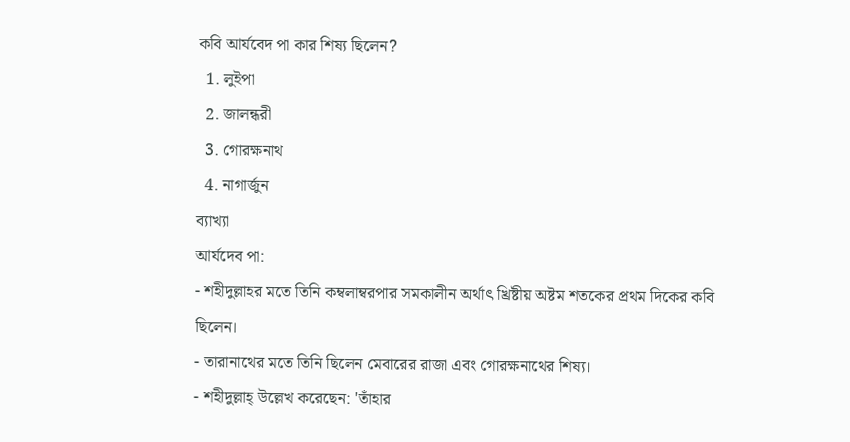কবি আর্যবেদ পা কার শিষ্য ছিলেন?
  1. লুইপা
  2. জালন্ধরী
  3. গোরক্ষনাথ
  4. নাগার্জুন
ব্যাখ্যা
আর্যদেব পা:
- শহীদুল্লাহর মতে তিনি কম্বলাম্বরপার সমকালীন অর্থাৎ খ্রিষ্টীয় অষ্টম শতকের প্রথম দিকের কবি ছিলেন।
- তারানাথের মতে তিনি ছিলেন মেবারের রাজা এবং গোরক্ষনাথের শিষ্য।
- শহীদুল্লাহ্ উল্লেখ করেছেন: 'তাঁহার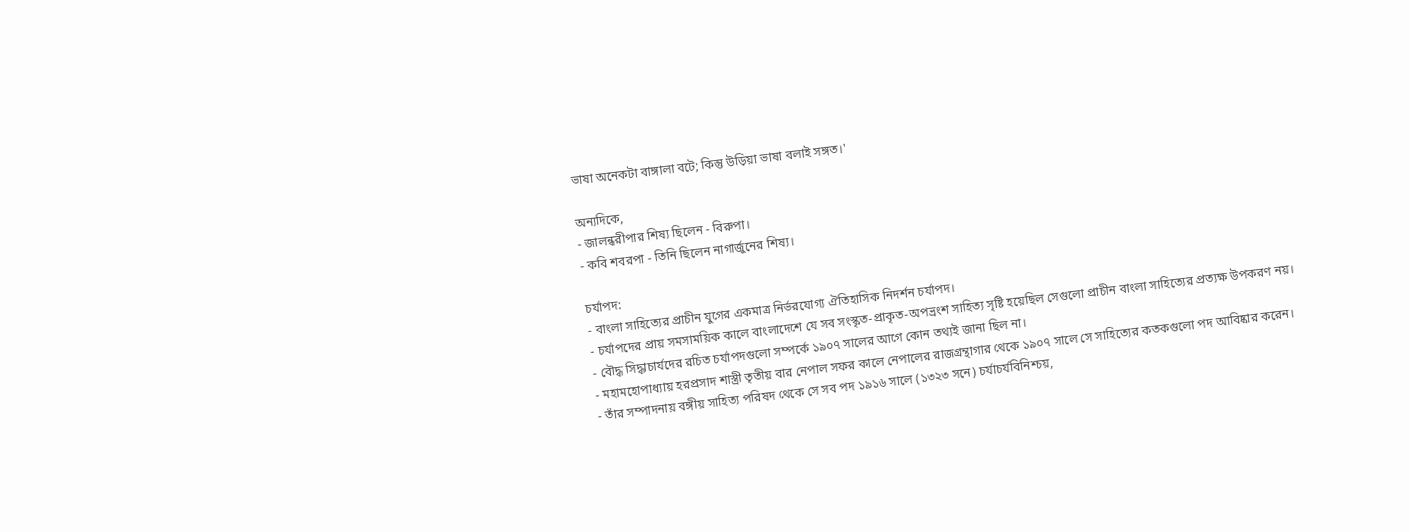ভাষা অনেকটা বাঙ্গালা বটে; কিন্তু উড়িয়া ভাষা বলাই সঙ্গত।'

অন্যদিকে,
- জালন্ধরীপার শিষ্য ছিলেন - বিরুপা।
- কবি শবরপা - তিনি ছিলেন নাগার্জুনের শিষ্য।

চর্যাপদ:
- বাংলা সাহিত্যের প্রাচীন যুগের একমাত্র নির্ভরযোগ্য ঐতিহাসিক নিদর্শন চর্যাপদ।
- চর্যাপদের প্রায় সমসাময়িক কালে বাংলাদেশে যে সব সংস্কৃত-প্রাকৃত-অপভ্রংশ সাহিত্য সৃষ্টি হয়েছিল সেগুলো প্রাচীন বাংলা সাহিত্যের প্রত্যক্ষ উপকরণ নয়।
- বৌদ্ধ সিদ্ধাচার্যদের রচিত চর্যাপদগুলো সম্পর্কে ১৯০৭ সালের আগে কোন তথ্যই জানা ছিল না।
- মহামহোপাধ্যায় হরপ্রসাদ শাস্ত্রী তৃতীয় বার নেপাল সফর কালে নেপালের রাজগ্রন্থাগার থেকে ১৯০৭ সালে সে সাহিত্যের কতকগুলো পদ আবিষ্কার করেন।
- তাঁর সম্পাদনায় বঙ্গীয় সাহিত্য পরিষদ থেকে সে সব পদ ১৯১৬ সালে (১৩২৩ সনে) চর্যাচর্যবিনিশ্চয়,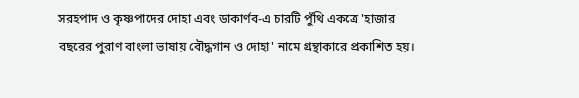সরহপাদ ও কৃষ্ণপাদের দোহা এবং ডাকার্ণব-এ চারটি পুঁথি একত্রে 'হাজার বছরের পুরাণ বাংলা ভাষায় বৌদ্ধগান ও দোহা' নামে গ্রন্থাকারে প্রকাশিত হয়।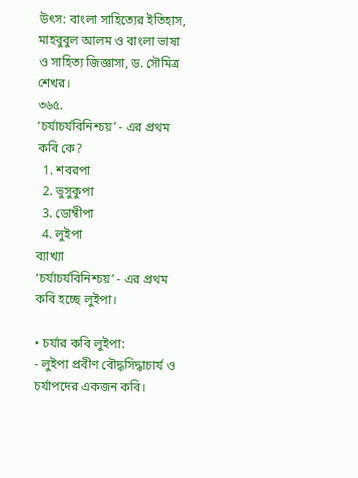উৎস: বাংলা সাহিত্যের ইতিহাস, মাহবুবুল আলম ও বাংলা ভাষা ও সাহিত্য জিজ্ঞাসা, ড. সৌমিত্র শেখর।
৩৬৫.
‘চর্যাচর্যবিনিশ্চয়’ - এর প্রথম কবি কে?
  1. শবরপা
  2. ভুসুকুপা
  3. ডোম্বীপা
  4. লুইপা
ব্যাখ্যা
‘চর্যাচর্যবিনিশ্চয়’ - এর প্রথম কবি হচ্ছে লুইপা।

• চর্যার কবি লুইপা:
- লুইপা প্রবীণ বৌদ্ধসিদ্ধাচার্য ও চর্যাপদের একজন কবি।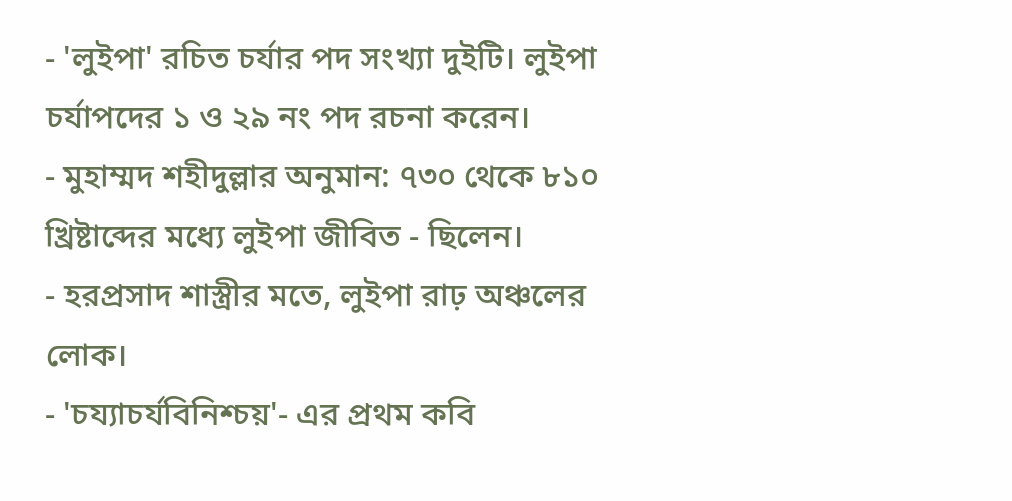- 'লুইপা' রচিত চর্যার পদ সংখ্যা দুইটি। লুইপা চর্যাপদের ১ ও ২৯ নং পদ রচনা করেন।
- মুহাম্মদ শহীদুল্লার অনুমান: ৭৩০ থেকে ৮১০ খ্রিষ্টাব্দের মধ্যে লুইপা জীবিত - ছিলেন।
- হরপ্রসাদ শাস্ত্রীর মতে, লুইপা রাঢ় অঞ্চলের লোক।
- 'চয্যাচর্যবিনিশ্চয়'- এর প্রথম কবি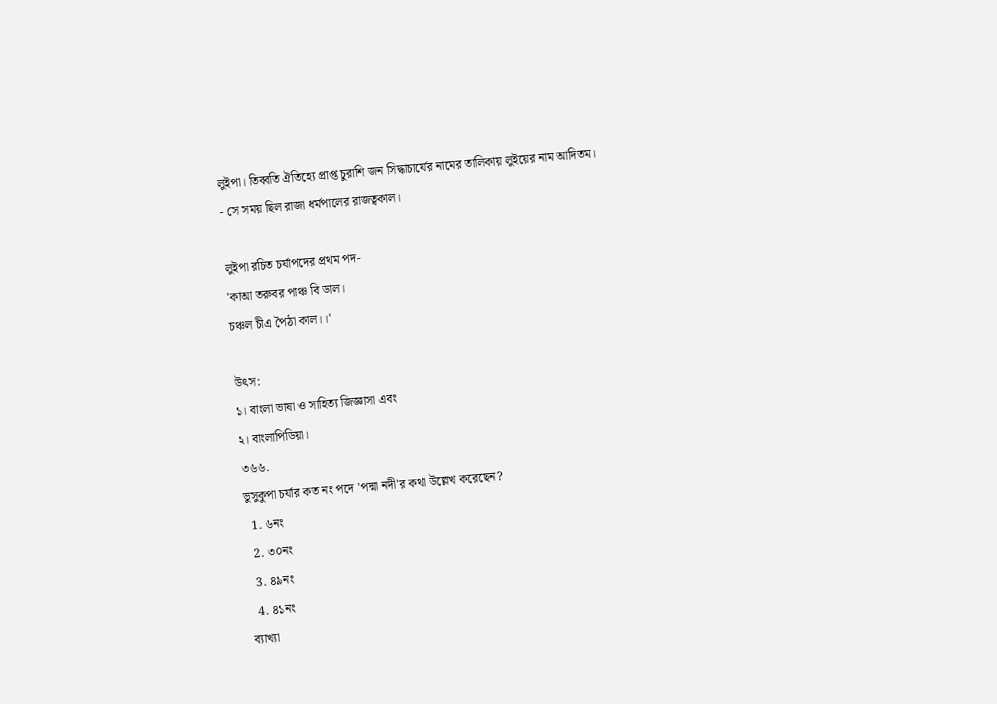লুইপা। তিব্বতি ঐতিহ্যে প্রাপ্ত চুরাশি জন সিদ্ধাচার্যের নামের তালিকায় লুইয়ের নাম আদিতম।
- সে সময় ছিল রাজা ধর্মপালের রাজত্বকাল।

লুইপা রচিত চর্যাপদের প্রথম পদ-
'কাআ তরুবর পাঞ্চ বি ডাল।
চঞ্চল চীএ পৈঠা কাল।।'

উৎস:
১। বাংলা ভাষা ও সাহিত্য জিজ্ঞাসা এবং
২। বাংলাপিডিয়া।
৩৬৬.
ভুসুকুপা চর্যার কত নং পদে 'পদ্মা নদী'র কথা উল্লেখ করেছেন?
  1. ৬নং
  2. ৩০নং
  3. ৪৯নং
  4. ৪১নং
ব্যাখ্যা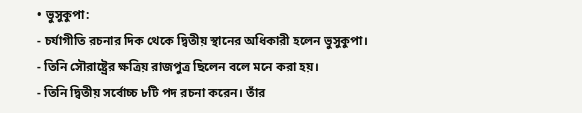• ভুসুকুপা:
- চর্যাগীতি রচনার দিক থেকে দ্বিতীয় স্থানের অধিকারী হলেন ভুসুকুপা।
- তিনি সৌরাষ্ট্রের ক্ষত্রিয় রাজপুত্র ছিলেন বলে মনে করা হয়।
- তিনি দ্বিতীয় সর্বোচ্চ ৮টি পদ রচনা করেন। তাঁর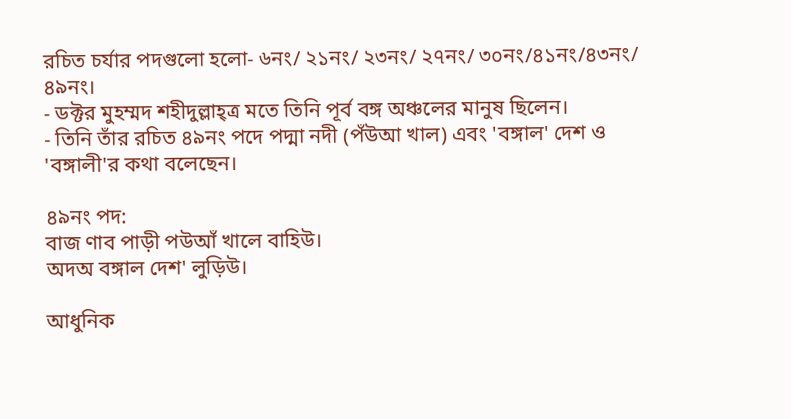রচিত চর্যার পদগুলো হলো- ৬নং/ ২১নং/ ২৩নং/ ২৭নং/ ৩০নং/৪১নং/৪৩নং/ ৪৯নং।
- ডক্টর মুহম্মদ শহীদুল্লাহ্ত্র মতে তিনি পূর্ব বঙ্গ অঞ্চলের মানুষ ছিলেন।
- তিনি তাঁর রচিত ৪৯নং পদে পদ্মা নদী (পঁউআ খাল) এবং 'বঙ্গাল' দেশ ও 'বঙ্গালী'র কথা বলেছেন।

৪৯নং পদ:
বাজ ণাব পাড়ী পউআঁ খালে বাহিউ।
অদঅ বঙ্গাল দেশ' লুড়িউ।

আধুনিক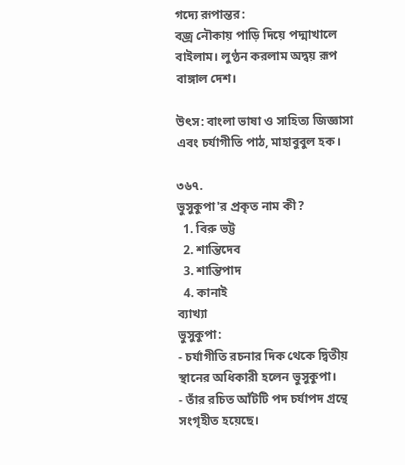গদ্যে রূপান্তর:
বজ্র নৌকায় পাড়ি দিয়ে পদ্মাখালে বাইলাম। লুণ্ঠন করলাম অদ্বয় রূপ বাঙ্গাল দেশ।

উৎস: বাংলা ভাষা ও সাহিত্য জিজ্ঞাসা এবং চর্যাগীতি পাঠ, মাহাবুবুল হক।

৩৬৭.
ভুসুকুপা'র প্রকৃত নাম কী?
  1. বিরু ভট্ট
  2. শান্তিদেব
  3. শান্তিপাদ
  4. কানাই
ব্যাখ্যা
ভুসুকুপা:
- চর্যাগীতি রচনার দিক থেকে দ্বিতীয় স্থানের অধিকারী হলেন ভুসুকুপা।
- তাঁর রচিত আঁটটি পদ চর্যাপদ গ্রন্থে সংগৃহীত হয়েছে।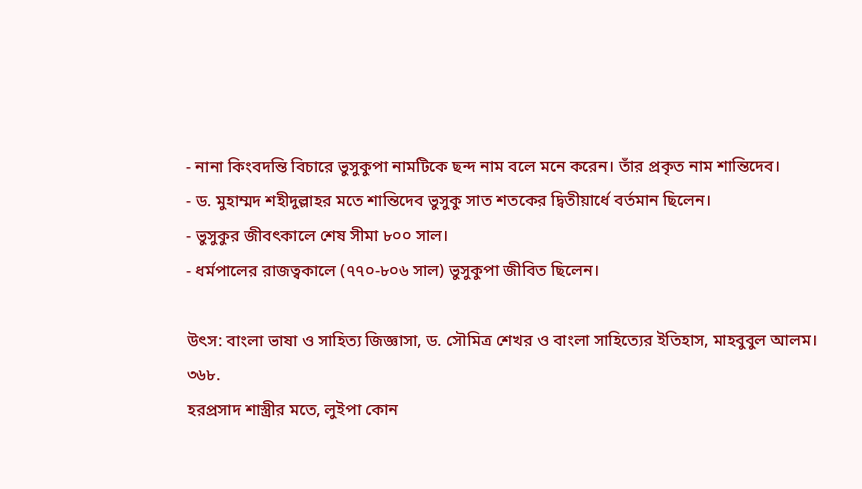- নানা কিংবদন্তি বিচারে ভুসুকুপা নামটিকে ছন্দ নাম বলে মনে করেন। তাঁর প্রকৃত নাম শান্তিদেব।
- ড. মুহাম্মদ শহীদুল্লাহর মতে শান্তিদেব ভুসুকু সাত শতকের দ্বিতীয়ার্ধে বর্তমান ছিলেন।
- ভুসুকুর জীবৎকালে শেষ সীমা ৮০০ সাল।
- ধর্মপালের রাজত্বকালে (৭৭০-৮০৬ সাল) ভুসুকুপা জীবিত ছিলেন।

উৎস: বাংলা ভাষা ও সাহিত্য জিজ্ঞাসা, ড. সৌমিত্র শেখর ও বাংলা সাহিত্যের ইতিহাস, মাহবুবুল আলম।
৩৬৮.
হরপ্রসাদ শাস্ত্রীর মতে, লুইপা কোন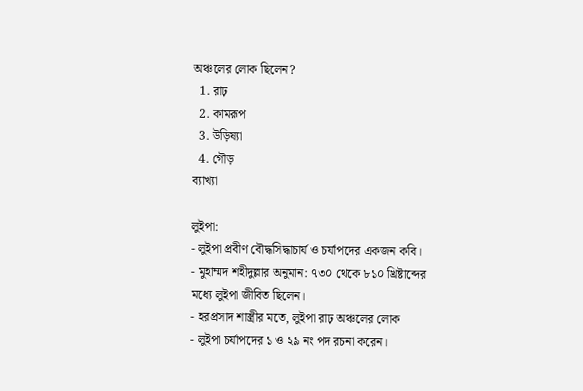অঞ্চলের লোক ছিলেন?
  1. রাঢ়
  2. কামরূপ
  3. উড়িষ্যা
  4. গৌড়
ব্যাখ্যা

লুইপা:
- লুইপা প্রবীণ বৌদ্ধসিদ্ধাচার্য ও চর্যাপদের একজন কবি।
- মুহাম্মদ শহীদুল্লার অনুমান: ৭৩০ থেকে ৮১০ খ্রিষ্টাব্দের মধ্যে লুইপা জীবিত ছিলেন।
- হরপ্রসাদ শাস্ত্রীর মতে, লুইপা রাঢ় অঞ্চলের লোক
- লুইপা চর্যাপদের ১ ও ২৯ নং পদ রচনা করেন।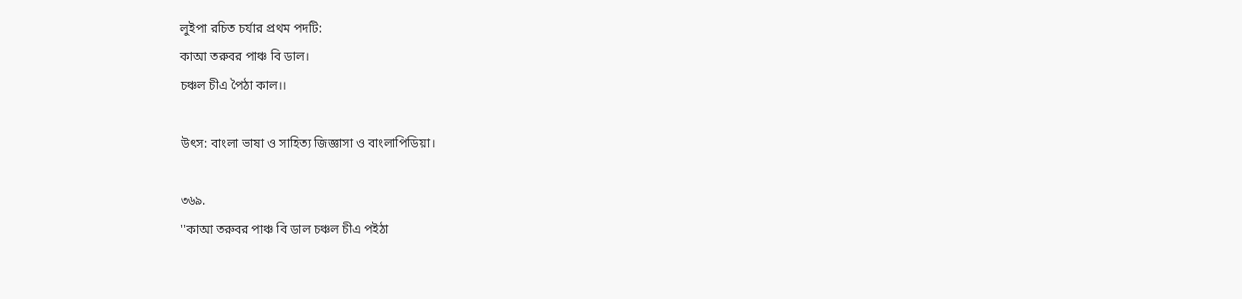লুইপা রচিত চর্যার প্রথম পদটি:
কাআ তরুবর পাঞ্চ বি ডাল।
চঞ্চল চীএ পৈঠা কাল।।

উৎস: বাংলা ভাষা ও সাহিত্য জিজ্ঞাসা ও বাংলাপিডিয়া।

৩৬৯.
''কাআ তরুবর পাঞ্চ বি ডাল চঞ্চল চীএ পইঠা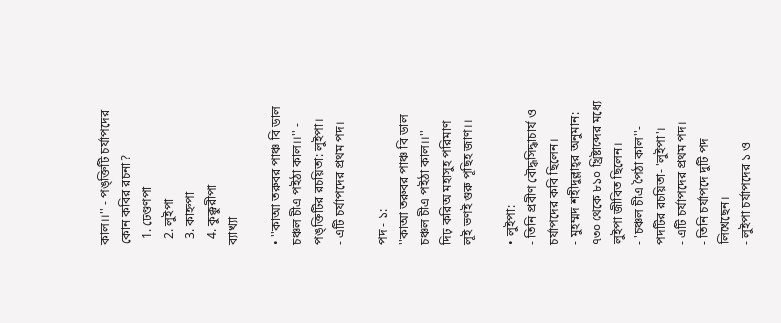কাল।।'' - পঙ্‌ক্তিটি চর্যাপদের কোন কবির রচনা?
  1. ঢেণ্ডণপা
  2. লুইপা
  3. কাহ্নপা
  4. কুক্কুরীপা
ব্যাখ্যা

• ''কাআ তরুবর পাঞ্চ বি ডাল
চঞ্চল চীএ পইঠা কাল।।'' - পঙ্‌ক্তিটির রচয়িতা: লুইপা।
- এটি চর্যাপদের প্রথম পদ।

পদ - ১:
''কাআ তরুবর পাঞ্চ বি ডাল
চঞ্চল চীএ পইঠা কাল।।''
দিঢ় করিঅ মহাসুহ পরিমাণ
লূই ভণই গুরু পূছিহ জাণ।।

• লুইপা:
- তিনি প্রবীণ বৌদ্ধসিদ্ধাচার্য ও চর্যাপদের কবি ছিলেন।
- মুহম্মদ শহীদুল্লাহ্‌র অনুমান: ৭৩০ থেকে ৮১০ খ্রিষ্টাব্দের মধ্যে লুইপা জীবিত ছিলেন।
- 'চঞ্চল চীএ পৈঠা কাল''- পদটির রচয়িতা- 'লুইপা'।
- এটি চর্যাপদের প্রথম পদ।
- তিনি চর্যাপদে দুটি পদ লিখেছেন।
- লুইপা চর্যাপদের ১ ও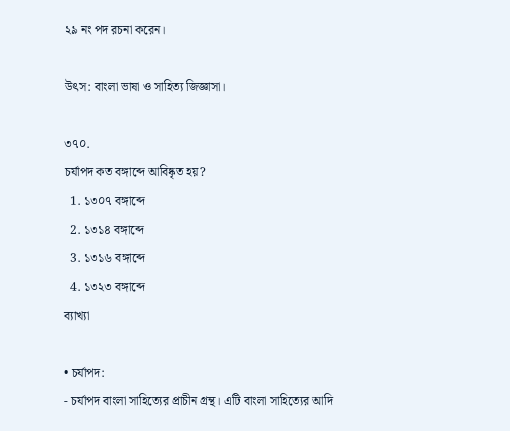২৯ নং পদ রচনা করেন।

উৎস: বাংলা ভাষা ও সাহিত্য জিজ্ঞাসা।

৩৭০.
চর্যাপদ কত বঙ্গাব্দে আবিষ্কৃত হয়?
  1. ১৩০৭ বঙ্গাব্দে
  2. ১৩১৪ বঙ্গাব্দে
  3. ১৩১৬ বঙ্গাব্দে
  4. ১৩২৩ বঙ্গাব্দে
ব্যাখ্যা

• চর্যাপদ:
- চর্যাপদ বাংলা সাহিত্যের প্রাচীন গ্রন্থ। এটি বাংলা সাহিত্যের আদি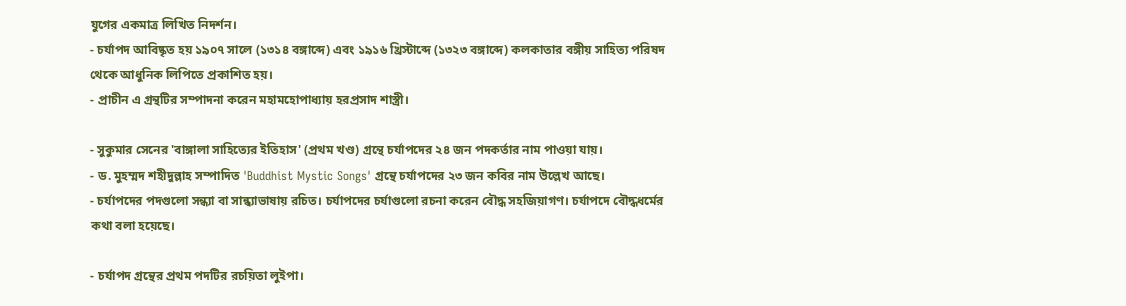যুগের একমাত্র লিখিত নিদর্শন।
- চর্যাপদ আবিষ্কৃত হয় ১৯০৭ সালে (১৩১৪ বঙ্গাব্দে) এবং ১৯১৬ খ্রিস্টাব্দে (১৩২৩ বঙ্গাব্দে) কলকাতার বঙ্গীয় সাহিত্য পরিষদ থেকে আধুনিক লিপিতে প্রকাশিত হয়।
- প্রাচীন এ গ্রন্থটির সম্পাদনা করেন মহামহোপাধ্যায় হরপ্রসাদ শাস্ত্রী।

- সুকুমার সেনের 'বাঙ্গালা সাহিত্যের ইতিহাস' (প্রথম খণ্ড) গ্রন্থে চর্যাপদের ২৪ জন পদকর্তার নাম পাওয়া যায়।
- ড. মুহম্মদ শহীদুল্লাহ সম্পাদিত 'Buddhist Mystic Songs' গ্রন্থে চর্যাপদের ২৩ জন কবির নাম উল্লেখ আছে।
- চর্যাপদের পদগুলো সন্ধ্যা বা সান্ধ্যাভাষায় রচিত। চর্যাপদের চর্যাগুলো রচনা করেন বৌদ্ধ সহজিয়াগণ। চর্যাপদে বৌদ্ধধর্মের কথা বলা হয়েছে।

- চর্যাপদ গ্রন্থের প্রথম পদটির রচয়িতা লুইপা।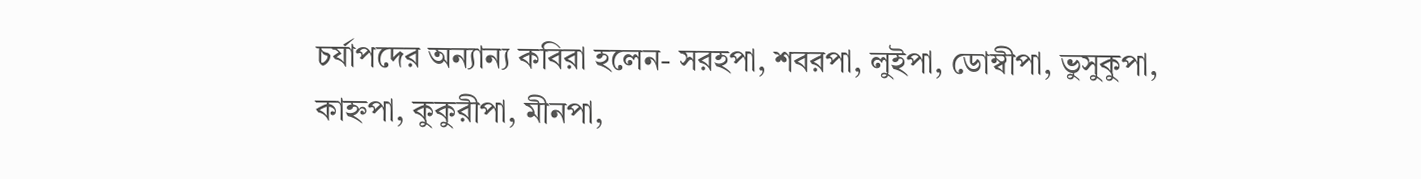চর্যাপদের অন্যান্য কবিরা হলেন- সরহপা, শবরপা, লুইপা, ডোম্বীপা, ভুসুকুপা, কাহ্নপা, কুকুরীপা, মীনপা,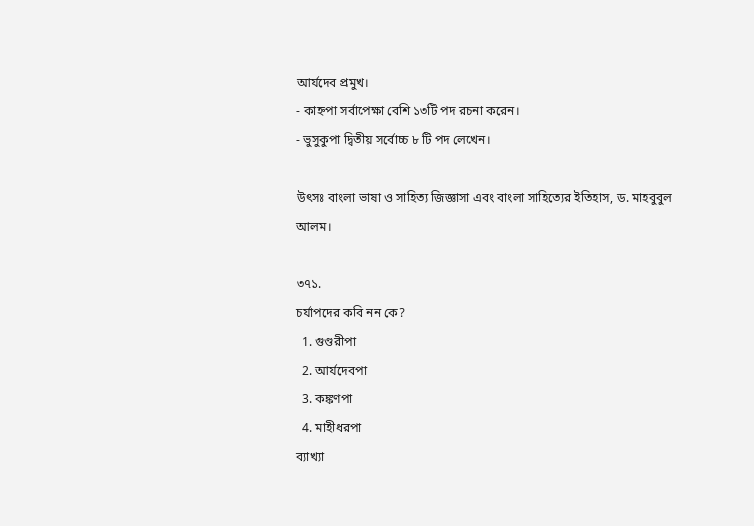আর্যদেব প্রমুখ।
- কাহ্নপা সর্বাপেক্ষা বেশি ১৩টি পদ রচনা করেন।
- ভুসুকুপা দ্বিতীয় সর্বোচ্চ ৮ টি পদ লেখেন।

উৎসঃ বাংলা ভাষা ও সাহিত্য জিজ্ঞাসা এবং বাংলা সাহিত্যের ইতিহাস, ড. মাহবুবুল আলম।

৩৭১.
চর্যাপদের কবি নন কে?
  1. গুণ্ডরীপা
  2. আর্যদেবপা
  3. কঙ্কণপা
  4. মাহীধরপা
ব্যাখ্যা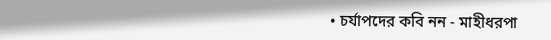• চর্যাপদের কবি নন - মাহীধরপা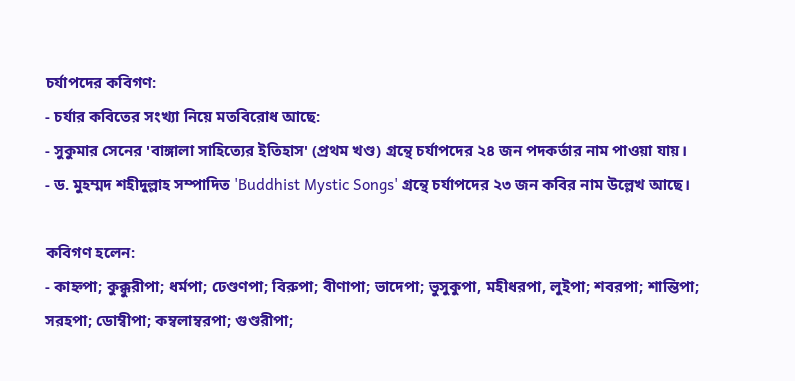চর্যাপদের কবিগণ:
- চর্যার কবিতের সংখ্যা নিয়ে মতবিরোধ আছে:
- সুকুমার সেনের 'বাঙ্গালা সাহিত্যের ইতিহাস' (প্রথম খণ্ড) গ্রন্থে চর্যাপদের ২৪ জন পদকর্তার নাম পাওয়া যায়।
- ড. মুহম্মদ শহীদুল্লাহ সম্পাদিত 'Buddhist Mystic Songs' গ্রন্থে চর্যাপদের ২৩ জন কবির নাম উল্লেখ আছে।

কবিগণ হলেন:
- কাহ্নপা; কুক্কুরীপা; ধর্মপা; ঢেণ্ডণপা; বিরুপা; বীণাপা; ভাদেপা; ভুসুকুপা, মহীধরপা, লুইপা; শবরপা; শান্তিপা; সরহপা; ডোম্বীপা; কম্বলাম্বরপা; গুণ্ডরীপা;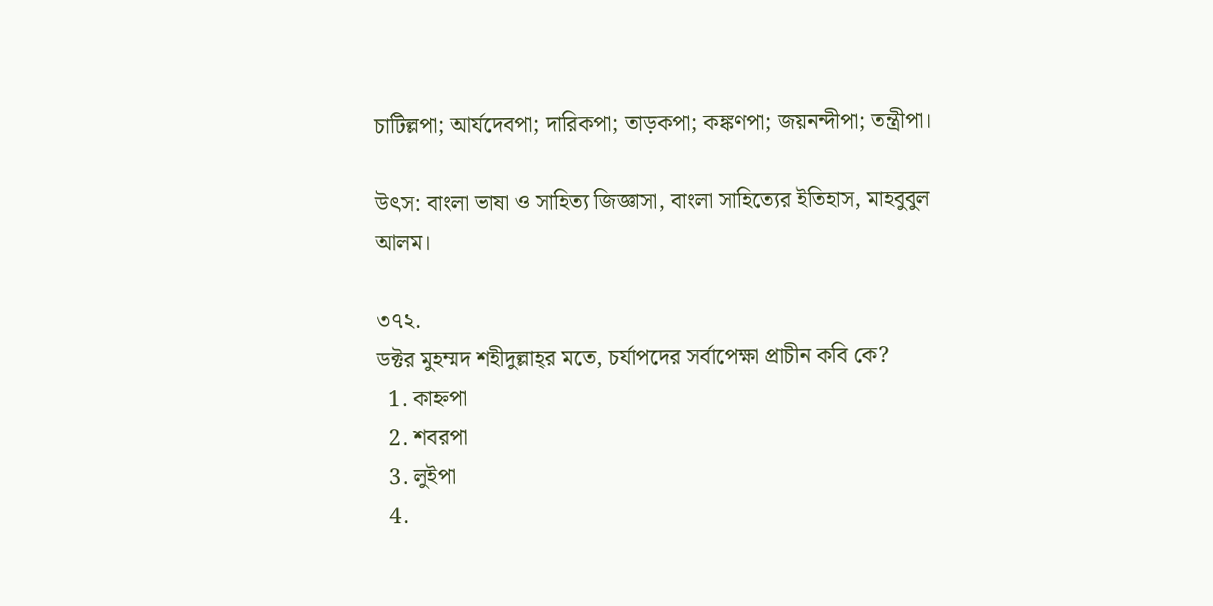চাটিল্লপা; আর্যদেবপা; দারিকপা; তাড়কপা; কঙ্কণপা; জয়নন্দীপা; তন্ত্রীপা।

উৎস: বাংলা ভাষা ও সাহিত্য জিজ্ঞাসা, বাংলা সাহিত্যের ইতিহাস, মাহবুবুল আলম।

৩৭২.
ডক্টর মুহম্মদ শহীদুল্লাহ্‌র মতে, চর্যাপদের সর্বাপেক্ষা প্রাচীন কবি কে?
  1. কাহ্নপা
  2. শবরপা
  3. লুইপা
  4.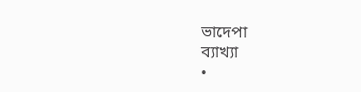ভাদেপা
ব্যাখ্যা
•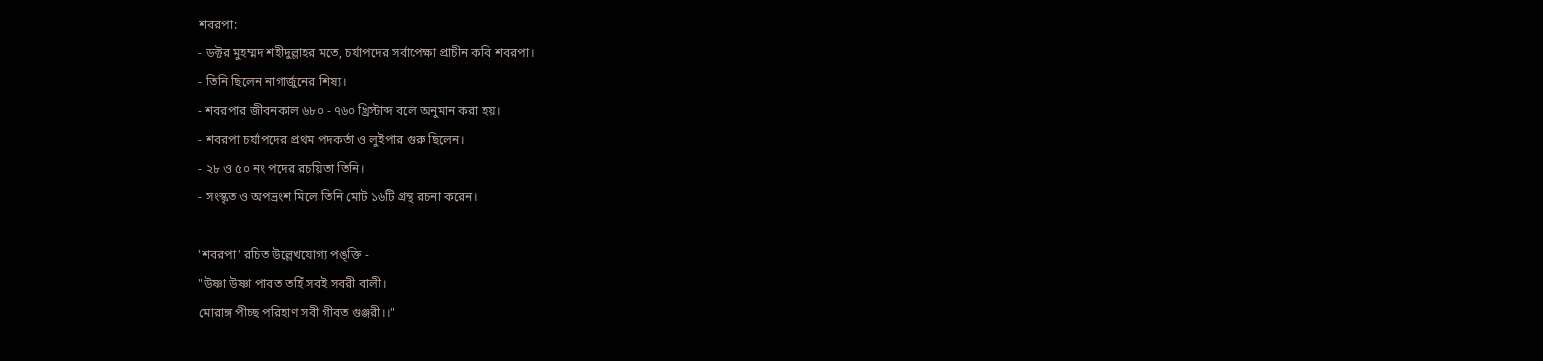শবরপা:
- ডক্টর মুহম্মদ শহীদুল্লাহর মতে, চর্যাপদের সর্বাপেক্ষা প্রাচীন কবি শবরপা।
- তিনি ছিলেন নাগার্জুনের শিষ্য।
- শবরপার জীবনকাল ৬৮০ - ৭৬০ খ্রিস্টাব্দ বলে অনুমান করা হয়।
- শবরপা চর্যাপদের প্রথম পদকর্তা ও লুইপার গুরু ছিলেন।
- ২৮ ও ৫০ নং পদের রচয়িতা তিনি।
- সংস্কৃত ও অপভ্রংশ মিলে তিনি মোট ১৬টি গ্রন্থ রচনা করেন।

'শবরপা' রচিত উল্লেখযোগ্য পঙ্‌ক্তি -
"উষ্ণা উষ্ণা পাবত তহিঁ সবই সবরী বালী।
মোরাঙ্গ পীচ্ছ পরিহাণ সবী গীবত গুঞ্জরী।।"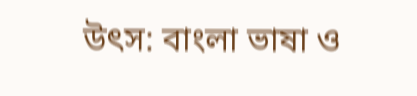উৎস: বাংলা ভাষা ও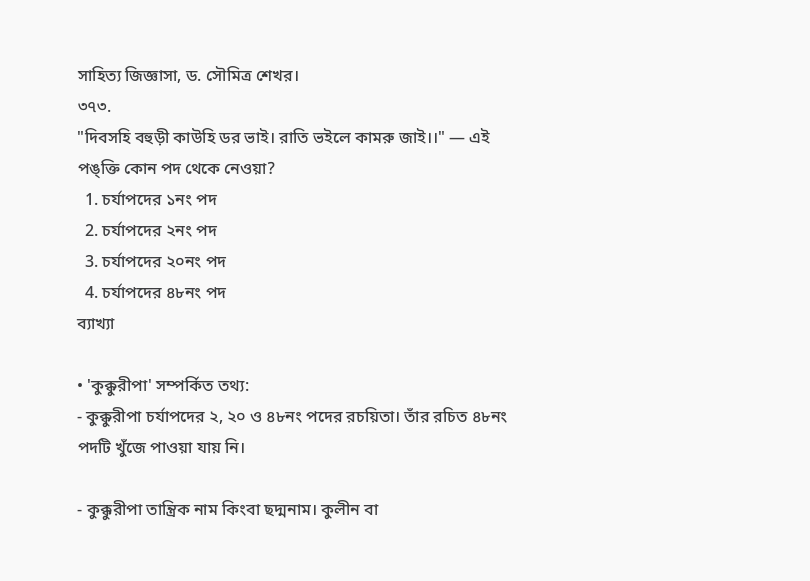সাহিত্য জিজ্ঞাসা, ড. সৌমিত্র শেখর।
৩৭৩.
"দিবসহি বহুড়ী কাউহি ডর ভাই। রাতি ভইলে কামরু জাই।।" — এই পঙ্‌ক্তি কোন পদ থেকে নেওয়া?
  1. চর্যাপদের ১নং পদ
  2. চর্যাপদের ২নং পদ
  3. চর্যাপদের ২০নং পদ
  4. চর্যাপদের ৪৮নং পদ
ব্যাখ্যা

• 'কুক্কুরীপা' সম্পর্কিত তথ্য:
- কুক্কুরীপা চর্যাপদের ২, ২০ ও ৪৮নং পদের রচয়িতা। তাঁর রচিত ৪৮নং পদটি খুঁজে পাওয়া যায় নি।

- কুক্কুরীপা তান্ত্রিক নাম কিংবা ছদ্মনাম। কুলীন বা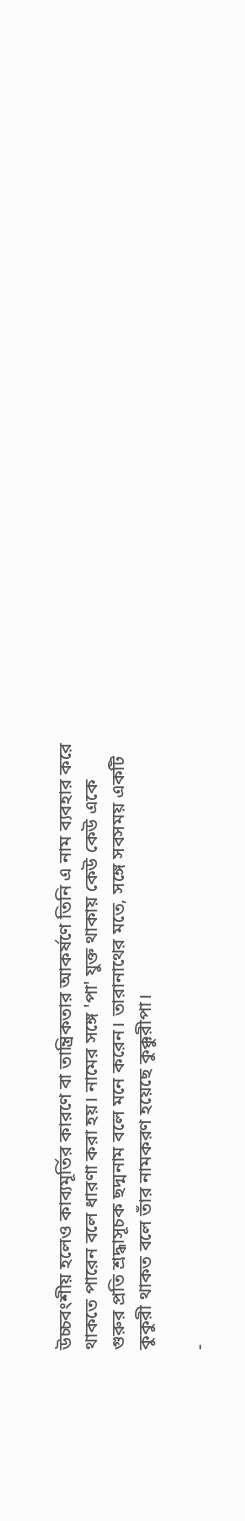উচ্চবংশীয় হলেও কাব্যমূর্তির কারণে বা তান্ত্রিকতার আকর্ষণে তিনি এ নাম ব্যবহার করে থাকতে পারেন বলে ধারণা করা হয়। নামের সঙ্গে 'পা' যুক্ত থাকায় কেউ কেউ একে গুরুর প্রতি শ্রদ্ধাসূচক ছদ্মনাম বলে মনে করেন। তারানাথের মতে, সঙ্গে সবসময় একটি কুকুরী থাকত বলে তাঁর নামকরণ হয়েছে কুক্কুরীপা।

-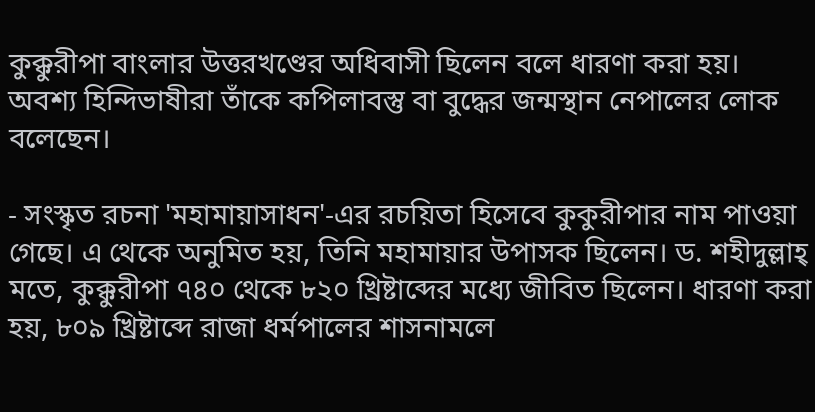কুক্কুরীপা বাংলার উত্তরখণ্ডের অধিবাসী ছিলেন বলে ধারণা করা হয়। অবশ্য হিন্দিভাষীরা তাঁকে কপিলাবস্তু বা বুদ্ধের জন্মস্থান নেপালের লোক বলেছেন।

- সংস্কৃত রচনা 'মহামায়াসাধন'-এর রচয়িতা হিসেবে কুকুরীপার নাম পাওয়া গেছে। এ থেকে অনুমিত হয়, তিনি মহামায়ার উপাসক ছিলেন। ড. শহীদুল্লাহ্ মতে, কুক্কুরীপা ৭৪০ থেকে ৮২০ খ্রিষ্টাব্দের মধ্যে জীবিত ছিলেন। ধারণা করা হয়, ৮০৯ খ্রিষ্টাব্দে রাজা ধর্মপালের শাসনামলে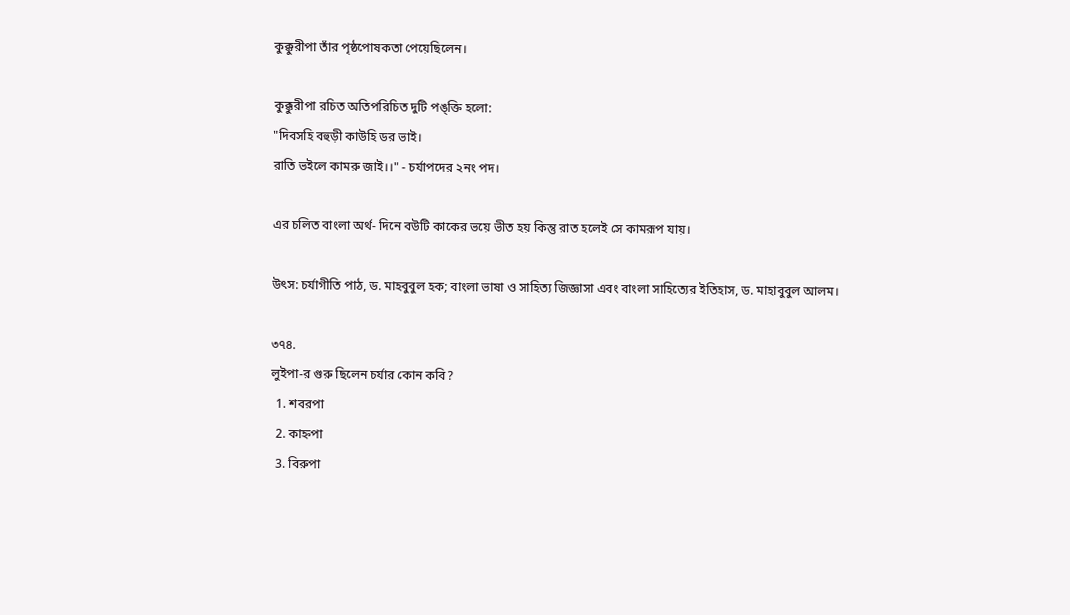কুক্কুরীপা তাঁর পৃষ্ঠপোষকতা পেয়েছিলেন।

কুক্কুরীপা রচিত অতিপরিচিত দুটি পঙ্‌ক্তি হলো:
"দিবসহি বহুড়ী কাউহি ডর ভাই।
রাতি ভইলে কামরু জাই।।" - চর্যাপদের ২নং পদ।

এর চলিত বাংলা অর্থ- দিনে বউটি কাকের ভয়ে ভীত হয় কিন্তু রাত হলেই সে কামরূপ যায়।

উৎস: চর্যাগীতি পাঠ, ড. মাহবুবুল হক; বাংলা ভাষা ও সাহিত্য জিজ্ঞাসা এবং বাংলা সাহিত্যের ইতিহাস, ড. মাহাবুবুল আলম।

৩৭৪.
লুইপা-র গুরু ছিলেন চর্যার কোন কবি?
  1. শবরপা
  2. কাহ্নপা
  3. বিরুপা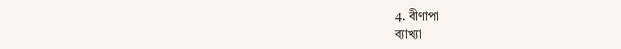4. বীণাপা
ব্যাখ্যা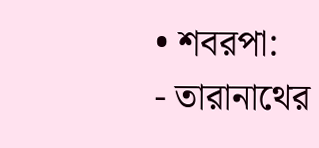• শবরপা:
- তারানাথের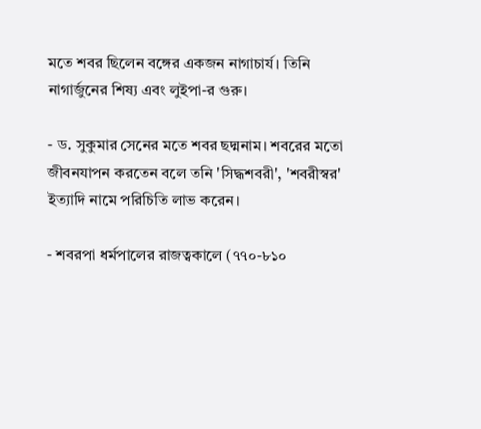মতে শবর ছিলেন বঙ্গের একজন নাগাচার্য। তিনি নাগার্জুনের শিষ্য এবং লুইপা-র গুরু।

- ড. সুকুমার সেনের মতে শবর ছদ্মনাম। শবরের মতো জীবনযাপন করতেন বলে তনি 'সিদ্ধশবরী', 'শবরীস্বর' ইত্যাদি নামে পরিচিতি লাভ করেন।

- শবরপা ধর্মপালের রাজত্বকালে (৭৭০-৮১০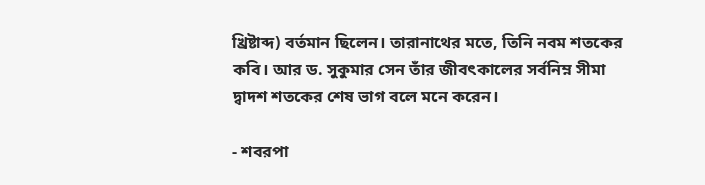খ্রিষ্টাব্দ) বর্তমান ছিলেন। তারানাথের মতে, তিনি নবম শতকের কবি। আর ড. সুকুমার সেন তাঁর জীবৎকালের সর্বনিম্ন সীমা দ্বাদশ শতকের শেষ ভাগ বলে মনে করেন।

- শবরপা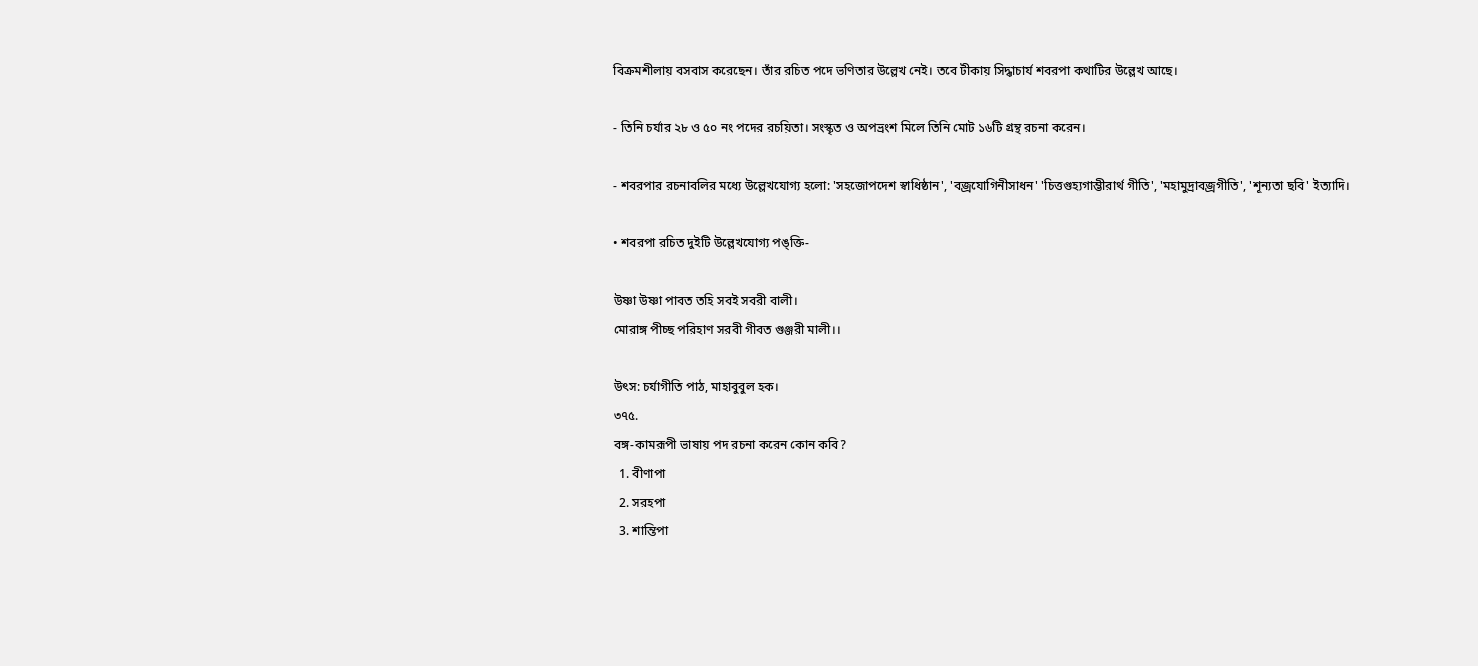বিক্রমশীলায় বসবাস করেছেন। তাঁর রচিত পদে ভণিতার উল্লেখ নেই। তবে টীকায় সিদ্ধাচার্য শবরপা কথাটির উল্লেখ আছে।

- তিনি চর্যার ২৮ ও ৫০ নং পদের রচয়িতা। সংস্কৃত ও অপভ্রংশ মিলে তিনি মোট ১৬টি গ্রন্থ রচনা করেন।

- শবরপার রচনাবলির মধ্যে উল্লেখযোগ্য হলো: 'সহজোপদেশ স্বাধিষ্ঠান', 'বজ্রযোগিনীসাধন' 'চিত্তগুহ্যগাম্ভীরার্থ গীতি', 'মহামুদ্রাবজ্রগীতি', 'শূন্যতা ছবি' ইত্যাদি।

• শবরপা রচিত দুইটি উল্লেখযোগ্য পঙ্‌ক্তি-

উষ্ণা উষ্ণা পাবত তহি সবই সবরী বালী।
মোরাঙ্গ পীচ্ছ পরিহাণ সরবী গীবত গুঞ্জরী মালী।।

উৎস: চর্যাগীতি পাঠ, মাহাবুবুল হক।
৩৭৫.
বঙ্গ-কামরূপী ভাষায় পদ রচনা করেন কোন কবি?
  1. বীণাপা
  2. সরহপা
  3. শান্তিপা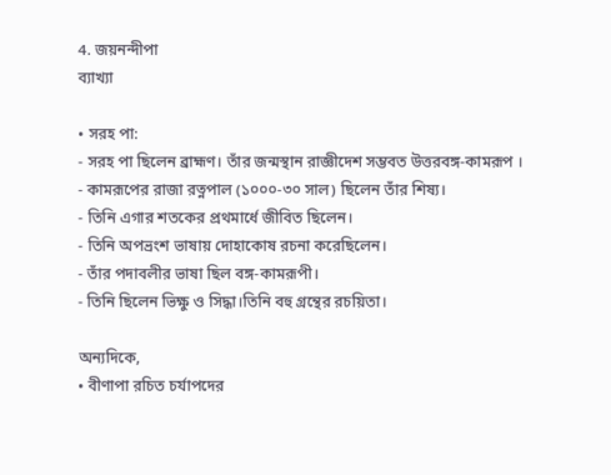4. জয়নন্দীপা
ব্যাখ্যা

• সরহ পা:
- সরহ পা ছিলেন ব্রাহ্মণ। তাঁর জন্মস্থান রাজ্ঞীদেশ সম্ভবত উত্তরবঙ্গ-কামরূপ ।
- কামরূপের রাজা রত্নপাল (১০০০-৩০ সাল) ছিলেন তাঁর শিষ্য।
- তিনি এগার শতকের প্রথমার্ধে জীবিত ছিলেন।
- তিনি অপভ্রংশ ভাষায় দোহাকোষ রচনা করেছিলেন।
- তাঁর পদাবলীর ভাষা ছিল বঙ্গ-কামরূপী।
- তিনি ছিলেন ভিক্ষু ও সিদ্ধা।তিনি বহু গ্রন্থের রচয়িতা।

অন্যদিকে,
• বীণাপা রচিত চর্যাপদের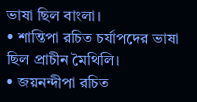ভাষা ছিল বাংলা।
• শান্তিপা রচিত চর্যাপদের ভাষা ছিল প্রাচীন মৈথিলি।
• জয়নন্দীপা রচিত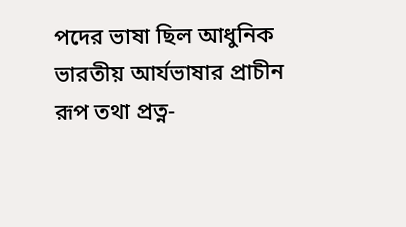পদের ভাষা ছিল আধুনিক ভারতীয় আর্যভাষার প্রাচীন রূপ তথা প্রত্ন-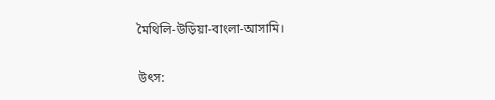মৈথিলি-উড়িয়া-বাংলা-আসামি।

উৎস: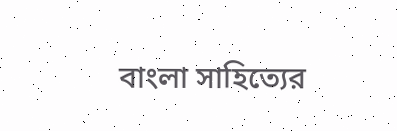বাংলা সাহিত্যের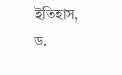ইতিহাস, ড.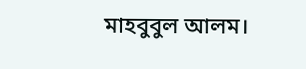মাহবুবুল আলম।